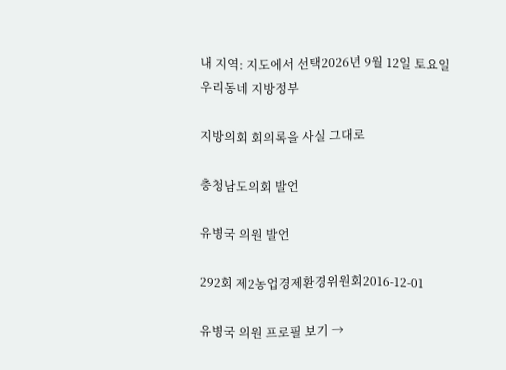내 지역: 지도에서 선택2026년 9월 12일 토요일
우리동네 지방정부

지방의회 회의록을 사실 그대로

충청남도의회 발언

유병국 의원 발언

292회 제2농업경제환경위원회2016-12-01

유병국 의원 프로필 보기 →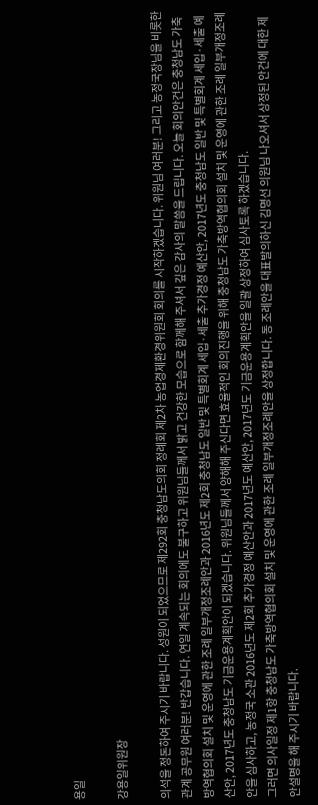용일

강용일위원장

의석을 정돈하여 주시기 바랍니다. 성원이 되었으므로 제292회 충청남도의회 정례회 제2차 농업경제환경위원회 회의를 시작하겠습니다. 위원님 여러분! 그리고 농정국장님을 비롯한 관계 공무원 여러분! 반갑습니다. 연일 계속되는 회의에도 불구하고 위원님들께서 밝고 건강한 모습으로 함께해 주셔서 깊은 감사의 말씀을 드립니다. 오늘 회의안건은 충청남도 가축방역협의회 설치 및 운영에 관한 조례 일부개정조례안과 2016년도 제2회 충청남도 일반 및 특별회계 세입·세출 추가경정 예산안, 2017년도 충청남도 일반 및 특별회계 세입·세출 예산안, 2017년도 충청남도 기금운용계획안이 되겠습니다. 위원님들께서 양해해 주신다면 효율적인 회의진행을 위해 충청남도 가축방역협의회 설치 및 운영에 관한 조례 일부개정조례안을 심사하고, 농정국 소관 2016년도 제2회 추가경정 예산안과 2017년도 예산안, 2017년도 기금운용계획안을 일괄 상정하여 심사토록 하겠습니다.
그러면 의사일정 제1항 충청남도 가축방역협의회 설치 및 운영에 관한 조례 일부개정조례안을 상정합니다. 동 조례안을 대표발의하신 김명선 의원님 나오셔서 상정된 안건에 대한 제안설명을 해 주시기 바랍니다.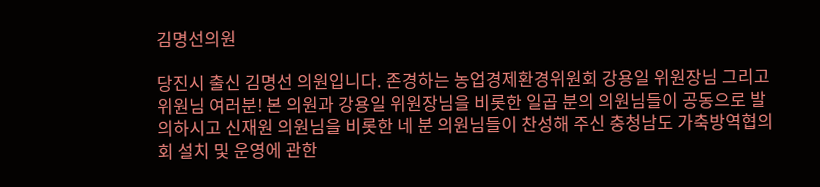김명선의원

당진시 출신 김명선 의원입니다. 존경하는 농업경제환경위원회 강용일 위원장님 그리고 위원님 여러분! 본 의원과 강용일 위원장님을 비롯한 일곱 분의 의원님들이 공동으로 발의하시고 신재원 의원님을 비롯한 네 분 의원님들이 찬성해 주신 충청남도 가축방역협의회 설치 및 운영에 관한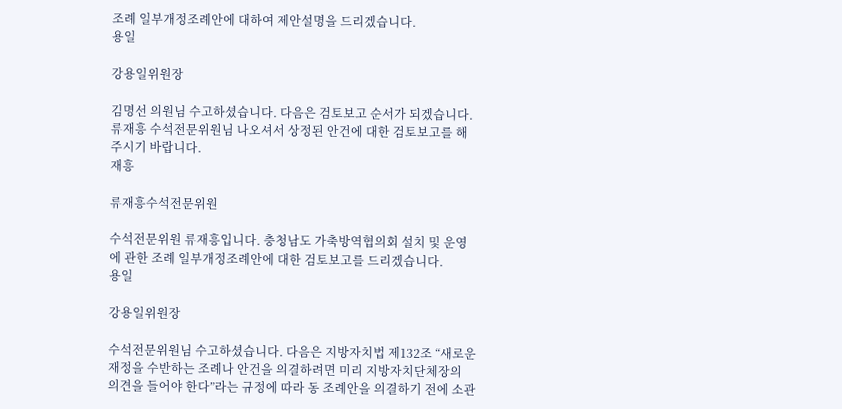조례 일부개정조례안에 대하여 제안설명을 드리겠습니다.
용일

강용일위원장

김명선 의원님 수고하셨습니다. 다음은 검토보고 순서가 되겠습니다. 류재흥 수석전문위원님 나오셔서 상정된 안건에 대한 검토보고를 해 주시기 바랍니다.
재흥

류재흥수석전문위원

수석전문위원 류재흥입니다. 충청남도 가축방역협의회 설치 및 운영에 관한 조례 일부개정조례안에 대한 검토보고를 드리겠습니다.
용일

강용일위원장

수석전문위원님 수고하셨습니다. 다음은 지방자치법 제132조 “새로운 재정을 수반하는 조례나 안건을 의결하려면 미리 지방자치단체장의 의견을 들어야 한다”라는 규정에 따라 동 조례안을 의결하기 전에 소관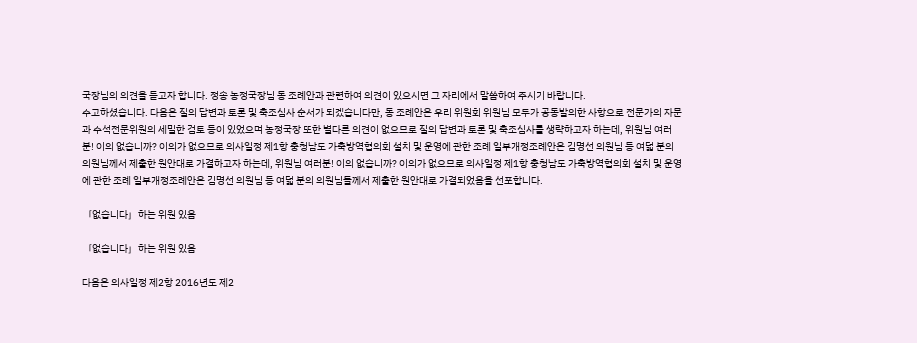국장님의 의견을 듣고자 합니다. 정송 농정국장님 동 조례안과 관련하여 의견이 있으시면 그 자리에서 말씀하여 주시기 바랍니다.
수고하셨습니다. 다음은 질의 답변과 토론 및 축조심사 순서가 되겠습니다만, 동 조례안은 우리 위원회 위원님 모두가 공동발의한 사항으로 전문가의 자문과 수석전문위원의 세밀한 검토 등이 있었으며 농정국장 또한 별다른 의견이 없으므로 질의 답변과 토론 및 축조심사를 생략하고자 하는데, 위원님 여러분! 이의 없습니까? 이의가 없으므로 의사일정 제1항 충청남도 가축방역협의회 설치 및 운영에 관한 조례 일부개정조례안은 김명선 의원님 등 여덟 분의 의원님께서 제출한 원안대로 가결하고자 하는데, 위원님 여러분! 이의 없습니까? 이의가 없으므로 의사일정 제1항 충청남도 가축방역협의회 설치 및 운영에 관한 조례 일부개정조례안은 김명선 의원님 등 여덟 분의 의원님들께서 제출한 원안대로 가결되었음을 선포합니다.

「없습니다」하는 위원 있음

「없습니다」하는 위원 있음

다음은 의사일정 제2항 2016년도 제2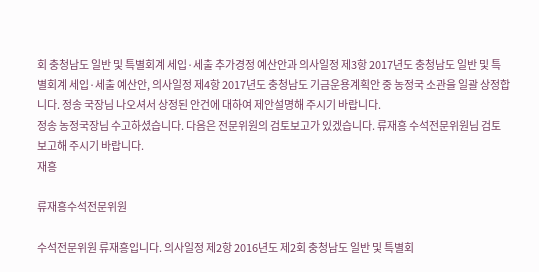회 충청남도 일반 및 특별회계 세입·세출 추가경정 예산안과 의사일정 제3항 2017년도 충청남도 일반 및 특별회계 세입·세출 예산안, 의사일정 제4항 2017년도 충청남도 기금운용계획안 중 농정국 소관을 일괄 상정합니다. 정송 국장님 나오셔서 상정된 안건에 대하여 제안설명해 주시기 바랍니다.
정송 농정국장님 수고하셨습니다. 다음은 전문위원의 검토보고가 있겠습니다. 류재흥 수석전문위원님 검토보고해 주시기 바랍니다.
재흥

류재흥수석전문위원

수석전문위원 류재흥입니다. 의사일정 제2항 2016년도 제2회 충청남도 일반 및 특별회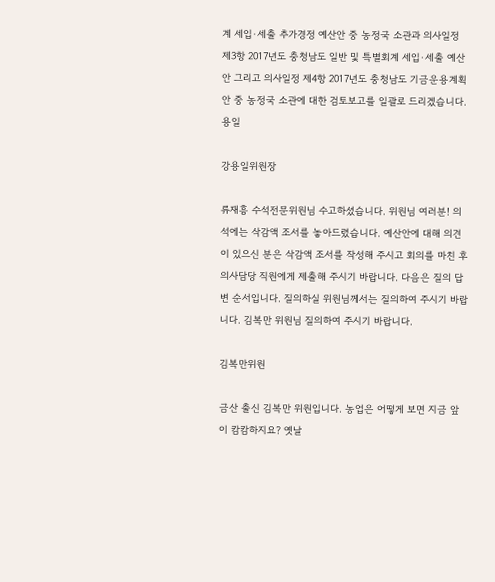계 세입·세출 추가경정 예산안 중 농정국 소관과 의사일정 제3항 2017년도 충청남도 일반 및 특별회계 세입·세출 예산안 그리고 의사일정 제4항 2017년도 충청남도 기금운용계획안 중 농정국 소관에 대한 검토보고를 일괄로 드리겠습니다.
용일

강용일위원장

류재흥 수석전문위원님 수고하셨습니다. 위원님 여러분! 의석에는 삭감액 조서를 놓아드렸습니다. 예산안에 대해 의견이 있으신 분은 삭감액 조서를 작성해 주시고 회의를 마친 후 의사담당 직원에게 제출해 주시기 바랍니다. 다음은 질의 답변 순서입니다. 질의하실 위원님께서는 질의하여 주시기 바랍니다. 김복만 위원님 질의하여 주시기 바랍니다.

김복만위원

금산 출신 김복만 위원입니다. 농업은 어떻게 보면 지금 앞이 캄캄하지요? 옛날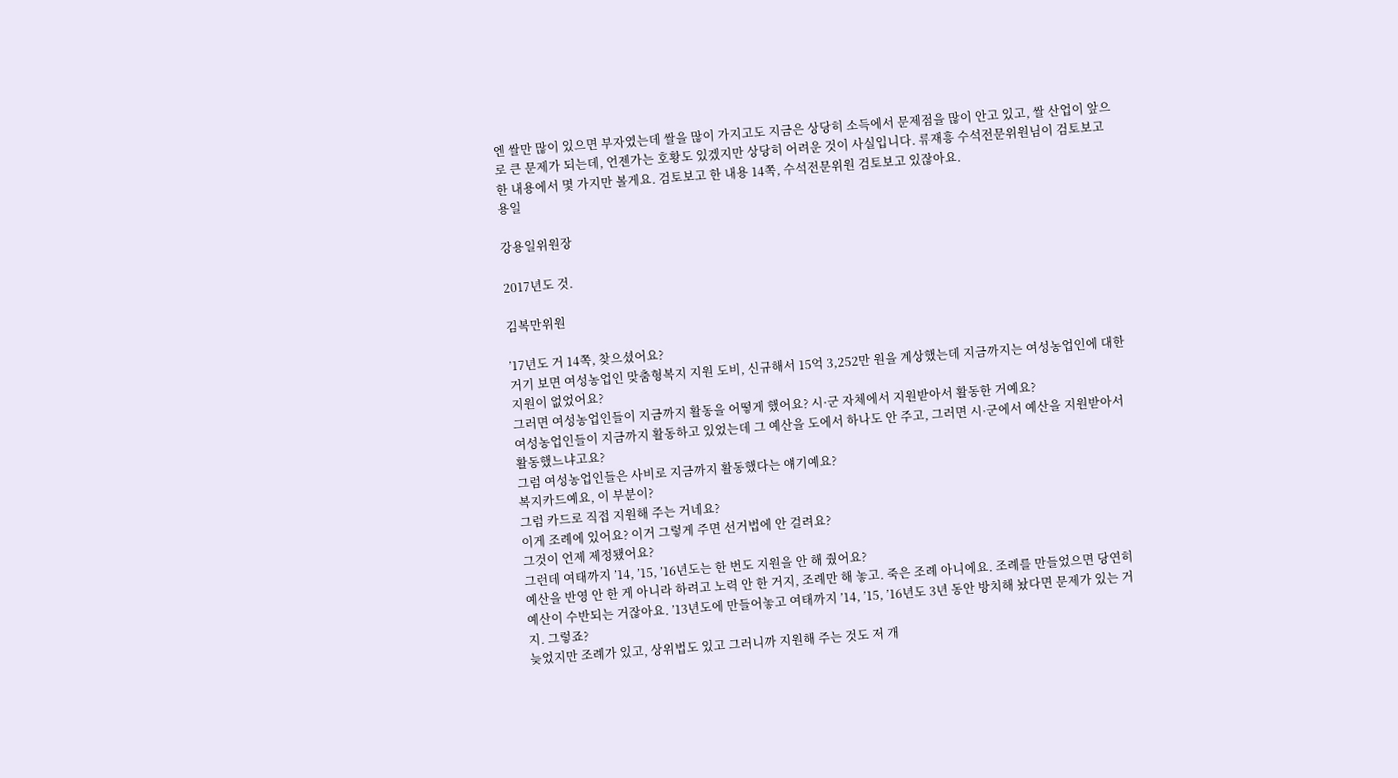엔 쌀만 많이 있으면 부자였는데 쌀을 많이 가지고도 지금은 상당히 소득에서 문제점을 많이 안고 있고, 쌀 산업이 앞으로 큰 문제가 되는데, 언젠가는 호황도 있겠지만 상당히 어려운 것이 사실입니다. 류재흥 수석전문위원님이 검토보고 한 내용에서 몇 가지만 볼게요. 검토보고 한 내용 14쪽, 수석전문위원 검토보고 있잖아요.
용일

강용일위원장

2017년도 것.

김복만위원

’17년도 거 14쪽, 찾으셨어요?
거기 보면 여성농업인 맞춤형복지 지원 도비, 신규해서 15억 3,252만 원을 계상했는데 지금까지는 여성농업인에 대한 지원이 없었어요?
그러면 여성농업인들이 지금까지 활동을 어떻게 했어요? 시·군 자체에서 지원받아서 활동한 거예요?
여성농업인들이 지금까지 활동하고 있었는데 그 예산을 도에서 하나도 안 주고, 그러면 시·군에서 예산을 지원받아서 활동했느냐고요?
그럼 여성농업인들은 사비로 지금까지 활동했다는 얘기예요?
복지카드예요, 이 부분이?
그럼 카드로 직접 지원해 주는 거네요?
이게 조례에 있어요? 이거 그렇게 주면 선거법에 안 걸려요?
그것이 언제 제정됐어요?
그런데 여태까지 ’14, ’15, ’16년도는 한 번도 지원을 안 해 줬어요?
예산을 반영 안 한 게 아니라 하려고 노력 안 한 거지, 조례만 해 놓고. 죽은 조례 아니에요. 조례를 만들었으면 당연히 예산이 수반되는 거잖아요. ’13년도에 만들어놓고 여태까지 ’14, ’15, ’16년도 3년 동안 방치해 놨다면 문제가 있는 거지. 그렇죠?
늦었지만 조례가 있고, 상위법도 있고 그러니까 지원해 주는 것도 저 개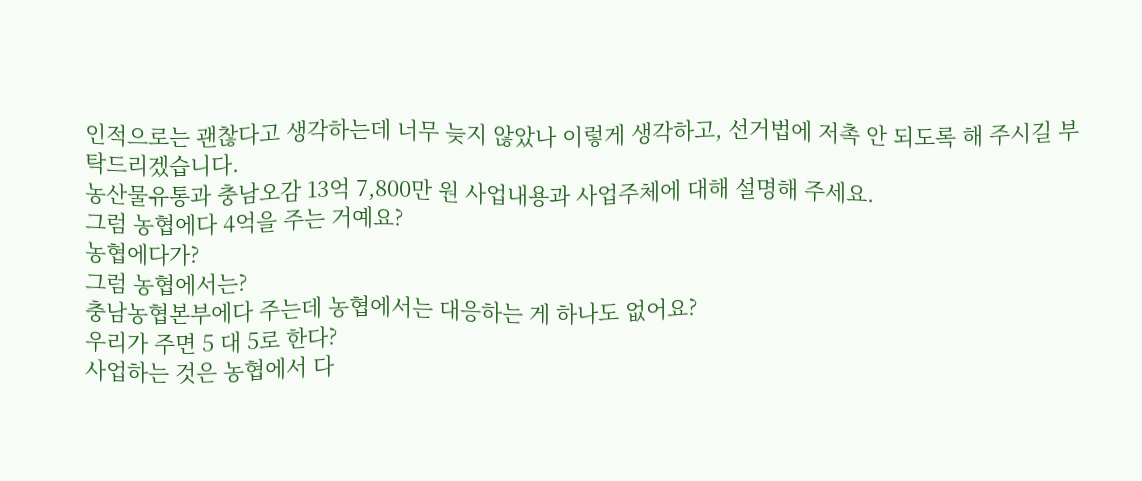인적으로는 괜찮다고 생각하는데 너무 늦지 않았나 이렇게 생각하고, 선거법에 저촉 안 되도록 해 주시길 부탁드리겠습니다.
농산물유통과 충남오감 13억 7,800만 원 사업내용과 사업주체에 대해 설명해 주세요.
그럼 농협에다 4억을 주는 거예요?
농협에다가?
그럼 농협에서는?
충남농협본부에다 주는데 농협에서는 대응하는 게 하나도 없어요?
우리가 주면 5 대 5로 한다?
사업하는 것은 농협에서 다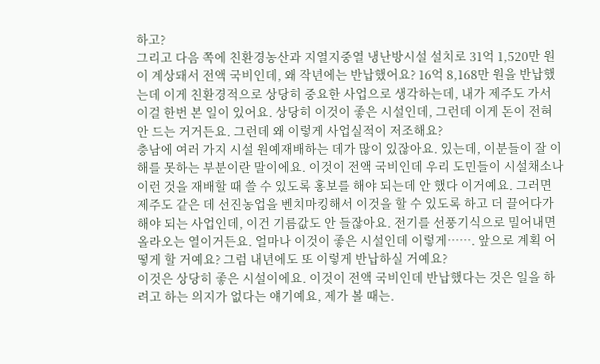하고?
그리고 다음 쪽에 친환경농산과 지열지중열 냉난방시설 설치로 31억 1,520만 원이 계상돼서 전액 국비인데, 왜 작년에는 반납했어요? 16억 8,168만 원을 반납했는데 이게 친환경적으로 상당히 중요한 사업으로 생각하는데, 내가 제주도 가서 이걸 한번 본 일이 있어요. 상당히 이것이 좋은 시설인데, 그런데 이게 돈이 전혀 안 드는 거거든요. 그런데 왜 이렇게 사업실적이 저조해요?
충남에 여러 가지 시설 원예재배하는 데가 많이 있잖아요. 있는데, 이분들이 잘 이해를 못하는 부분이란 말이에요. 이것이 전액 국비인데 우리 도민들이 시설채소나 이런 것을 재배할 때 쓸 수 있도록 홍보를 해야 되는데 안 했다 이거예요. 그러면 제주도 같은 데 선진농업을 벤치마킹해서 이것을 할 수 있도록 하고 더 끌어다가 해야 되는 사업인데, 이건 기름값도 안 들잖아요. 전기를 선풍기식으로 밀어내면 올라오는 열이거든요. 얼마나 이것이 좋은 시설인데 이렇게……. 앞으로 계획 어떻게 할 거예요? 그럼 내년에도 또 이렇게 반납하실 거예요?
이것은 상당히 좋은 시설이에요. 이것이 전액 국비인데 반납했다는 것은 일을 하려고 하는 의지가 없다는 얘기예요, 제가 볼 때는.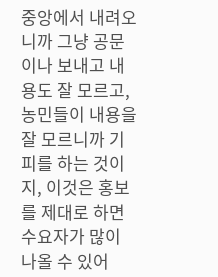중앙에서 내려오니까 그냥 공문이나 보내고 내용도 잘 모르고, 농민들이 내용을 잘 모르니까 기피를 하는 것이지, 이것은 홍보를 제대로 하면 수요자가 많이 나올 수 있어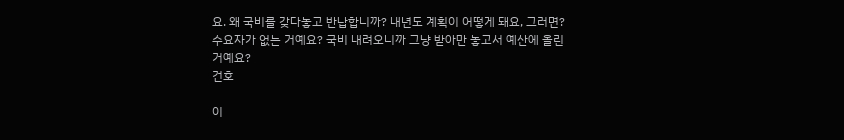요. 왜 국비를 갖다놓고 반납합니까? 내년도 계획이 어떻게 돼요, 그러면? 수요자가 없는 거예요? 국비 내려오니까 그냥 받아만 놓고서 예산에 올린 거예요?
건호

이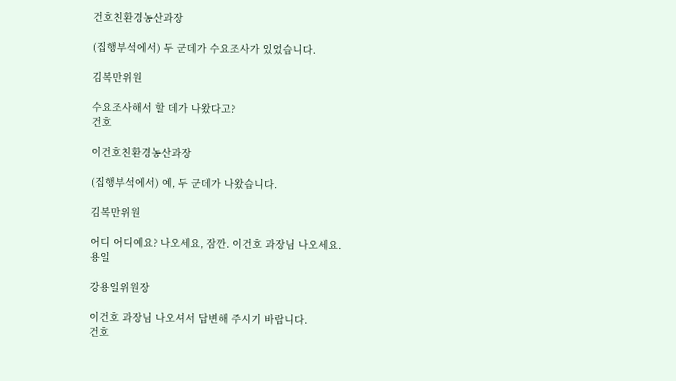건호친환경농산과장

(집행부석에서) 두 군데가 수요조사가 있었습니다.

김복만위원

수요조사해서 할 데가 나왔다고?
건호

이건호친환경농산과장

(집행부석에서) 예, 두 군데가 나왔습니다.

김복만위원

어디 어디예요? 나오세요, 잠깐. 이건호 과장님 나오세요.
용일

강용일위원장

이건호 과장님 나오셔서 답변해 주시기 바랍니다.
건호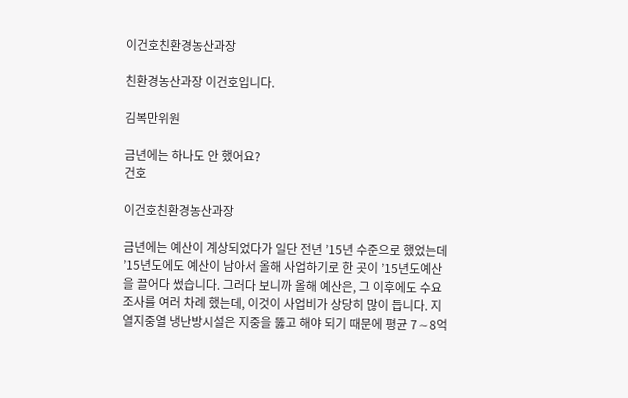이건호친환경농산과장

친환경농산과장 이건호입니다.

김복만위원

금년에는 하나도 안 했어요?
건호

이건호친환경농산과장

금년에는 예산이 계상되었다가 일단 전년 ’15년 수준으로 했었는데 ’15년도에도 예산이 남아서 올해 사업하기로 한 곳이 ’15년도예산을 끌어다 썼습니다. 그러다 보니까 올해 예산은, 그 이후에도 수요조사를 여러 차례 했는데, 이것이 사업비가 상당히 많이 듭니다. 지열지중열 냉난방시설은 지중을 뚫고 해야 되기 때문에 평균 7∼8억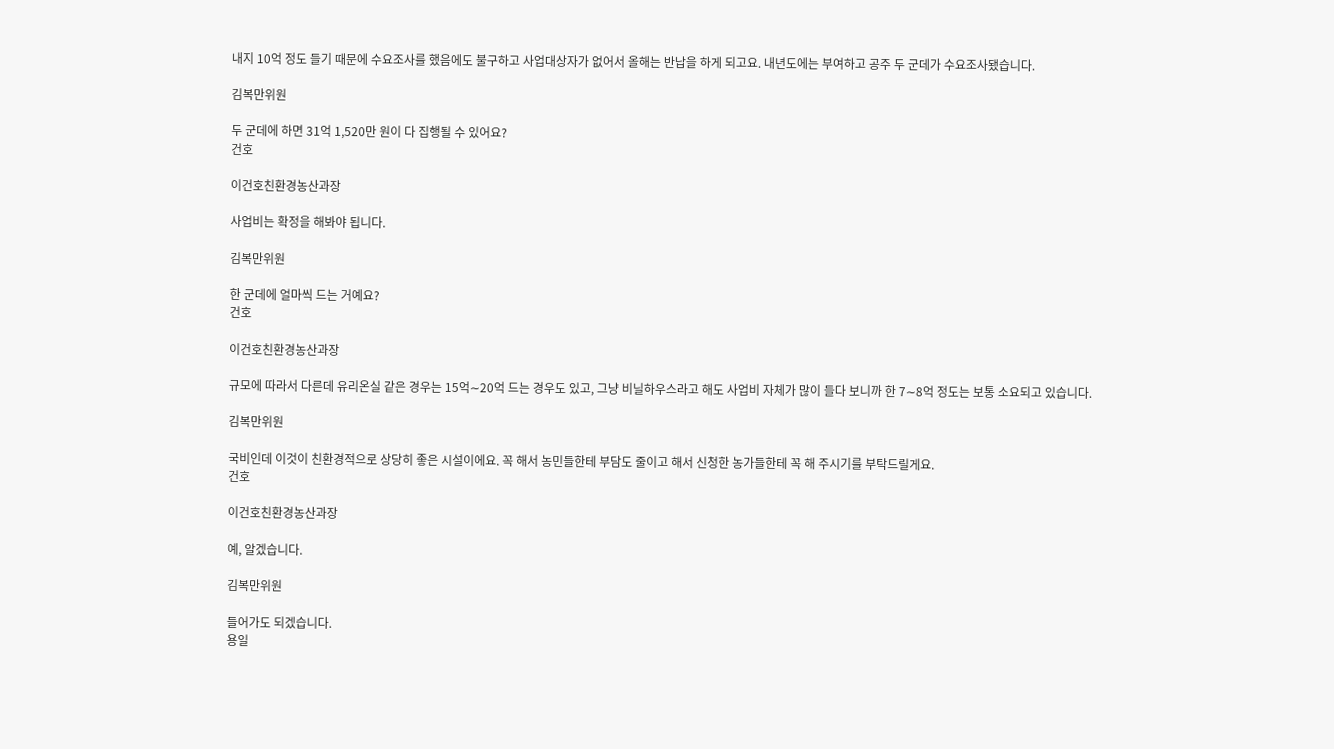내지 10억 정도 들기 때문에 수요조사를 했음에도 불구하고 사업대상자가 없어서 올해는 반납을 하게 되고요. 내년도에는 부여하고 공주 두 군데가 수요조사됐습니다.

김복만위원

두 군데에 하면 31억 1,520만 원이 다 집행될 수 있어요?
건호

이건호친환경농산과장

사업비는 확정을 해봐야 됩니다.

김복만위원

한 군데에 얼마씩 드는 거예요?
건호

이건호친환경농산과장

규모에 따라서 다른데 유리온실 같은 경우는 15억∼20억 드는 경우도 있고, 그냥 비닐하우스라고 해도 사업비 자체가 많이 들다 보니까 한 7∼8억 정도는 보통 소요되고 있습니다.

김복만위원

국비인데 이것이 친환경적으로 상당히 좋은 시설이에요. 꼭 해서 농민들한테 부담도 줄이고 해서 신청한 농가들한테 꼭 해 주시기를 부탁드릴게요.
건호

이건호친환경농산과장

예, 알겠습니다.

김복만위원

들어가도 되겠습니다.
용일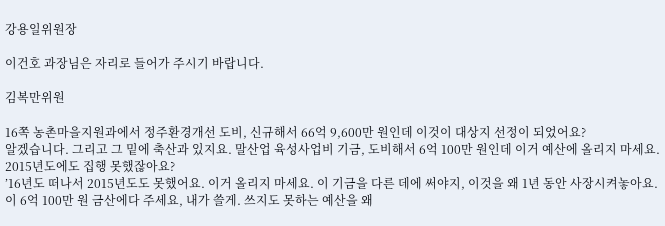강용일위원장

이건호 과장님은 자리로 들어가 주시기 바랍니다.

김복만위원

16쪽 농촌마을지원과에서 정주환경개선 도비, 신규해서 66억 9,600만 원인데 이것이 대상지 선정이 되었어요?
알겠습니다. 그리고 그 밑에 축산과 있지요. 말산업 육성사업비 기금, 도비해서 6억 100만 원인데 이거 예산에 올리지 마세요. 2015년도에도 집행 못했잖아요?
’16년도 떠나서 2015년도도 못했어요. 이거 올리지 마세요. 이 기금을 다른 데에 써야지, 이것을 왜 1년 동안 사장시켜놓아요. 이 6억 100만 원 금산에다 주세요, 내가 쓸게. 쓰지도 못하는 예산을 왜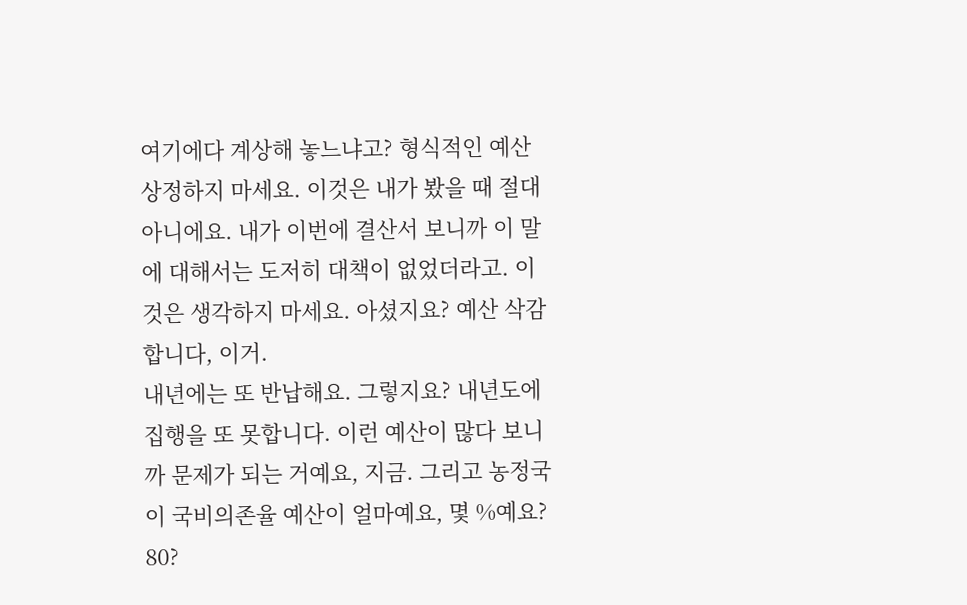여기에다 계상해 놓느냐고? 형식적인 예산 상정하지 마세요. 이것은 내가 봤을 때 절대 아니에요. 내가 이번에 결산서 보니까 이 말에 대해서는 도저히 대책이 없었더라고. 이것은 생각하지 마세요. 아셨지요? 예산 삭감합니다, 이거.
내년에는 또 반납해요. 그렇지요? 내년도에 집행을 또 못합니다. 이런 예산이 많다 보니까 문제가 되는 거예요, 지금. 그리고 농정국이 국비의존율 예산이 얼마예요, 몇 %예요?
80?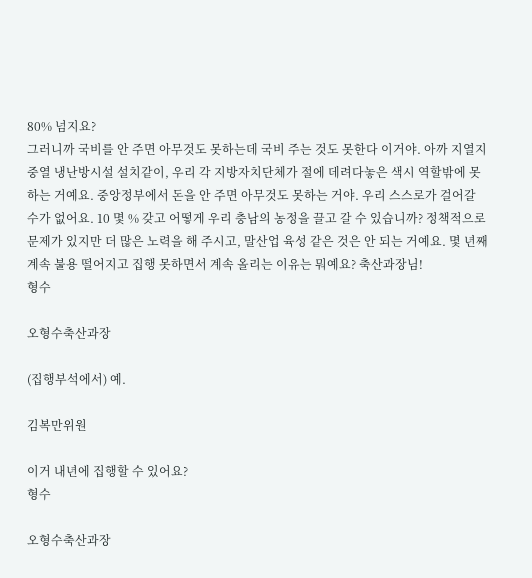80% 넘지요?
그러니까 국비를 안 주면 아무것도 못하는데 국비 주는 것도 못한다 이거야. 아까 지열지중열 냉난방시설 설치같이, 우리 각 지방자치단체가 절에 데려다놓은 색시 역할밖에 못하는 거예요. 중앙정부에서 돈을 안 주면 아무것도 못하는 거야. 우리 스스로가 걸어갈 수가 없어요. 10 몇 % 갖고 어떻게 우리 충남의 농정을 끌고 갈 수 있습니까? 정책적으로 문제가 있지만 더 많은 노력을 해 주시고, 말산업 육성 같은 것은 안 되는 거예요. 몇 년째 계속 불용 떨어지고 집행 못하면서 계속 올리는 이유는 뭐예요? 축산과장님!
형수

오형수축산과장

(집행부석에서) 예.

김복만위원

이거 내년에 집행할 수 있어요?
형수

오형수축산과장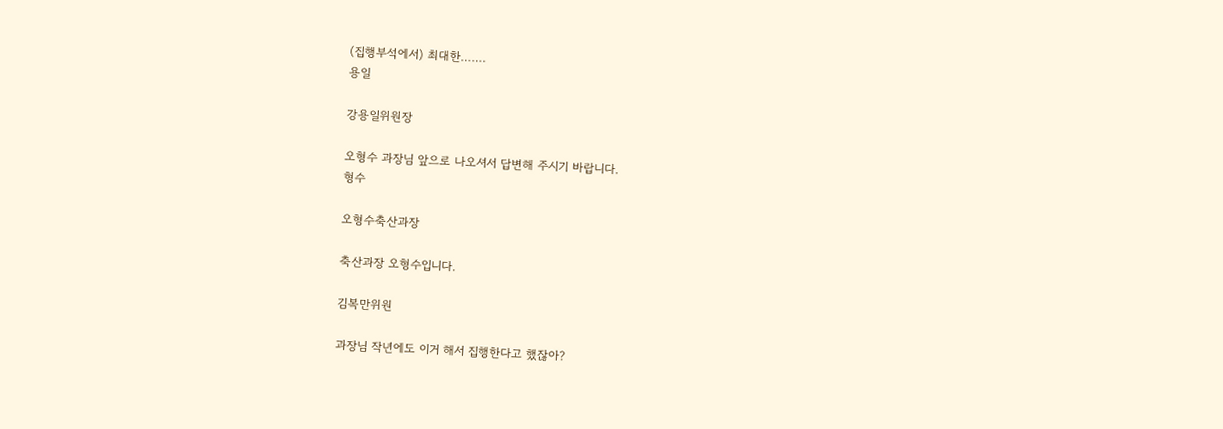(집행부석에서) 최대한…….
용일

강용일위원장

오형수 과장님 앞으로 나오셔서 답변해 주시기 바랍니다.
형수

오형수축산과장

축산과장 오형수입니다.

김복만위원

과장님 작년에도 이거 해서 집행한다고 했잖아?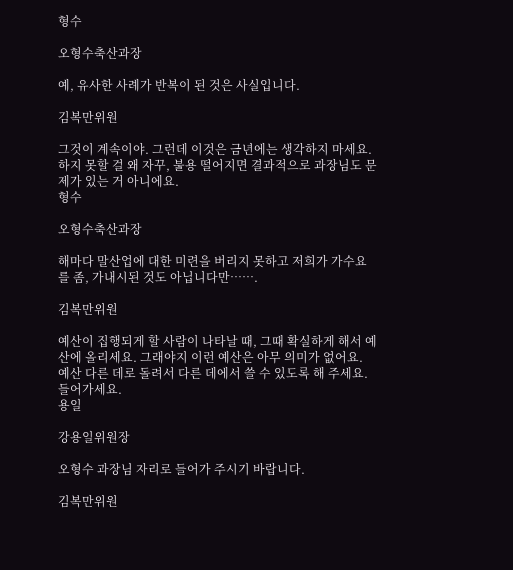형수

오형수축산과장

예, 유사한 사례가 반복이 된 것은 사실입니다.

김복만위원

그것이 계속이야. 그런데 이것은 금년에는 생각하지 마세요. 하지 못할 걸 왜 자꾸, 불용 떨어지면 결과적으로 과장님도 문제가 있는 거 아니에요.
형수

오형수축산과장

해마다 말산업에 대한 미련을 버리지 못하고 저희가 가수요를 좀, 가내시된 것도 아닙니다만…….

김복만위원

예산이 집행되게 할 사람이 나타날 때, 그때 확실하게 해서 예산에 올리세요. 그래야지 이런 예산은 아무 의미가 없어요. 예산 다른 데로 돌려서 다른 데에서 쓸 수 있도록 해 주세요. 들어가세요.
용일

강용일위원장

오형수 과장님 자리로 들어가 주시기 바랍니다.

김복만위원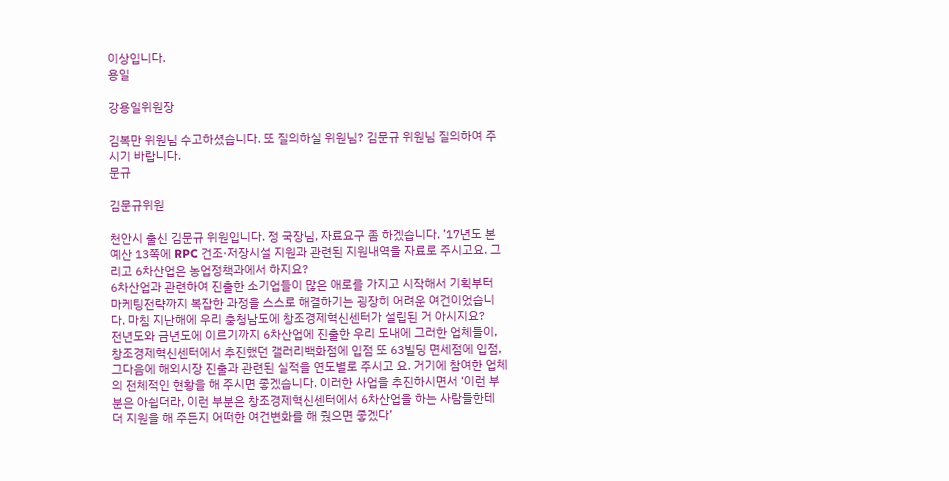이상입니다.
용일

강용일위원장

김복만 위원님 수고하셨습니다. 또 질의하실 위원님? 김문규 위원님 질의하여 주시기 바랍니다.
문규

김문규위원

천안시 출신 김문규 위원입니다. 정 국장님, 자료요구 좀 하겠습니다. ’17년도 본예산 13쪽에 RPC 건조·저장시설 지원과 관련된 지원내역을 자료로 주시고요. 그리고 6차산업은 농업정책과에서 하지요?
6차산업과 관련하여 진출한 소기업들이 많은 애로를 가지고 시작해서 기획부터 마케팅전략까지 복잡한 과정을 스스로 해결하기는 굉장히 어려운 여건이었습니다. 마침 지난해에 우리 충청남도에 창조경제혁신센터가 설립된 거 아시지요?
전년도와 금년도에 이르기까지 6차산업에 진출한 우리 도내에 그러한 업체들이, 창조경제혁신센터에서 추진했던 갤러리백화점에 입점 또 63빌딩 면세점에 입점, 그다음에 해외시장 진출과 관련된 실적을 연도별로 주시고 요. 거기에 참여한 업체의 전체적인 현황을 해 주시면 좋겠습니다. 이러한 사업을 추진하시면서 ‘이런 부분은 아쉽더라, 이런 부분은 창조경제혁신센터에서 6차산업을 하는 사람들한테 더 지원을 해 주든지 어떠한 여건변화를 해 줬으면 좋겠다’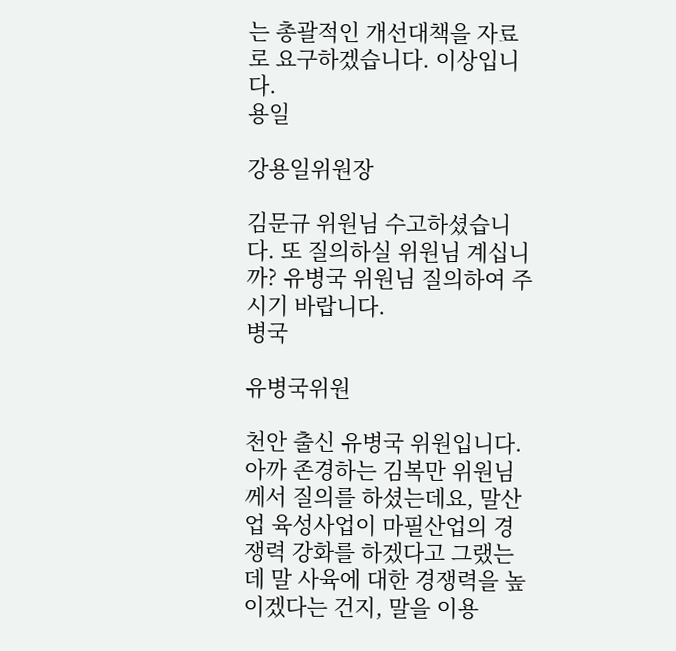는 총괄적인 개선대책을 자료로 요구하겠습니다. 이상입니다.
용일

강용일위원장

김문규 위원님 수고하셨습니다. 또 질의하실 위원님 계십니까? 유병국 위원님 질의하여 주시기 바랍니다.
병국

유병국위원

천안 출신 유병국 위원입니다. 아까 존경하는 김복만 위원님께서 질의를 하셨는데요, 말산업 육성사업이 마필산업의 경쟁력 강화를 하겠다고 그랬는데 말 사육에 대한 경쟁력을 높이겠다는 건지, 말을 이용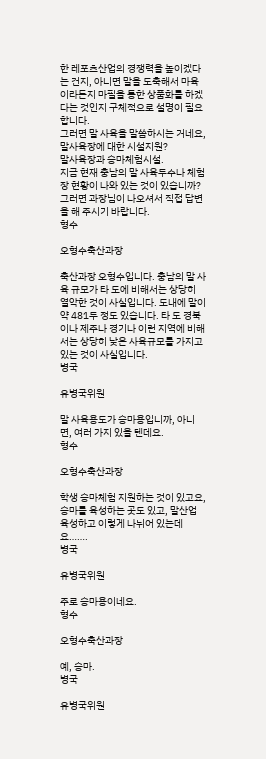한 레포츠산업의 경쟁력을 높이겠다는 건지, 아니면 말을 도축해서 마육이라든지 마필을 통한 상품화를 하겠다는 것인지 구체적으로 설명이 필요합니다.
그러면 말 사육을 말씀하시는 거네요, 말사육장에 대한 시설지원?
말사육장과 승마체험시설.
지금 현재 충남의 말 사육두수나 체험장 현황이 나와 있는 것이 있습니까?
그러면 과장님이 나오셔서 직접 답변을 해 주시기 바랍니다.
형수

오형수축산과장

축산과장 오형수입니다. 충남의 말 사육 규모가 타 도에 비해서는 상당히 열악한 것이 사실입니다. 도내에 말이 약 481두 정도 있습니다. 타 도 경북이나 제주나 경기나 이런 지역에 비해서는 상당히 낮은 사육규모를 가지고 있는 것이 사실입니다.
병국

유병국위원

말 사육용도가 승마용입니까, 아니면, 여러 가지 있을 텐데요.
형수

오형수축산과장

학생 승마체험 지원하는 것이 있고요, 승마를 육성하는 곳도 있고, 말산업 육성하고 이렇게 나뉘어 있는데요…….
병국

유병국위원

주로 승마용이네요.
형수

오형수축산과장

예, 승마.
병국

유병국위원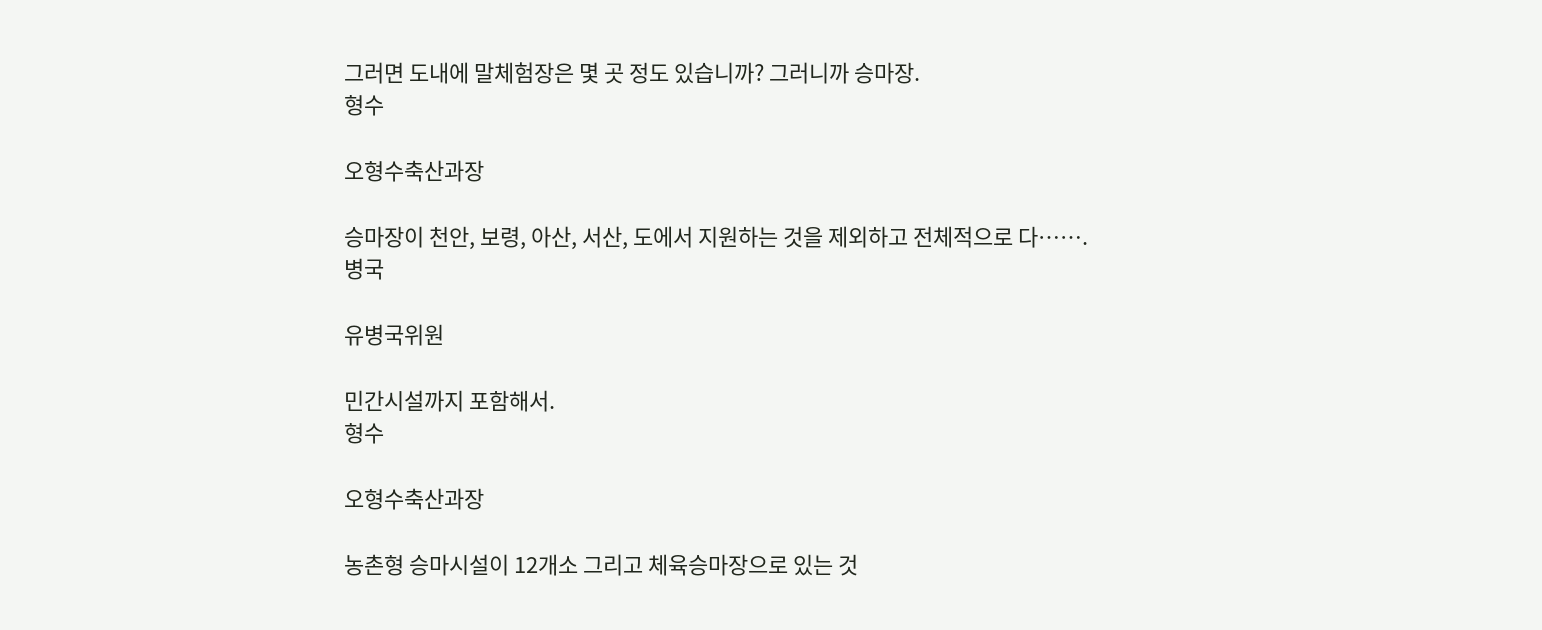그러면 도내에 말체험장은 몇 곳 정도 있습니까? 그러니까 승마장.
형수

오형수축산과장

승마장이 천안, 보령, 아산, 서산, 도에서 지원하는 것을 제외하고 전체적으로 다…….
병국

유병국위원

민간시설까지 포함해서.
형수

오형수축산과장

농촌형 승마시설이 12개소 그리고 체육승마장으로 있는 것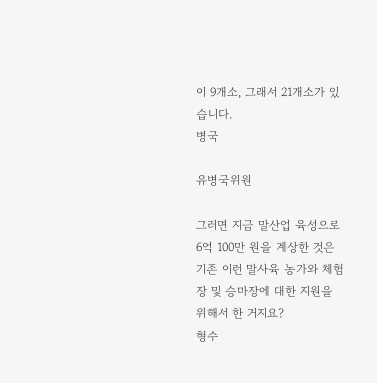이 9개소, 그래서 21개소가 있습니다.
병국

유병국위원

그러면 지금 말산업 육성으로 6억 100만 원을 계상한 것은 기존 이런 말사육 농가와 체험장 및 승마장에 대한 지원을 위해서 한 거지요?
형수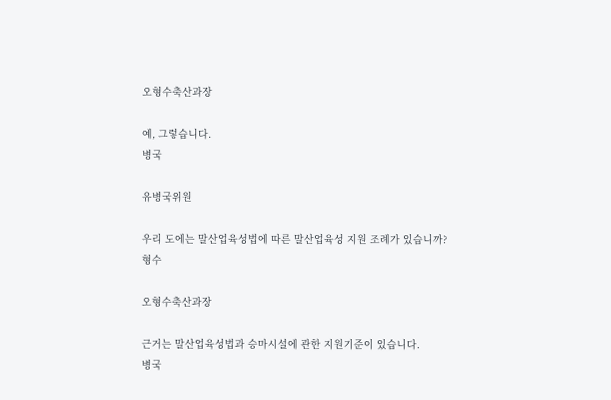오형수축산과장

예, 그렇습니다.
병국

유병국위원

우리 도에는 말산업육성법에 따른 말산업육성 지원 조례가 있습니까?
형수

오형수축산과장

근거는 말산업육성법과 승마시설에 관한 지원기준이 있습니다.
병국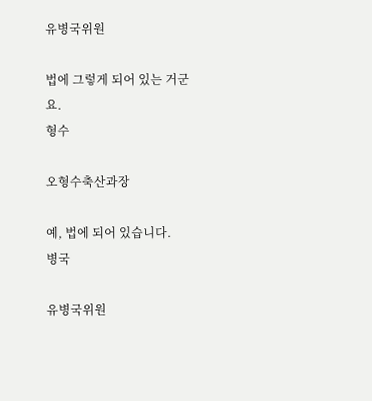유병국위원

법에 그렇게 되어 있는 거군요.
형수

오형수축산과장

예, 법에 되어 있습니다.
병국

유병국위원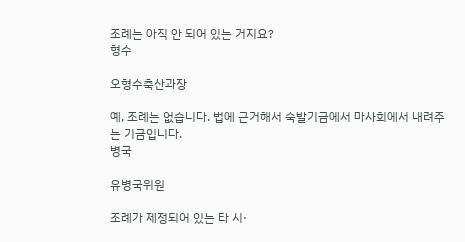조례는 아직 안 되어 있는 거지요?
형수

오형수축산과장

예, 조례는 없습니다. 법에 근거해서 숙발기금에서 마사회에서 내려주는 기금입니다.
병국

유병국위원

조례가 제정되어 있는 타 시·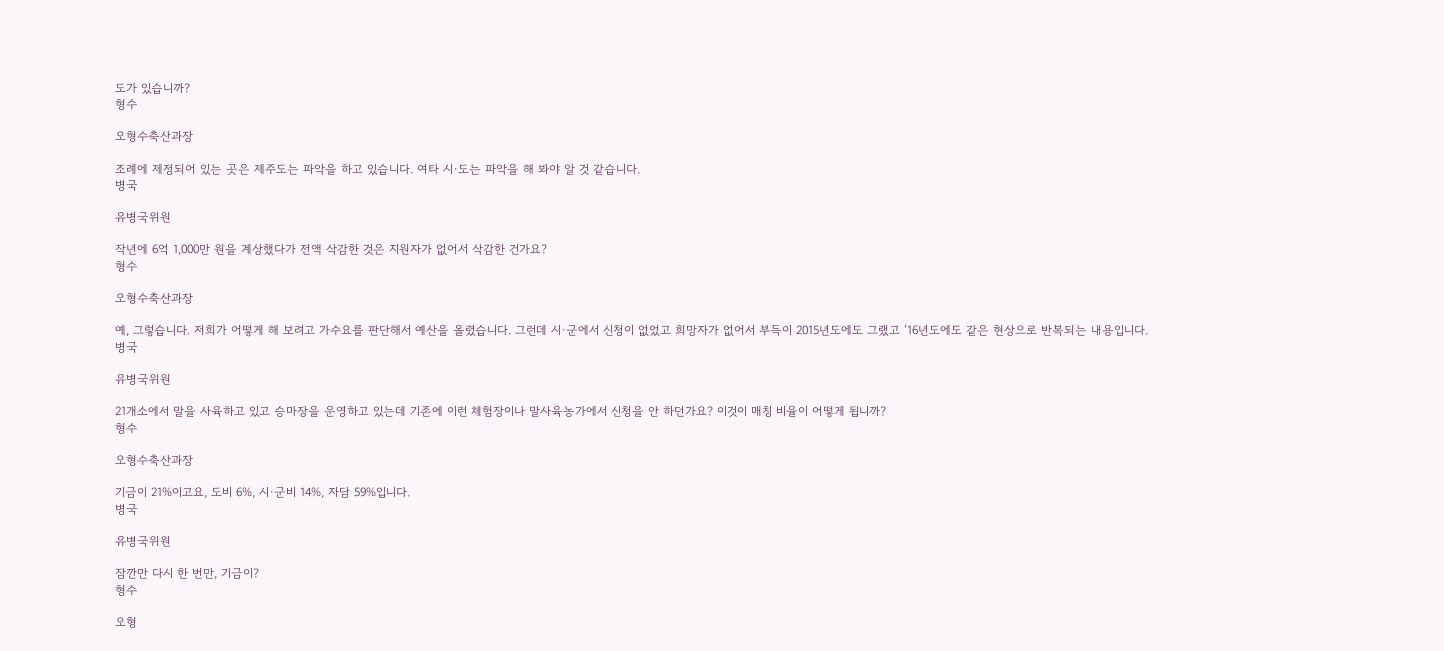도가 있습니까?
형수

오형수축산과장

조례에 제정되어 있는 곳은 제주도는 파악을 하고 있습니다. 여타 시·도는 파악을 해 봐야 알 것 같습니다.
병국

유병국위원

작년에 6억 1,000만 원을 계상했다가 전액 삭감한 것은 지원자가 없어서 삭감한 건가요?
형수

오형수축산과장

예, 그렇습니다. 저희가 어떻게 해 보려고 가수요를 판단해서 예산을 올렸습니다. 그런데 시·군에서 신청이 없었고 희망자가 없어서 부득이 2015년도에도 그랬고 ’16년도에도 같은 현상으로 반복되는 내용입니다.
병국

유병국위원

21개소에서 말을 사육하고 있고 승마장을 운영하고 있는데 기존에 이런 체험장이나 말사육농가에서 신청을 안 하던가요? 이것이 매칭 비율이 어떻게 됩니까?
형수

오형수축산과장

기금이 21%이고요, 도비 6%, 시·군비 14%, 자담 59%입니다.
병국

유병국위원

잠깐만 다시 한 번만, 기금이?
형수

오형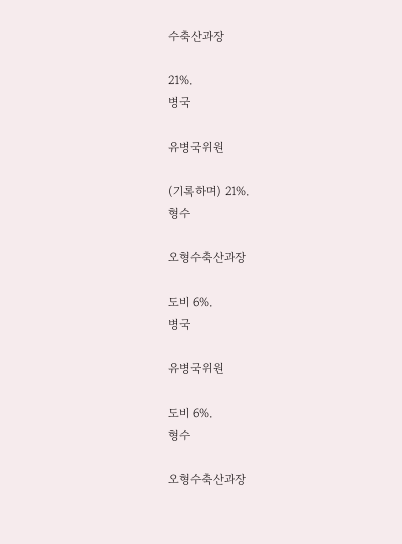수축산과장

21%.
병국

유병국위원

(기록하며) 21%.
형수

오형수축산과장

도비 6%.
병국

유병국위원

도비 6%.
형수

오형수축산과장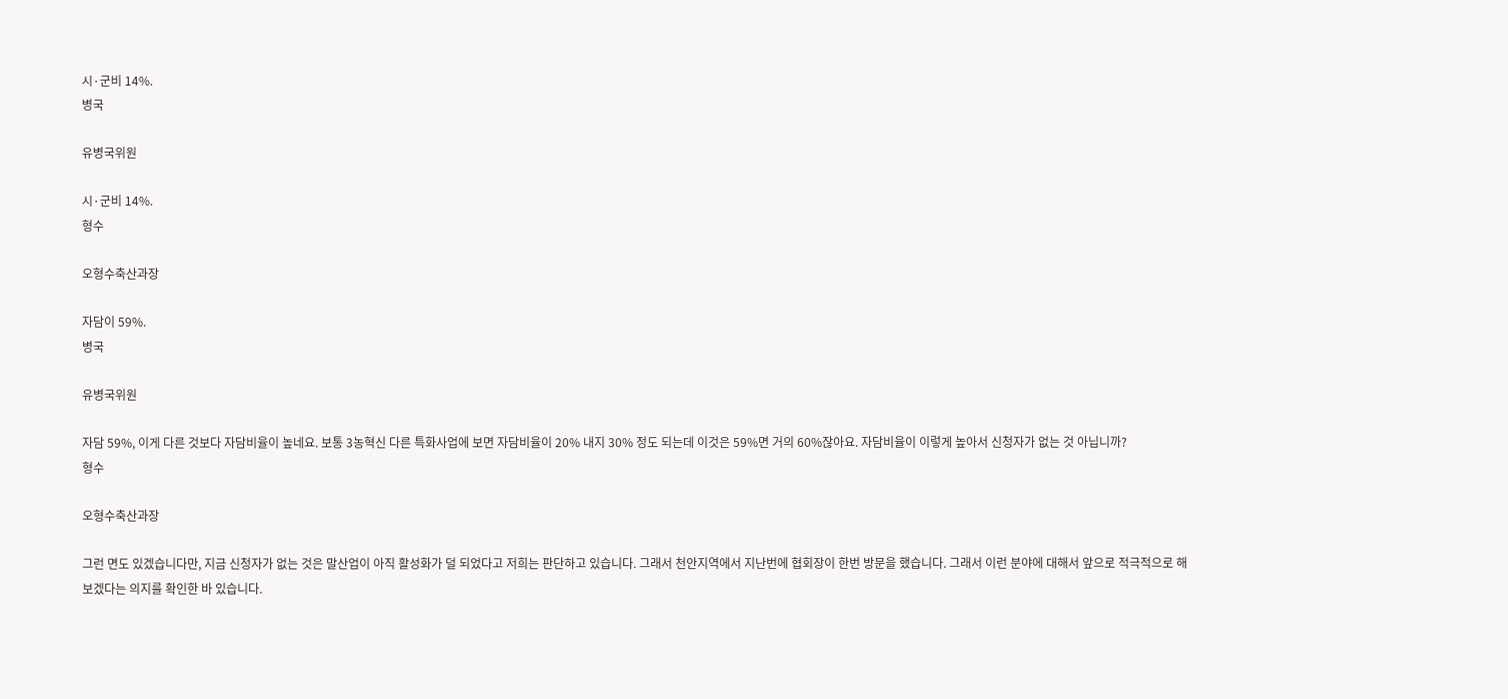시·군비 14%.
병국

유병국위원

시·군비 14%.
형수

오형수축산과장

자담이 59%.
병국

유병국위원

자담 59%, 이게 다른 것보다 자담비율이 높네요. 보통 3농혁신 다른 특화사업에 보면 자담비율이 20% 내지 30% 정도 되는데 이것은 59%면 거의 60%잖아요. 자담비율이 이렇게 높아서 신청자가 없는 것 아닙니까?
형수

오형수축산과장

그런 면도 있겠습니다만, 지금 신청자가 없는 것은 말산업이 아직 활성화가 덜 되었다고 저희는 판단하고 있습니다. 그래서 천안지역에서 지난번에 협회장이 한번 방문을 했습니다. 그래서 이런 분야에 대해서 앞으로 적극적으로 해 보겠다는 의지를 확인한 바 있습니다.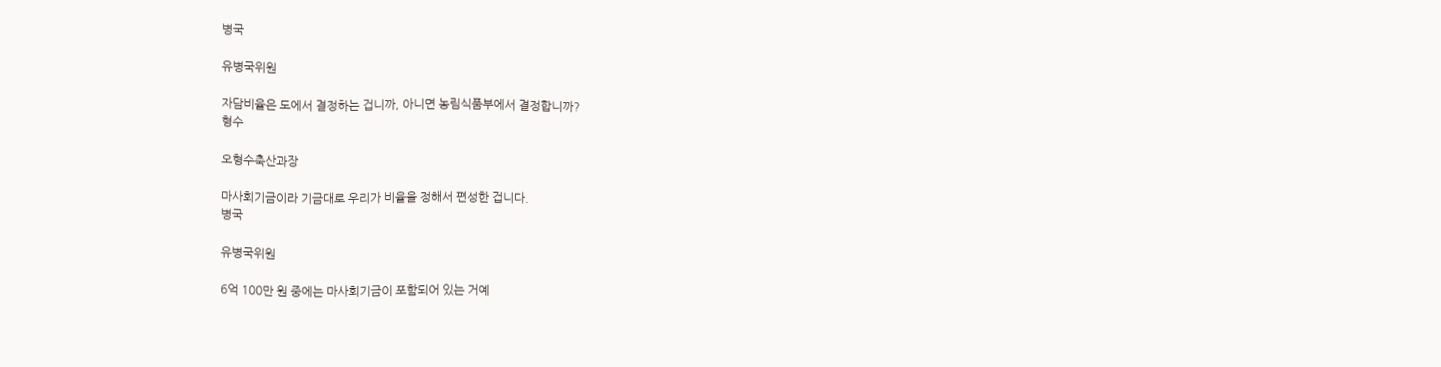병국

유병국위원

자담비율은 도에서 결정하는 겁니까, 아니면 농림식품부에서 결정합니까?
형수

오형수축산과장

마사회기금이라 기금대로 우리가 비율을 정해서 편성한 겁니다.
병국

유병국위원

6억 100만 원 중에는 마사회기금이 포함되어 있는 거예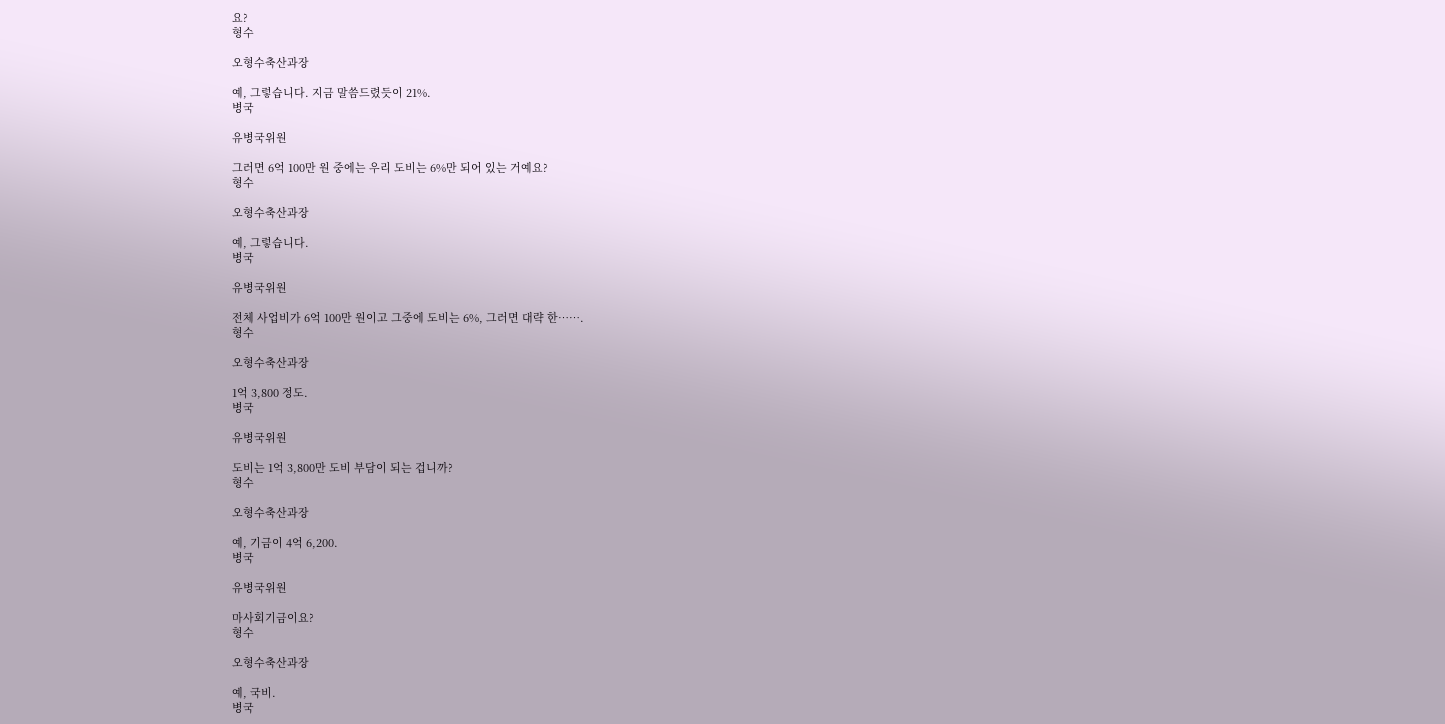요?
형수

오형수축산과장

예, 그렇습니다. 지금 말씀드렸듯이 21%.
병국

유병국위원

그러면 6억 100만 원 중에는 우리 도비는 6%만 되어 있는 거예요?
형수

오형수축산과장

예, 그렇습니다.
병국

유병국위원

전체 사업비가 6억 100만 원이고 그중에 도비는 6%, 그러면 대략 한…….
형수

오형수축산과장

1억 3,800 정도.
병국

유병국위원

도비는 1억 3,800만 도비 부담이 되는 겁니까?
형수

오형수축산과장

예, 기금이 4억 6,200.
병국

유병국위원

마사회기금이요?
형수

오형수축산과장

예, 국비.
병국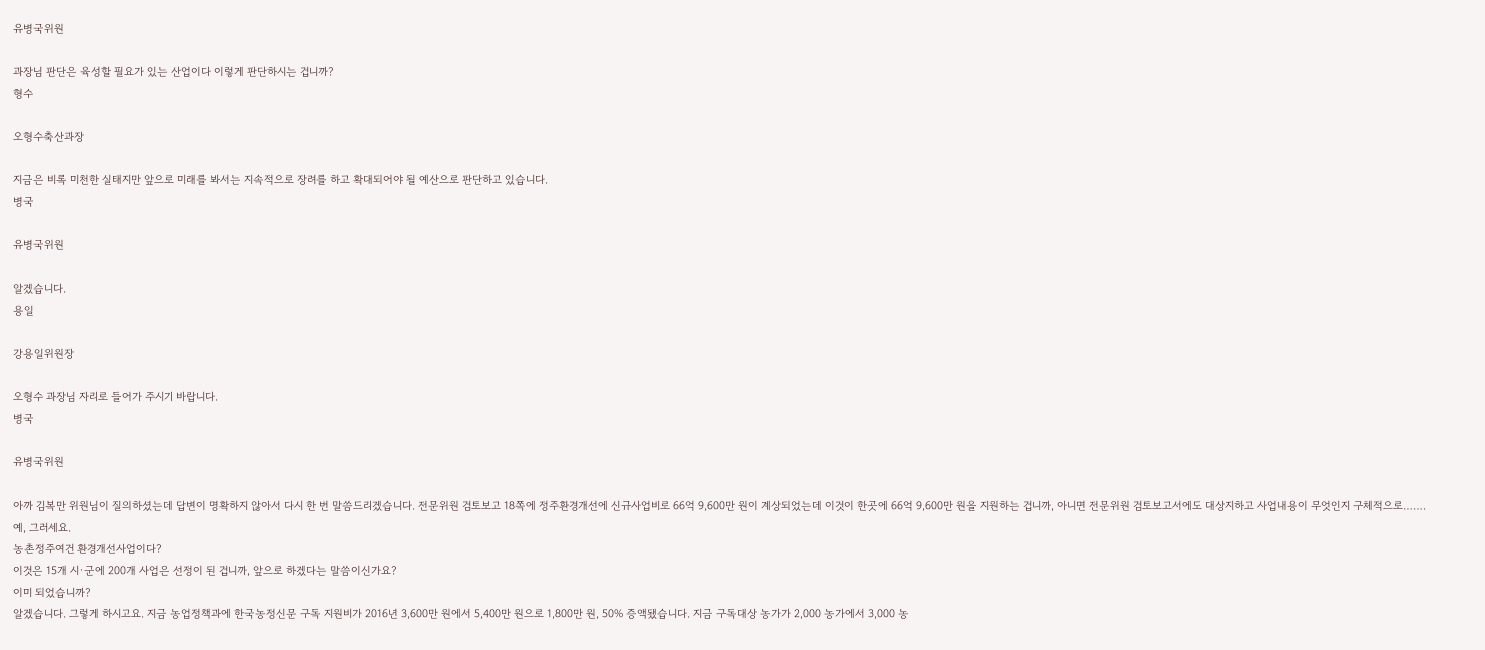유병국위원

과장님 판단은 육성할 필요가 있는 산업이다 이렇게 판단하시는 겁니까?
형수

오형수축산과장

지금은 비록 미천한 실태지만 앞으로 미래를 봐서는 지속적으로 장려를 하고 확대되어야 될 예산으로 판단하고 있습니다.
병국

유병국위원

알겠습니다.
용일

강용일위원장

오형수 과장님 자리로 들어가 주시기 바랍니다.
병국

유병국위원

아까 김복만 위원님이 질의하셨는데 답변이 명확하지 않아서 다시 한 번 말씀드리겠습니다. 전문위원 검토보고 18쪽에 정주환경개선에 신규사업비로 66억 9,600만 원이 계상되었는데 이것이 한곳에 66억 9,600만 원을 지원하는 겁니까, 아니면 전문위원 검토보고서에도 대상지하고 사업내용이 무엇인지 구체적으로…….
예, 그러세요.
농촌정주여건 환경개선사업이다?
이것은 15개 시·군에 200개 사업은 선정이 된 겁니까, 앞으로 하겠다는 말씀이신가요?
이미 되었습니까?
알겠습니다. 그렇게 하시고요. 지금 농업정책과에 한국농정신문 구독 지원비가 2016년 3,600만 원에서 5,400만 원으로 1,800만 원, 50% 증액됐습니다. 지금 구독대상 농가가 2,000 농가에서 3,000 농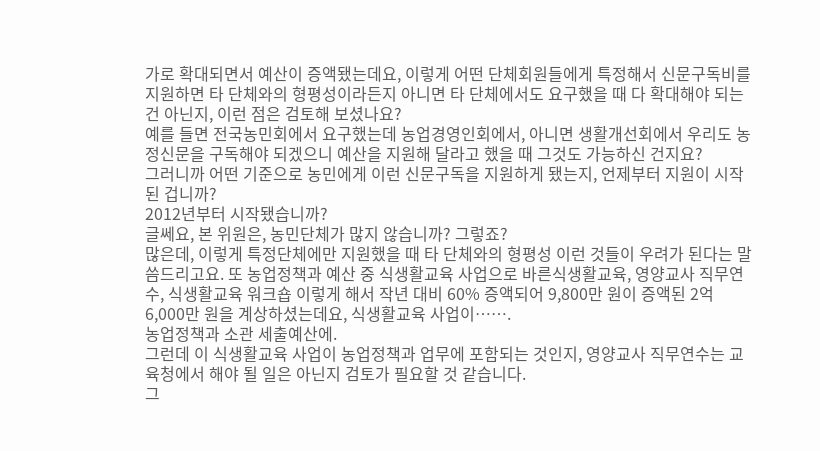가로 확대되면서 예산이 증액됐는데요, 이렇게 어떤 단체회원들에게 특정해서 신문구독비를 지원하면 타 단체와의 형평성이라든지 아니면 타 단체에서도 요구했을 때 다 확대해야 되는 건 아닌지, 이런 점은 검토해 보셨나요?
예를 들면 전국농민회에서 요구했는데 농업경영인회에서, 아니면 생활개선회에서 우리도 농정신문을 구독해야 되겠으니 예산을 지원해 달라고 했을 때 그것도 가능하신 건지요?
그러니까 어떤 기준으로 농민에게 이런 신문구독을 지원하게 됐는지, 언제부터 지원이 시작된 겁니까?
2012년부터 시작됐습니까?
글쎄요, 본 위원은, 농민단체가 많지 않습니까? 그렇죠?
많은데, 이렇게 특정단체에만 지원했을 때 타 단체와의 형평성 이런 것들이 우려가 된다는 말씀드리고요. 또 농업정책과 예산 중 식생활교육 사업으로 바른식생활교육, 영양교사 직무연수, 식생활교육 워크숍 이렇게 해서 작년 대비 60% 증액되어 9,800만 원이 증액된 2억 6,000만 원을 계상하셨는데요, 식생활교육 사업이…….
농업정책과 소관 세출예산에.
그런데 이 식생활교육 사업이 농업정책과 업무에 포함되는 것인지, 영양교사 직무연수는 교육청에서 해야 될 일은 아닌지 검토가 필요할 것 같습니다.
그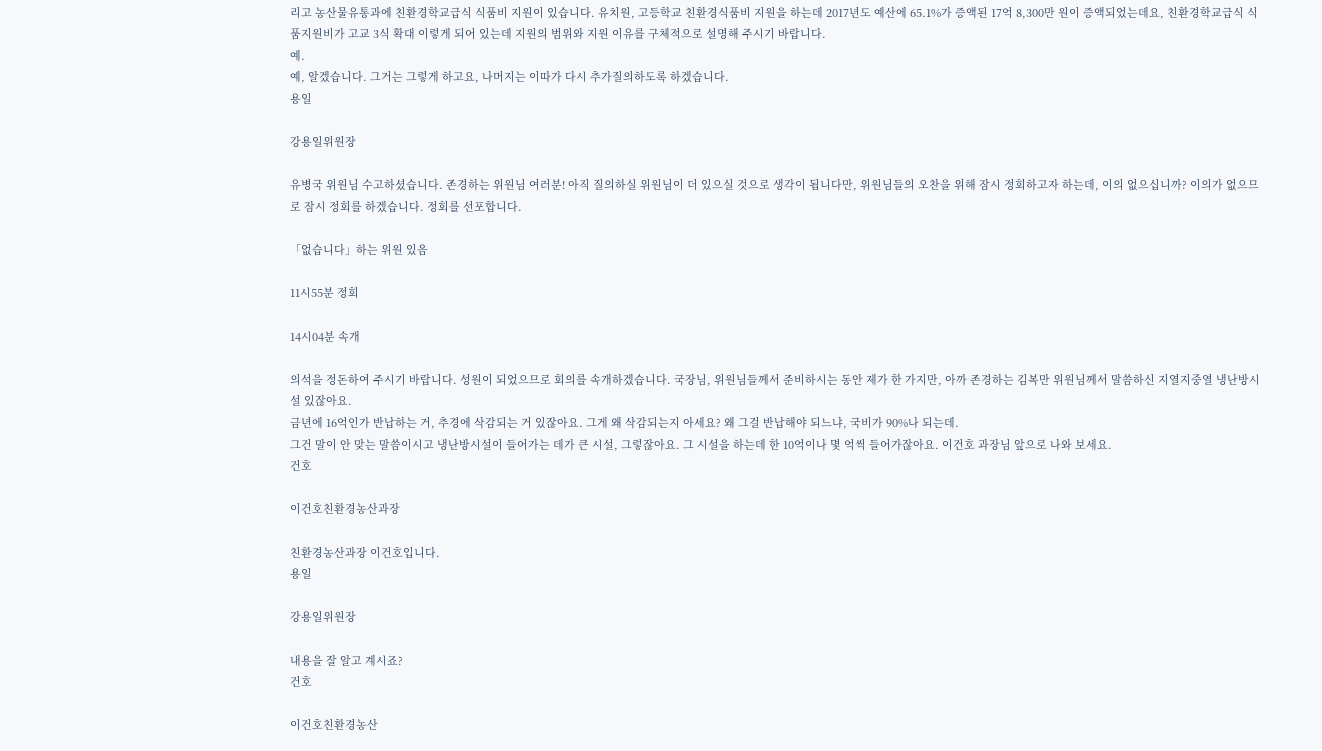리고 농산물유통과에 친환경학교급식 식품비 지원이 있습니다. 유치원, 고등학교 친환경식품비 지원을 하는데 2017년도 예산에 65.1%가 증액된 17억 8,300만 원이 증액되었는데요, 친환경학교급식 식품지원비가 고교 3식 확대 이렇게 되어 있는데 지원의 범위와 지원 이유를 구체적으로 설명해 주시기 바랍니다.
예.
예, 알겠습니다. 그거는 그렇게 하고요, 나머지는 이따가 다시 추가질의하도록 하겠습니다.
용일

강용일위원장

유병국 위원님 수고하셨습니다. 존경하는 위원님 여러분! 아직 질의하실 위원님이 더 있으실 것으로 생각이 됩니다만, 위원님들의 오찬을 위해 잠시 정회하고자 하는데, 이의 없으십니까? 이의가 없으므로 잠시 정회를 하겠습니다. 정회를 선포합니다.

「없습니다」하는 위원 있음

11시55분 정회

14시04분 속개

의석을 정돈하여 주시기 바랍니다. 성원이 되었으므로 회의를 속개하겠습니다. 국장님, 위원님들께서 준비하시는 동안 제가 한 가지만, 아까 존경하는 김복만 위원님께서 말씀하신 지열지중열 냉난방시설 있잖아요.
금년에 16억인가 반납하는 거, 추경에 삭감되는 거 있잖아요. 그게 왜 삭감되는지 아세요? 왜 그걸 반납해야 되느냐, 국비가 90%나 되는데.
그건 말이 안 맞는 말씀이시고 냉난방시설이 들어가는 데가 큰 시설, 그렇잖아요. 그 시설을 하는데 한 10억이나 몇 억씩 들어가잖아요. 이건호 과장님 앞으로 나와 보세요.
건호

이건호친환경농산과장

친환경농산과장 이건호입니다.
용일

강용일위원장

내용을 잘 알고 계시죠?
건호

이건호친환경농산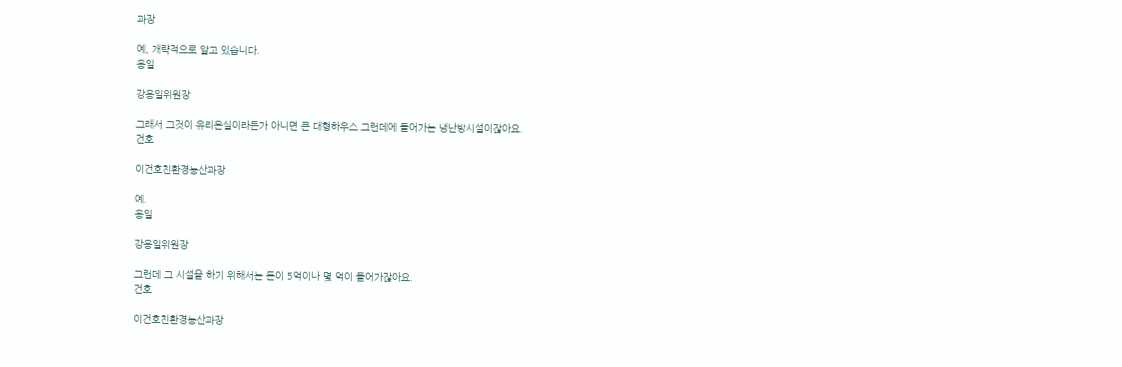과장

예, 개략적으로 알고 있습니다.
용일

강용일위원장

그래서 그것이 유리온실이라든가 아니면 큰 대형하우스 그런데에 들어가는 냉난방시설이잖아요.
건호

이건호친환경농산과장

예.
용일

강용일위원장

그런데 그 시설을 하기 위해서는 돈이 5억이나 몇 억이 들어가잖아요.
건호

이건호친환경농산과장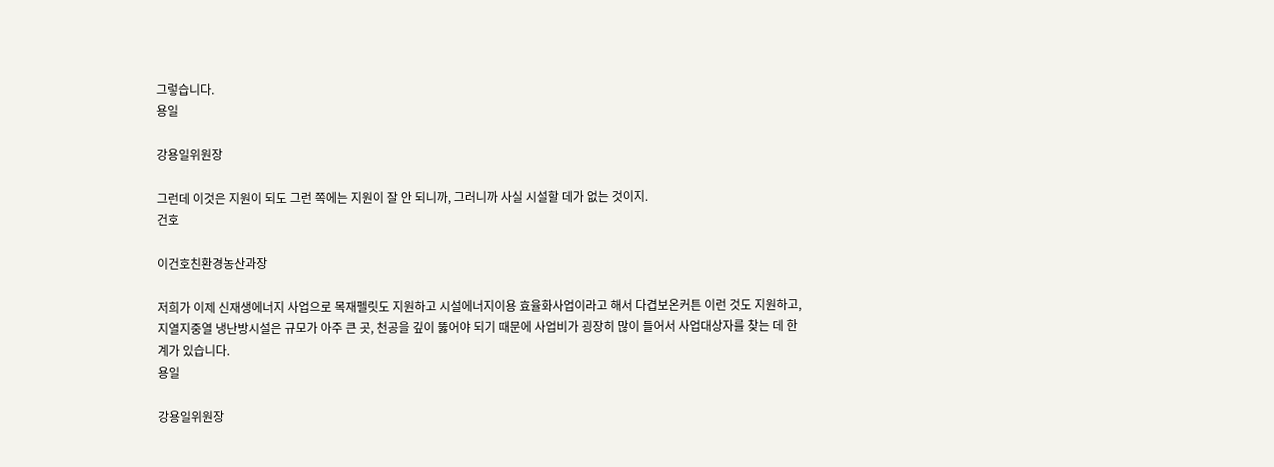그렇습니다.
용일

강용일위원장

그런데 이것은 지원이 되도 그런 쪽에는 지원이 잘 안 되니까, 그러니까 사실 시설할 데가 없는 것이지.
건호

이건호친환경농산과장

저희가 이제 신재생에너지 사업으로 목재펠릿도 지원하고 시설에너지이용 효율화사업이라고 해서 다겹보온커튼 이런 것도 지원하고, 지열지중열 냉난방시설은 규모가 아주 큰 곳, 천공을 깊이 뚫어야 되기 때문에 사업비가 굉장히 많이 들어서 사업대상자를 찾는 데 한계가 있습니다.
용일

강용일위원장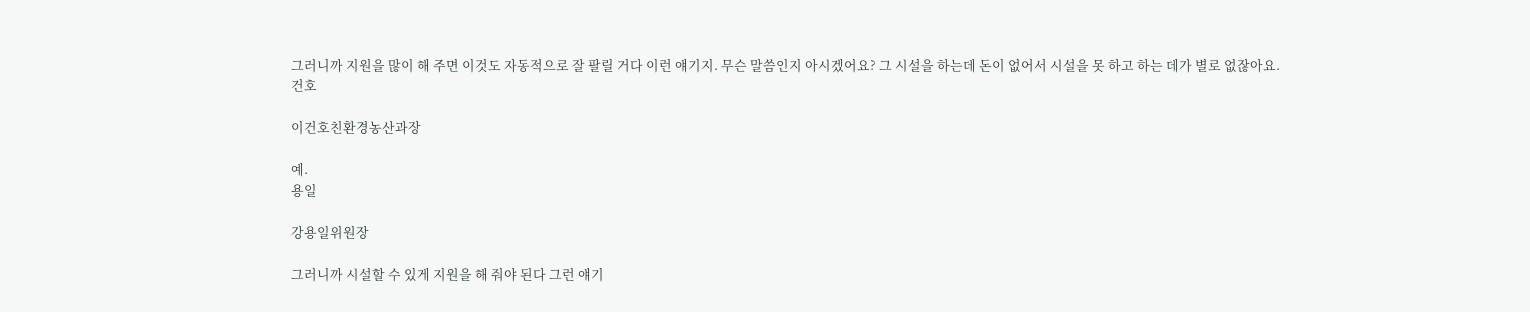그러니까 지원을 많이 해 주면 이것도 자동적으로 잘 팔릴 거다 이런 얘기지. 무슨 말씀인지 아시겠어요? 그 시설을 하는데 돈이 없어서 시설을 못 하고 하는 데가 별로 없잖아요.
건호

이건호친환경농산과장

예.
용일

강용일위원장

그러니까 시설할 수 있게 지원을 해 줘야 된다 그런 얘기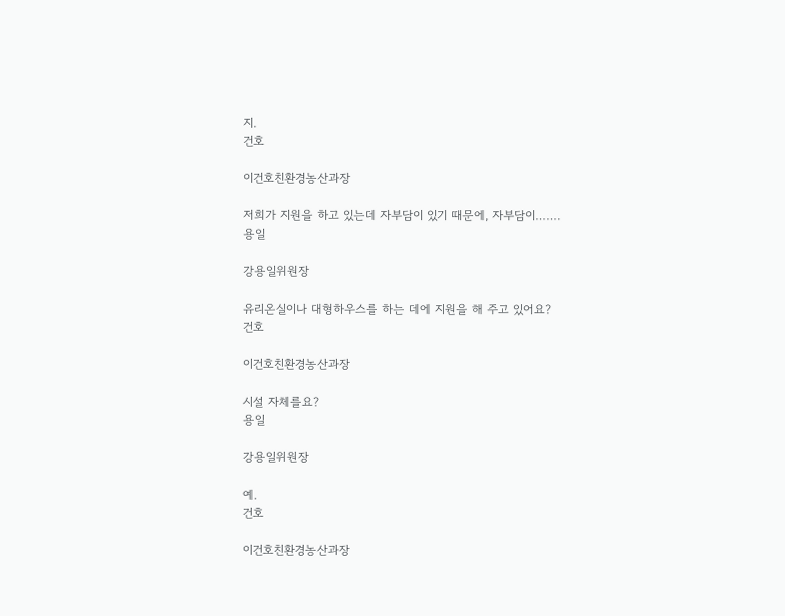지.
건호

이건호친환경농산과장

저희가 지원을 하고 있는데 자부담이 있기 때문에, 자부담이…….
용일

강용일위원장

유리온실이나 대형하우스를 하는 데에 지원을 해 주고 있어요?
건호

이건호친환경농산과장

시설 자체를요?
용일

강용일위원장

예.
건호

이건호친환경농산과장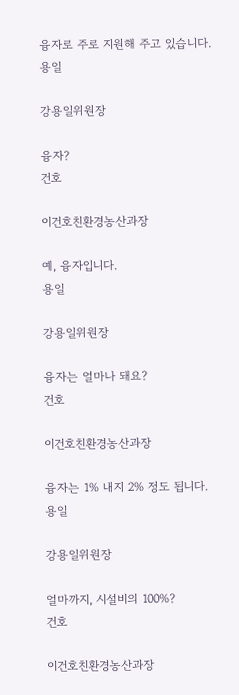융자로 주로 지원해 주고 있습니다.
용일

강용일위원장

융자?
건호

이건호친환경농산과장

예, 융자입니다.
용일

강용일위원장

융자는 얼마나 돼요?
건호

이건호친환경농산과장

융자는 1% 내지 2% 정도 됩니다.
용일

강용일위원장

얼마까지, 시설비의 100%?
건호

이건호친환경농산과장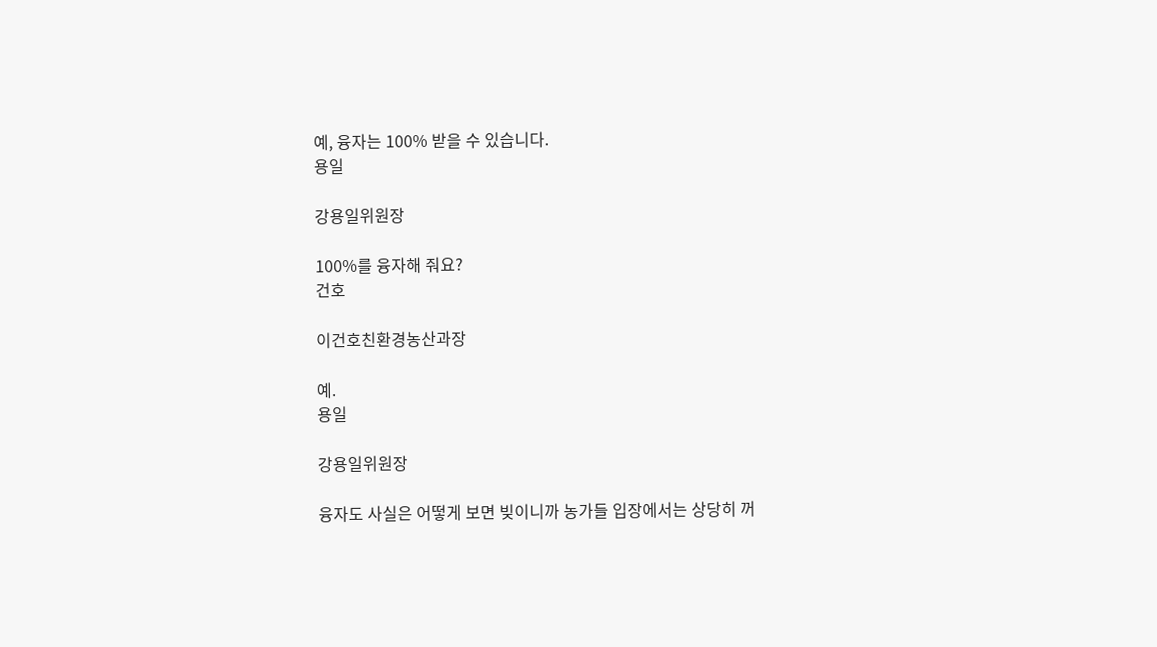예, 융자는 100% 받을 수 있습니다.
용일

강용일위원장

100%를 융자해 줘요?
건호

이건호친환경농산과장

예.
용일

강용일위원장

융자도 사실은 어떻게 보면 빚이니까 농가들 입장에서는 상당히 꺼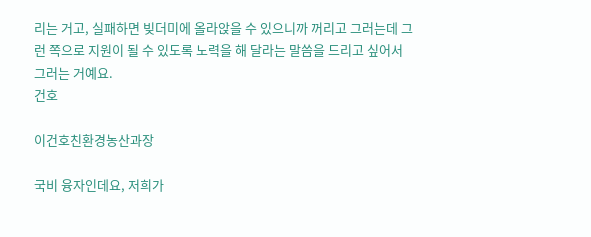리는 거고, 실패하면 빚더미에 올라앉을 수 있으니까 꺼리고 그러는데 그런 쪽으로 지원이 될 수 있도록 노력을 해 달라는 말씀을 드리고 싶어서 그러는 거예요.
건호

이건호친환경농산과장

국비 융자인데요, 저희가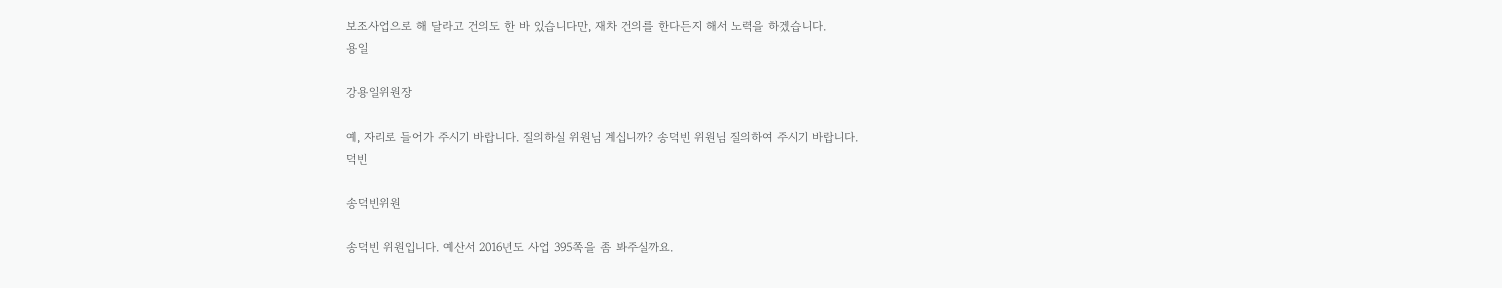보조사업으로 해 달라고 건의도 한 바 있습니다만, 재차 건의를 한다든지 해서 노력을 하겠습니다.
용일

강용일위원장

예, 자리로 들어가 주시기 바랍니다. 질의하실 위원님 계십니까? 송덕빈 위원님 질의하여 주시기 바랍니다.
덕빈

송덕빈위원

송덕빈 위원입니다. 예산서 2016년도 사업 395쪽을 좀 봐주실까요.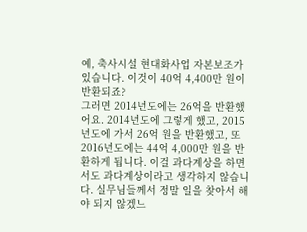예, 축사시설 현대화사업 자본보조가 있습니다. 이것이 40억 4,400만 원이 반환되죠?
그러면 2014년도에는 26억을 반환했어요. 2014년도에 그렇게 했고, 2015년도에 가서 26억 원을 반환했고, 또 2016년도에는 44억 4,000만 원을 반환하게 됩니다. 이걸 과다계상을 하면서도 과다계상이라고 생각하지 않습니다. 실무님들께서 정말 일을 찾아서 해야 되지 않겠느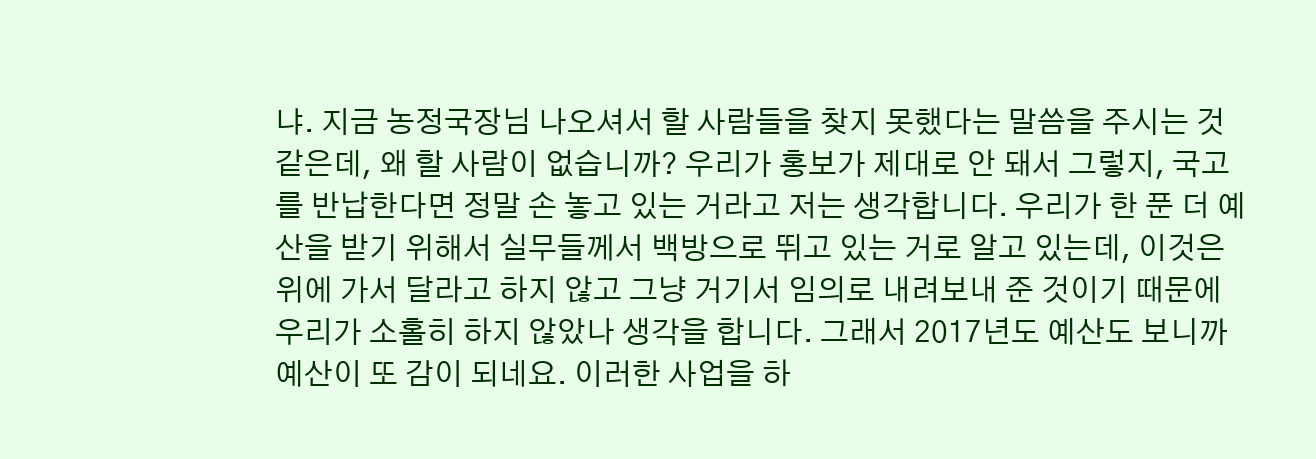냐. 지금 농정국장님 나오셔서 할 사람들을 찾지 못했다는 말씀을 주시는 것 같은데, 왜 할 사람이 없습니까? 우리가 홍보가 제대로 안 돼서 그렇지, 국고를 반납한다면 정말 손 놓고 있는 거라고 저는 생각합니다. 우리가 한 푼 더 예산을 받기 위해서 실무들께서 백방으로 뛰고 있는 거로 알고 있는데, 이것은 위에 가서 달라고 하지 않고 그냥 거기서 임의로 내려보내 준 것이기 때문에 우리가 소홀히 하지 않았나 생각을 합니다. 그래서 2017년도 예산도 보니까 예산이 또 감이 되네요. 이러한 사업을 하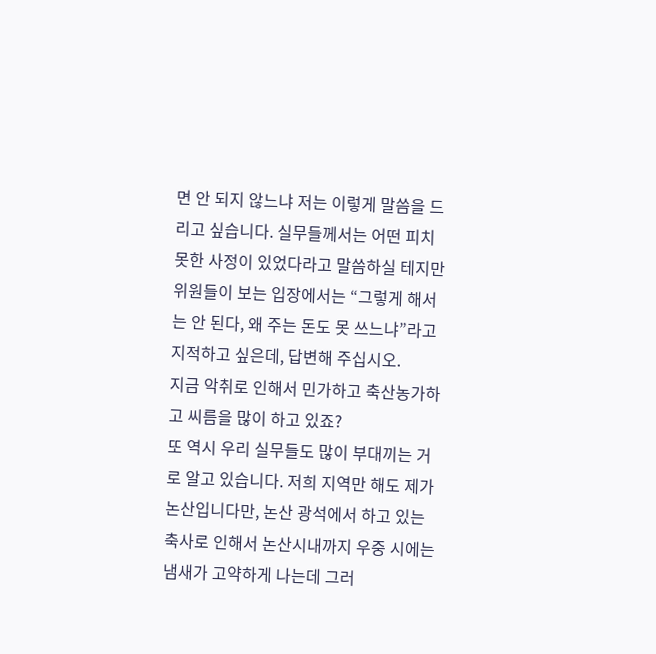면 안 되지 않느냐 저는 이렇게 말씀을 드리고 싶습니다. 실무들께서는 어떤 피치 못한 사정이 있었다라고 말씀하실 테지만 위원들이 보는 입장에서는 “그렇게 해서는 안 된다, 왜 주는 돈도 못 쓰느냐”라고 지적하고 싶은데, 답변해 주십시오.
지금 악취로 인해서 민가하고 축산농가하고 씨름을 많이 하고 있죠?
또 역시 우리 실무들도 많이 부대끼는 거로 알고 있습니다. 저희 지역만 해도 제가 논산입니다만, 논산 광석에서 하고 있는 축사로 인해서 논산시내까지 우중 시에는 냄새가 고약하게 나는데 그러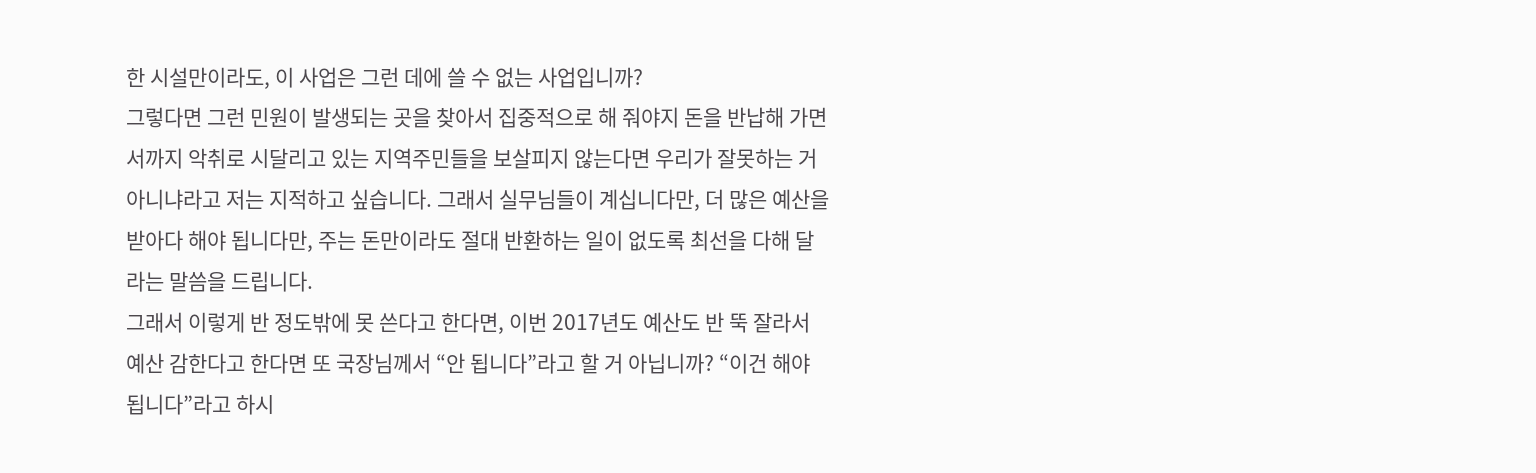한 시설만이라도, 이 사업은 그런 데에 쓸 수 없는 사업입니까?
그렇다면 그런 민원이 발생되는 곳을 찾아서 집중적으로 해 줘야지 돈을 반납해 가면서까지 악취로 시달리고 있는 지역주민들을 보살피지 않는다면 우리가 잘못하는 거 아니냐라고 저는 지적하고 싶습니다. 그래서 실무님들이 계십니다만, 더 많은 예산을 받아다 해야 됩니다만, 주는 돈만이라도 절대 반환하는 일이 없도록 최선을 다해 달라는 말씀을 드립니다.
그래서 이렇게 반 정도밖에 못 쓴다고 한다면, 이번 2017년도 예산도 반 뚝 잘라서 예산 감한다고 한다면 또 국장님께서 “안 됩니다”라고 할 거 아닙니까? “이건 해야 됩니다”라고 하시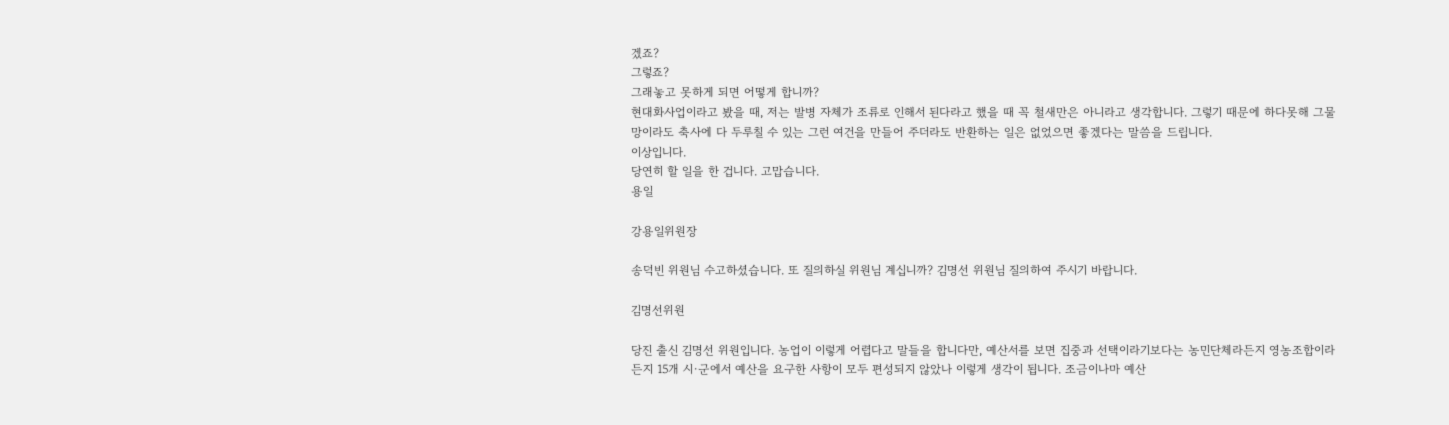겠죠?
그렇죠?
그래놓고 못하게 되면 어떻게 합니까?
현대화사업이라고 봤을 때, 저는 발병 자체가 조류로 인해서 된다라고 했을 때 꼭 철새만은 아니라고 생각합니다. 그렇기 때문에 하다못해 그물망이라도 축사에 다 두루칠 수 있는 그런 여건을 만들어 주더라도 반환하는 일은 없었으면 좋겠다는 말씀을 드립니다.
이상입니다.
당연히 할 일을 한 겁니다. 고맙습니다.
용일

강용일위원장

송덕빈 위원님 수고하셨습니다. 또 질의하실 위원님 계십니까? 김명선 위원님 질의하여 주시기 바랍니다.

김명선위원

당진 출신 김명선 위원입니다. 농업이 이렇게 어렵다고 말들을 합니다만, 예산서를 보면 집중과 선택이라기보다는 농민단체라든지 영농조합이라든지 15개 시·군에서 예산을 요구한 사항이 모두 편성되지 않았나 이렇게 생각이 됩니다. 조금이나마 예산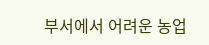부서에서 어려운 농업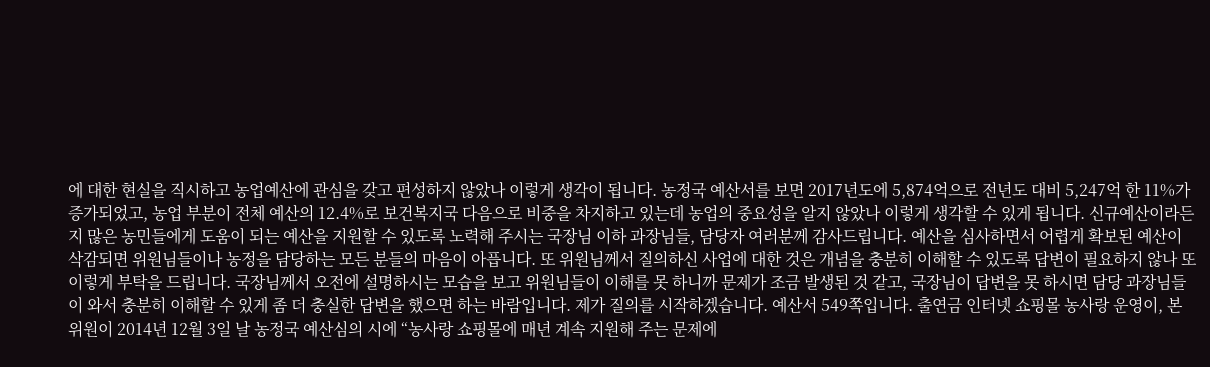에 대한 현실을 직시하고 농업예산에 관심을 갖고 편성하지 않았나 이렇게 생각이 됩니다. 농정국 예산서를 보면 2017년도에 5,874억으로 전년도 대비 5,247억 한 11%가 증가되었고, 농업 부분이 전체 예산의 12.4%로 보건복지국 다음으로 비중을 차지하고 있는데 농업의 중요성을 알지 않았나 이렇게 생각할 수 있게 됩니다. 신규예산이라든지 많은 농민들에게 도움이 되는 예산을 지원할 수 있도록 노력해 주시는 국장님 이하 과장님들, 담당자 여러분께 감사드립니다. 예산을 심사하면서 어렵게 확보된 예산이 삭감되면 위원님들이나 농정을 담당하는 모든 분들의 마음이 아픕니다. 또 위원님께서 질의하신 사업에 대한 것은 개념을 충분히 이해할 수 있도록 답변이 필요하지 않나 또 이렇게 부탁을 드립니다. 국장님께서 오전에 설명하시는 모습을 보고 위원님들이 이해를 못 하니까 문제가 조금 발생된 것 같고, 국장님이 답변을 못 하시면 담당 과장님들이 와서 충분히 이해할 수 있게 좀 더 충실한 답변을 했으면 하는 바람입니다. 제가 질의를 시작하겠습니다. 예산서 549쪽입니다. 출연금 인터넷 쇼핑몰 농사랑 운영이, 본 위원이 2014년 12월 3일 날 농정국 예산심의 시에 “농사랑 쇼핑몰에 매년 계속 지원해 주는 문제에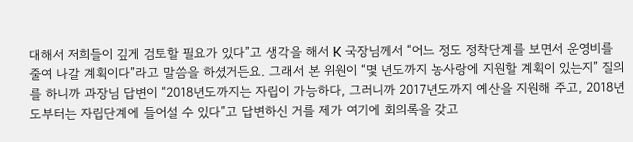대해서 저희들이 깊게 검토할 필요가 있다”고 생각을 해서 K 국장님께서 “어느 정도 정착단계를 보면서 운영비를 줄여 나갈 계획이다”라고 말씀을 하셨거든요. 그래서 본 위원이 “몇 년도까지 농사랑에 지원할 계획이 있는지” 질의를 하니까 과장님 답변이 “2018년도까지는 자립이 가능하다, 그러니까 2017년도까지 예산을 지원해 주고, 2018년도부터는 자립단계에 들어설 수 있다”고 답변하신 거를 제가 여기에 회의록을 갖고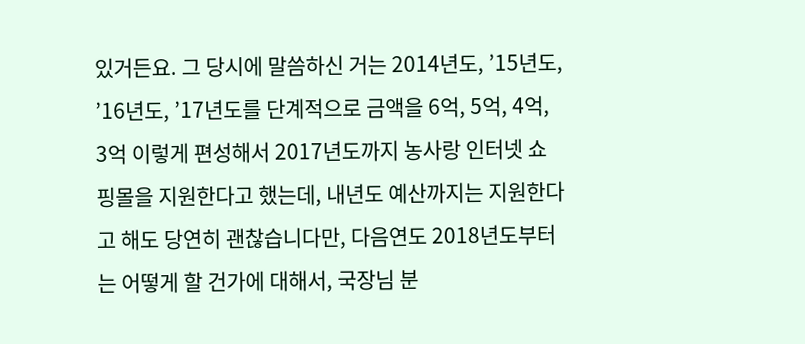있거든요. 그 당시에 말씀하신 거는 2014년도, ’15년도, ’16년도, ’17년도를 단계적으로 금액을 6억, 5억, 4억, 3억 이렇게 편성해서 2017년도까지 농사랑 인터넷 쇼핑몰을 지원한다고 했는데, 내년도 예산까지는 지원한다고 해도 당연히 괜찮습니다만, 다음연도 2018년도부터는 어떻게 할 건가에 대해서, 국장님 분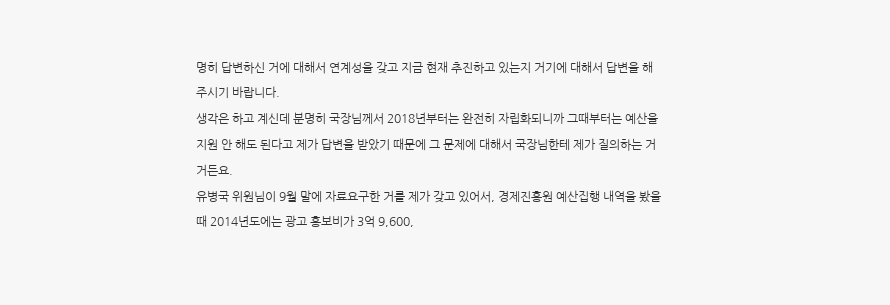명히 답변하신 거에 대해서 연계성을 갖고 지금 현재 추진하고 있는지 거기에 대해서 답변을 해 주시기 바랍니다.
생각은 하고 계신데 분명히 국장님께서 2018년부터는 완전히 자립화되니까 그때부터는 예산을 지원 안 해도 된다고 제가 답변을 받았기 때문에 그 문제에 대해서 국장님한테 제가 질의하는 거거든요.
유병국 위원님이 9월 말에 자료요구한 거를 제가 갖고 있어서, 경제진흥원 예산집행 내역을 봤을 때 2014년도에는 광고 홍보비가 3억 9,600,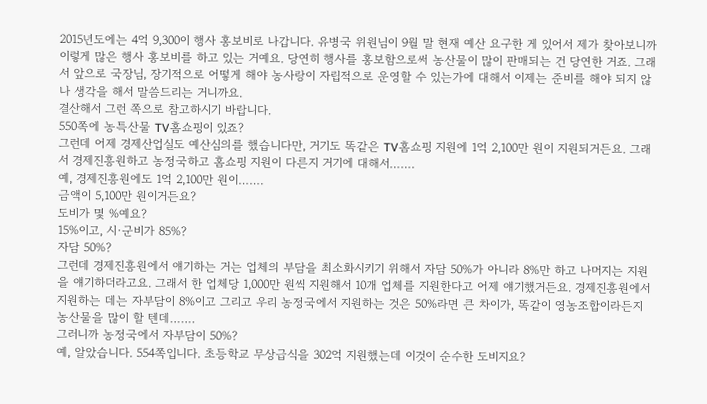2015년도에는 4억 9,300이 행사 홍보비로 나갑니다. 유병국 위원님이 9월 말 현재 예산 요구한 게 있어서 제가 찾아보니까 이렇게 많은 행사 홍보비를 하고 있는 거예요. 당연히 행사를 홍보함으로써 농산물이 많이 판매되는 건 당연한 거죠. 그래서 앞으로 국장님, 장기적으로 어떻게 해야 농사랑이 자립적으로 운영할 수 있는가에 대해서 이제는 준비를 해야 되지 않나 생각을 해서 말씀드리는 거니까요.
결산해서 그런 쪽으로 참고하시기 바랍니다.
550쪽에 농특산물 TV홈쇼핑이 있죠?
그런데 어제 경제산업실도 예산심의를 했습니다만, 거기도 똑같은 TV홈쇼핑 지원에 1억 2,100만 원이 지원되거든요. 그래서 경제진흥원하고 농정국하고 홈쇼핑 지원이 다른지 거기에 대해서…….
예, 경제진흥원에도 1억 2,100만 원이…….
금액이 5,100만 원이거든요?
도비가 몇 %예요?
15%이고, 시·군비가 85%?
자담 50%?
그런데 경제진흥원에서 얘기하는 거는 업체의 부담을 최소화시키기 위해서 자담 50%가 아니라 8%만 하고 나머지는 지원을 얘기하더라고요. 그래서 한 업체당 1,000만 원씩 지원해서 10개 업체를 지원한다고 어제 얘기했거든요. 경제진흥원에서 지원하는 데는 자부담이 8%이고 그리고 우리 농정국에서 지원하는 것은 50%라면 큰 차이가, 똑같이 영농조합이라든지 농산물을 많이 할 텐데…….
그러니까 농정국에서 자부담이 50%?
예, 알았습니다. 554쪽입니다. 초등학교 무상급식을 302억 지원했는데 이것이 순수한 도비지요?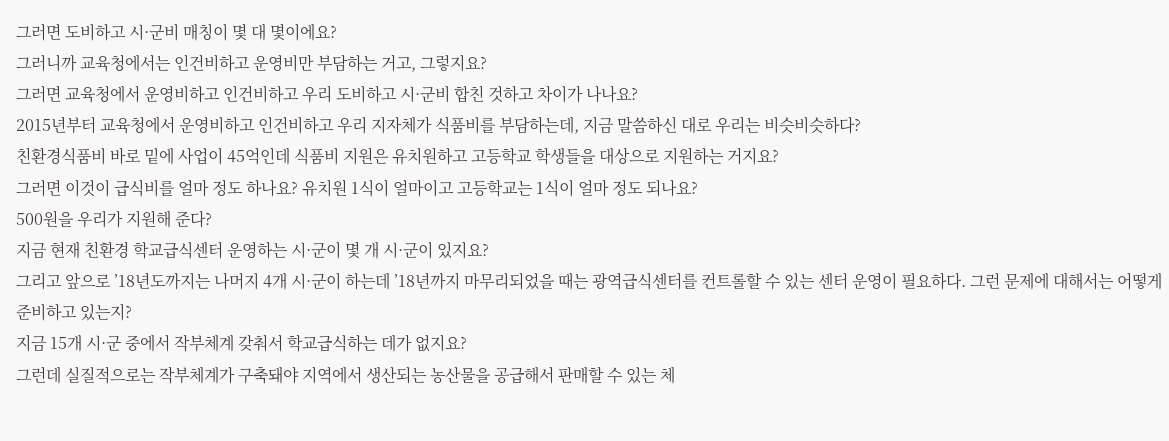그러면 도비하고 시·군비 매칭이 몇 대 몇이에요?
그러니까 교육청에서는 인건비하고 운영비만 부담하는 거고, 그렇지요?
그러면 교육청에서 운영비하고 인건비하고 우리 도비하고 시·군비 합친 것하고 차이가 나나요?
2015년부터 교육청에서 운영비하고 인건비하고 우리 지자체가 식품비를 부담하는데, 지금 말씀하신 대로 우리는 비슷비슷하다?
친환경식품비 바로 밑에 사업이 45억인데 식품비 지원은 유치원하고 고등학교 학생들을 대상으로 지원하는 거지요?
그러면 이것이 급식비를 얼마 정도 하나요? 유치원 1식이 얼마이고 고등학교는 1식이 얼마 정도 되나요?
500원을 우리가 지원해 준다?
지금 현재 친환경 학교급식센터 운영하는 시·군이 몇 개 시·군이 있지요?
그리고 앞으로 ’18년도까지는 나머지 4개 시·군이 하는데 ’18년까지 마무리되었을 때는 광역급식센터를 컨트롤할 수 있는 센터 운영이 필요하다. 그런 문제에 대해서는 어떻게 준비하고 있는지?
지금 15개 시·군 중에서 작부체계 갖춰서 학교급식하는 데가 없지요?
그런데 실질적으로는 작부체계가 구축돼야 지역에서 생산되는 농산물을 공급해서 판매할 수 있는 체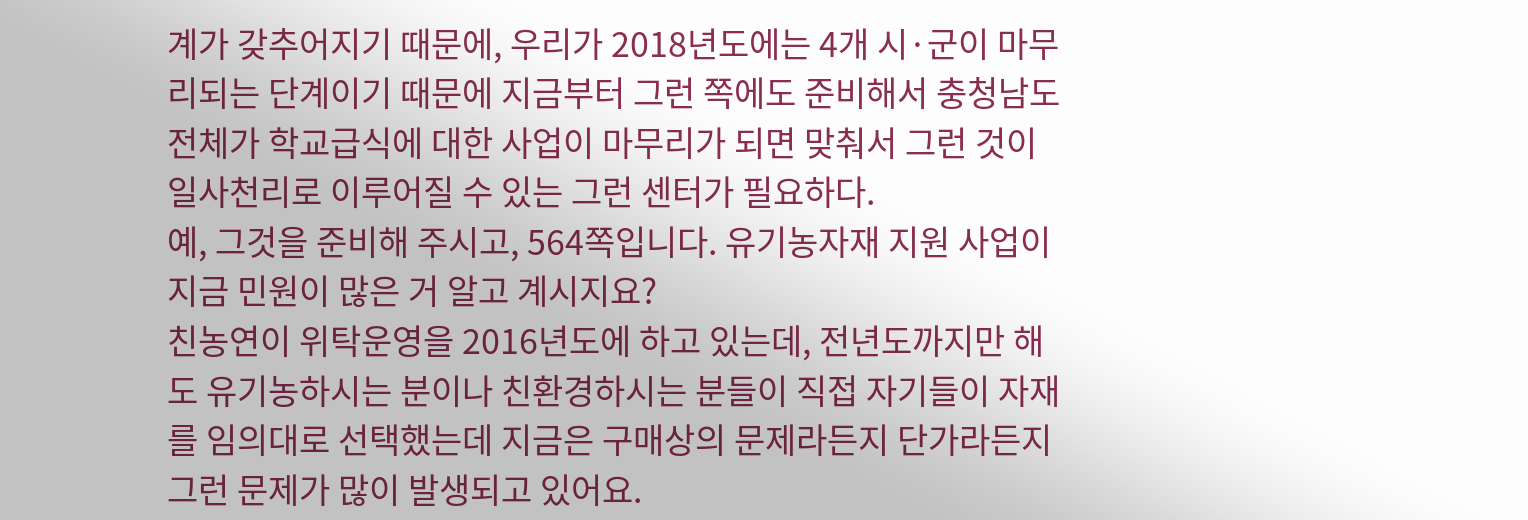계가 갖추어지기 때문에, 우리가 2018년도에는 4개 시·군이 마무리되는 단계이기 때문에 지금부터 그런 쪽에도 준비해서 충청남도 전체가 학교급식에 대한 사업이 마무리가 되면 맞춰서 그런 것이 일사천리로 이루어질 수 있는 그런 센터가 필요하다.
예, 그것을 준비해 주시고, 564쪽입니다. 유기농자재 지원 사업이 지금 민원이 많은 거 알고 계시지요?
친농연이 위탁운영을 2016년도에 하고 있는데, 전년도까지만 해도 유기농하시는 분이나 친환경하시는 분들이 직접 자기들이 자재를 임의대로 선택했는데 지금은 구매상의 문제라든지 단가라든지 그런 문제가 많이 발생되고 있어요.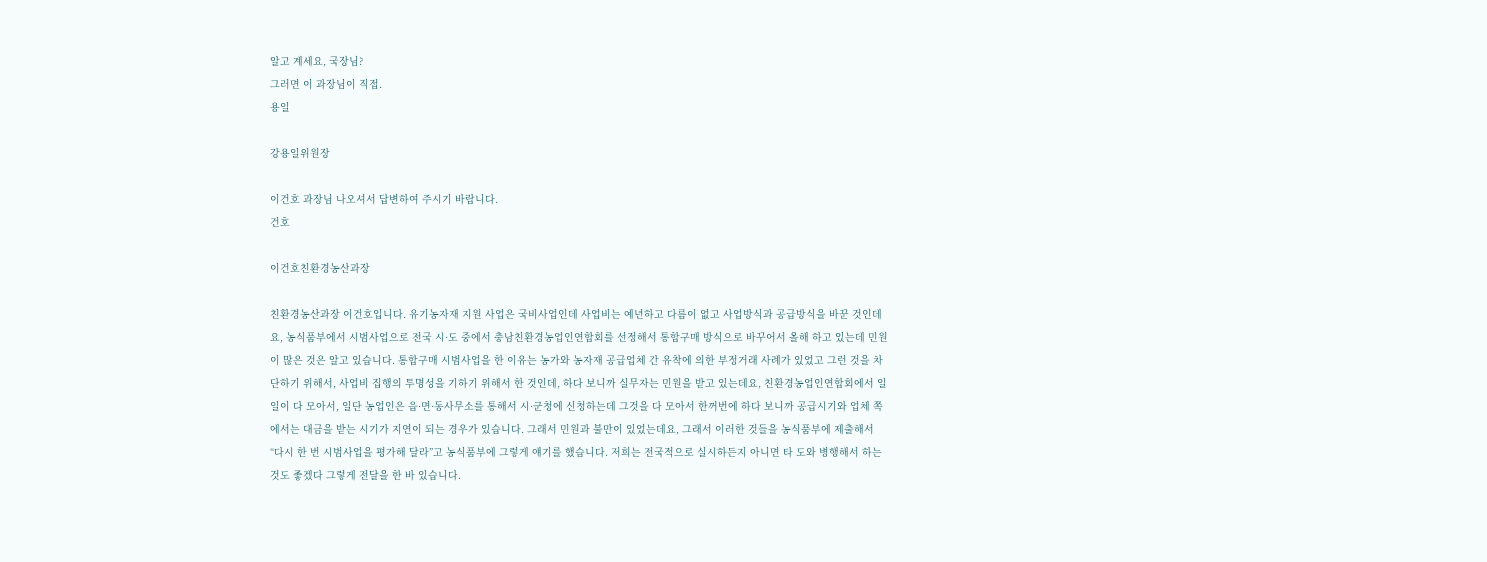알고 계세요, 국장님?
그러면 이 과장님이 직접.
용일

강용일위원장

이건호 과장님 나오셔서 답변하여 주시기 바랍니다.
건호

이건호친환경농산과장

친환경농산과장 이건호입니다. 유기농자재 지원 사업은 국비사업인데 사업비는 예년하고 다름이 없고 사업방식과 공급방식을 바꾼 것인데요, 농식품부에서 시범사업으로 전국 시·도 중에서 충남친환경농업인연합회를 선정해서 통합구매 방식으로 바꾸어서 올해 하고 있는데 민원이 많은 것은 알고 있습니다. 통합구매 시범사업을 한 이유는 농가와 농자재 공급업체 간 유착에 의한 부정거래 사례가 있었고 그런 것을 차단하기 위해서, 사업비 집행의 투명성을 기하기 위해서 한 것인데, 하다 보니까 실무자는 민원을 받고 있는데요, 친환경농업인연합회에서 일일이 다 모아서, 일단 농업인은 읍·면·동사무소를 통해서 시·군청에 신청하는데 그것을 다 모아서 한꺼번에 하다 보니까 공급시기와 업체 쪽에서는 대금을 받는 시기가 지연이 되는 경우가 있습니다. 그래서 민원과 불만이 있었는데요, 그래서 이러한 것들을 농식품부에 제출해서 “다시 한 번 시범사업을 평가해 달라”고 농식품부에 그렇게 얘기를 했습니다. 저희는 전국적으로 실시하든지 아니면 타 도와 병행해서 하는 것도 좋겠다 그렇게 전달을 한 바 있습니다.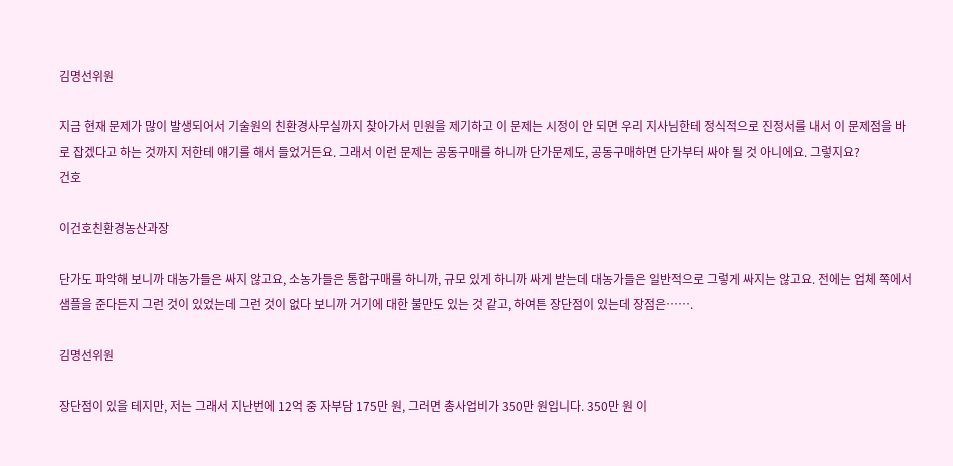김명선위원

지금 현재 문제가 많이 발생되어서 기술원의 친환경사무실까지 찾아가서 민원을 제기하고 이 문제는 시정이 안 되면 우리 지사님한테 정식적으로 진정서를 내서 이 문제점을 바로 잡겠다고 하는 것까지 저한테 얘기를 해서 들었거든요. 그래서 이런 문제는 공동구매를 하니까 단가문제도, 공동구매하면 단가부터 싸야 될 것 아니에요. 그렇지요?
건호

이건호친환경농산과장

단가도 파악해 보니까 대농가들은 싸지 않고요, 소농가들은 통합구매를 하니까, 규모 있게 하니까 싸게 받는데 대농가들은 일반적으로 그렇게 싸지는 않고요. 전에는 업체 쪽에서 샘플을 준다든지 그런 것이 있었는데 그런 것이 없다 보니까 거기에 대한 불만도 있는 것 같고, 하여튼 장단점이 있는데 장점은…….

김명선위원

장단점이 있을 테지만, 저는 그래서 지난번에 12억 중 자부담 175만 원, 그러면 총사업비가 350만 원입니다. 350만 원 이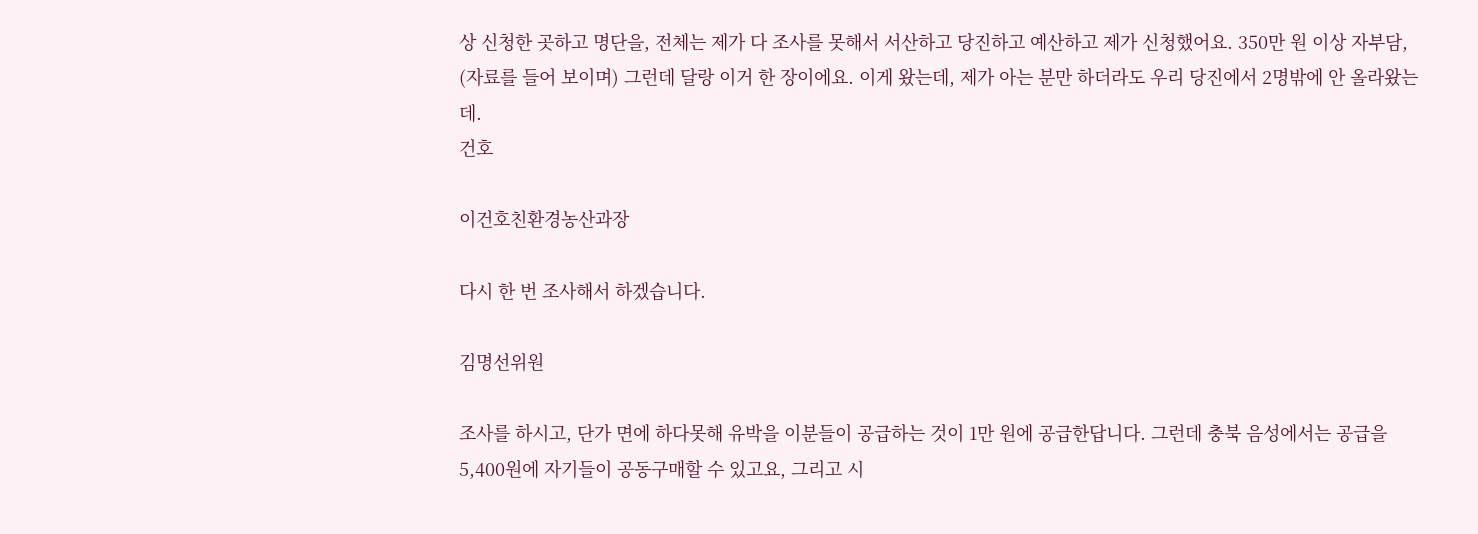상 신청한 곳하고 명단을, 전체는 제가 다 조사를 못해서 서산하고 당진하고 예산하고 제가 신청했어요. 350만 원 이상 자부담, (자료를 들어 보이며) 그런데 달랑 이거 한 장이에요. 이게 왔는데, 제가 아는 분만 하더라도 우리 당진에서 2명밖에 안 올라왔는데.
건호

이건호친환경농산과장

다시 한 번 조사해서 하겠습니다.

김명선위원

조사를 하시고, 단가 면에 하다못해 유박을 이분들이 공급하는 것이 1만 원에 공급한답니다. 그런데 충북 음성에서는 공급을 5,400원에 자기들이 공동구매할 수 있고요, 그리고 시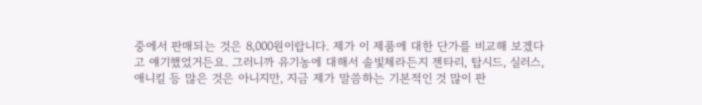중에서 판매되는 것은 8,000원이랍니다. 제가 이 제품에 대한 단가를 비교해 보겠다고 얘기했었거든요. 그러니까 유기농에 대해서 솔빛체라든지 젠타리, 탑시드, 실러스, 애니킬 등 많은 것은 아니지만, 지금 제가 말씀하는 기본적인 것 많이 판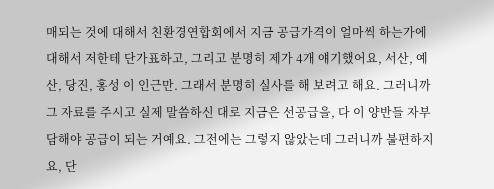매되는 것에 대해서 친환경연합회에서 지금 공급가격이 얼마씩 하는가에 대해서 저한테 단가표하고, 그리고 분명히 제가 4개 얘기했어요, 서산, 예산, 당진, 홍성 이 인근만. 그래서 분명히 실사를 해 보려고 해요. 그러니까 그 자료를 주시고 실제 말씀하신 대로 지금은 선공급을, 다 이 양반들 자부담해야 공급이 되는 거예요. 그전에는 그렇지 않았는데 그러니까 불편하지요, 단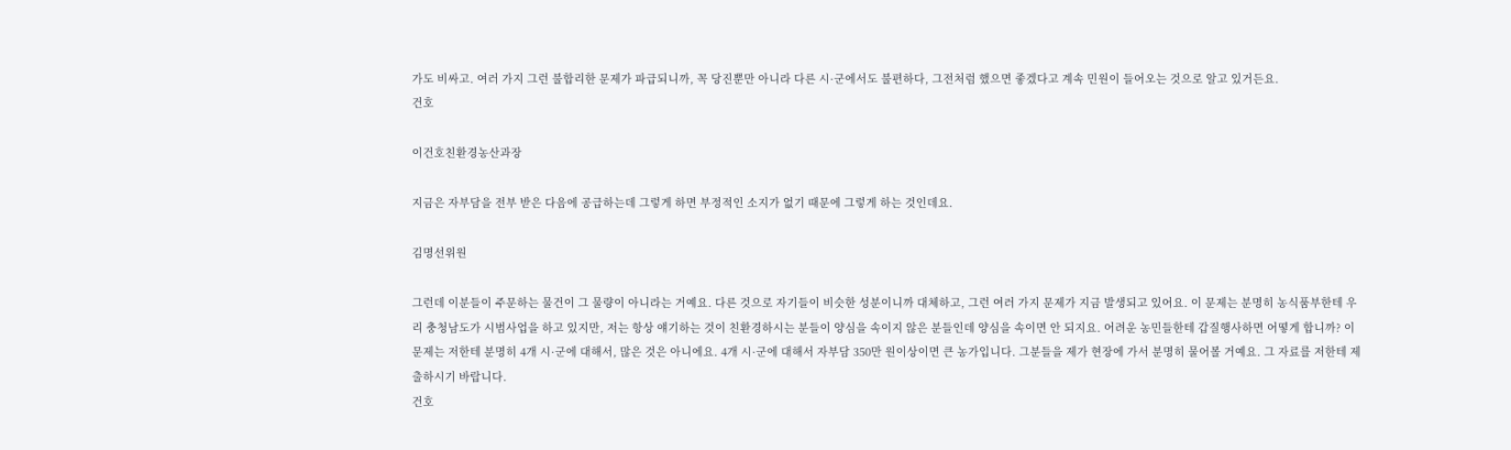가도 비싸고. 여러 가지 그런 불합리한 문제가 파급되니까, 꼭 당진뿐만 아니라 다른 시·군에서도 불편하다, 그전처럼 했으면 좋겠다고 계속 민원이 들어오는 것으로 알고 있거든요.
건호

이건호친환경농산과장

지금은 자부담을 전부 받은 다음에 공급하는데 그렇게 하면 부정적인 소지가 없기 때문에 그렇게 하는 것인데요.

김명선위원

그런데 이분들이 주문하는 물건이 그 물량이 아니라는 거예요. 다른 것으로 자기들이 비슷한 성분이니까 대체하고, 그런 여러 가지 문제가 지금 발생되고 있어요. 이 문제는 분명히 농식품부한테 우리 충청남도가 시범사업을 하고 있지만, 저는 항상 얘기하는 것이 친환경하시는 분들이 양심을 속이지 않은 분들인데 양심을 속이면 안 되지요. 어려운 농민들한테 갑질행사하면 어떻게 합니까? 이 문제는 저한테 분명히 4개 시·군에 대해서, 많은 것은 아니에요. 4개 시·군에 대해서 자부담 350만 원이상이면 큰 농가입니다. 그분들을 제가 현장에 가서 분명히 물어볼 거예요. 그 자료를 저한테 제출하시기 바랍니다.
건호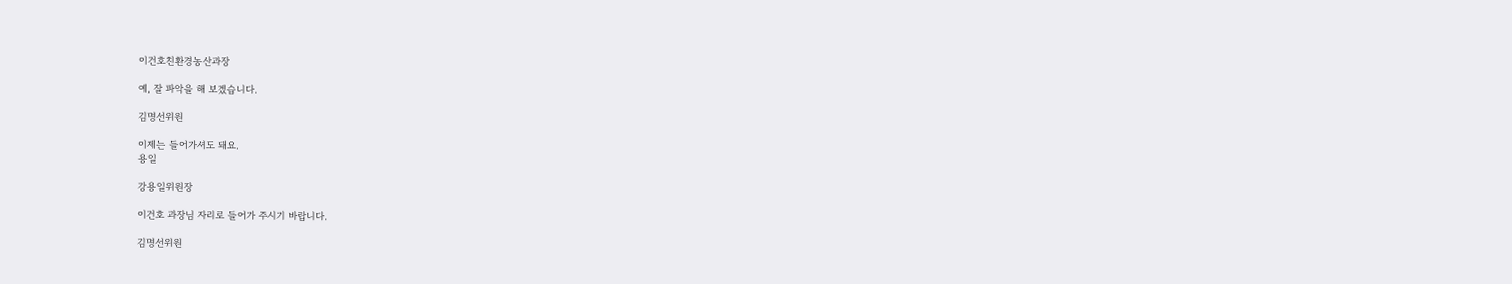이건호친환경농산과장

예, 잘 파악을 해 보겠습니다.

김명선위원

이제는 들어가셔도 돼요.
용일

강용일위원장

이건호 과장님 자리로 들어가 주시기 바랍니다.

김명선위원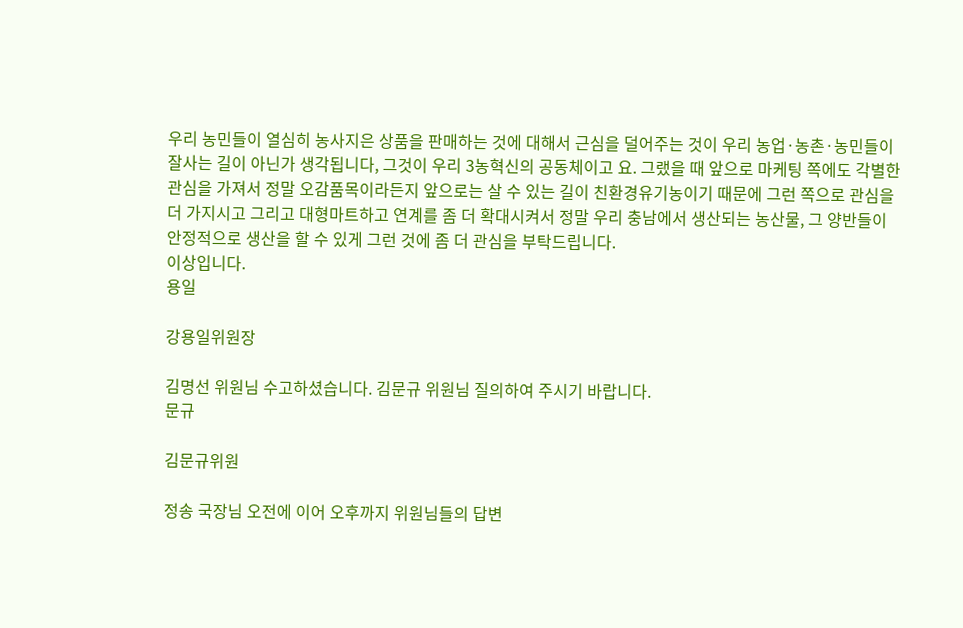우리 농민들이 열심히 농사지은 상품을 판매하는 것에 대해서 근심을 덜어주는 것이 우리 농업·농촌·농민들이 잘사는 길이 아닌가 생각됩니다, 그것이 우리 3농혁신의 공동체이고 요. 그랬을 때 앞으로 마케팅 쪽에도 각별한 관심을 가져서 정말 오감품목이라든지 앞으로는 살 수 있는 길이 친환경유기농이기 때문에 그런 쪽으로 관심을 더 가지시고 그리고 대형마트하고 연계를 좀 더 확대시켜서 정말 우리 충남에서 생산되는 농산물, 그 양반들이 안정적으로 생산을 할 수 있게 그런 것에 좀 더 관심을 부탁드립니다.
이상입니다.
용일

강용일위원장

김명선 위원님 수고하셨습니다. 김문규 위원님 질의하여 주시기 바랍니다.
문규

김문규위원

정송 국장님 오전에 이어 오후까지 위원님들의 답변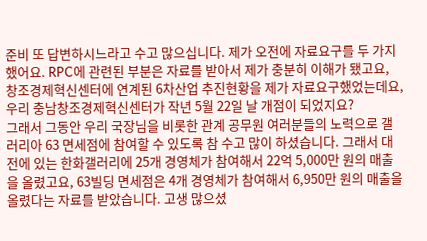준비 또 답변하시느라고 수고 많으십니다. 제가 오전에 자료요구를 두 가지 했어요. RPC에 관련된 부분은 자료를 받아서 제가 충분히 이해가 됐고요, 창조경제혁신센터에 연계된 6차산업 추진현황을 제가 자료요구했었는데요, 우리 충남창조경제혁신센터가 작년 5월 22일 날 개점이 되었지요?
그래서 그동안 우리 국장님을 비롯한 관계 공무원 여러분들의 노력으로 갤러리아 63 면세점에 참여할 수 있도록 참 수고 많이 하셨습니다. 그래서 대전에 있는 한화갤러리에 25개 경영체가 참여해서 22억 5,000만 원의 매출을 올렸고요, 63빌딩 면세점은 4개 경영체가 참여해서 6,950만 원의 매출을 올렸다는 자료를 받았습니다. 고생 많으셨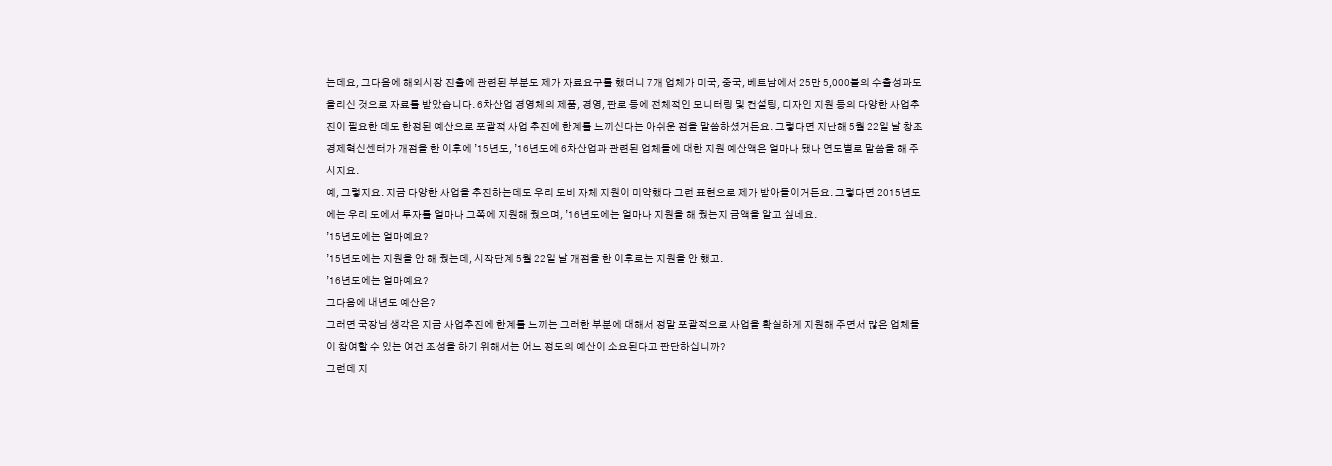는데요, 그다음에 해외시장 진출에 관련된 부분도 제가 자료요구를 했더니 7개 업체가 미국, 중국, 베트남에서 25만 5,000불의 수출성과도 올리신 것으로 자료를 받았습니다. 6차산업 경영체의 제품, 경영, 판로 등에 전체적인 모니터링 및 컨설팅, 디자인 지원 등의 다양한 사업추진이 필요한 데도 한정된 예산으로 포괄적 사업 추진에 한계를 느끼신다는 아쉬운 점을 말씀하셨거든요. 그렇다면 지난해 5월 22일 날 창조경제혁신센터가 개점을 한 이후에 ’15년도, ’16년도에 6차산업과 관련된 업체들에 대한 지원 예산액은 얼마나 됐나 연도별로 말씀을 해 주시지요.
예, 그렇지요. 지금 다양한 사업을 추진하는데도 우리 도비 자체 지원이 미약했다 그런 표현으로 제가 받아들이거든요. 그렇다면 2015년도에는 우리 도에서 투자를 얼마나 그쪽에 지원해 줬으며, ’16년도에는 얼마나 지원을 해 줬는지 금액을 알고 싶네요.
’15년도에는 얼마예요?
’15년도에는 지원을 안 해 줬는데, 시작단계 5월 22일 날 개점을 한 이후로는 지원을 안 했고.
’16년도에는 얼마예요?
그다음에 내년도 예산은?
그러면 국장님 생각은 지금 사업추진에 한계를 느끼는 그러한 부분에 대해서 정말 포괄적으로 사업을 확실하게 지원해 주면서 많은 업체들이 참여할 수 있는 여건 조성을 하기 위해서는 어느 정도의 예산이 소요된다고 판단하십니까?
그런데 지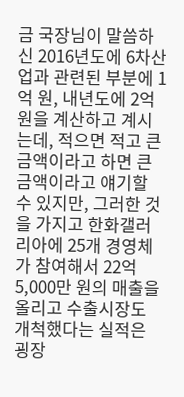금 국장님이 말씀하신 2016년도에 6차산업과 관련된 부분에 1억 원, 내년도에 2억 원을 계산하고 계시는데, 적으면 적고 큰 금액이라고 하면 큰 금액이라고 얘기할 수 있지만, 그러한 것을 가지고 한화갤러리아에 25개 경영체가 참여해서 22억 5,000만 원의 매출을 올리고 수출시장도 개척했다는 실적은 굉장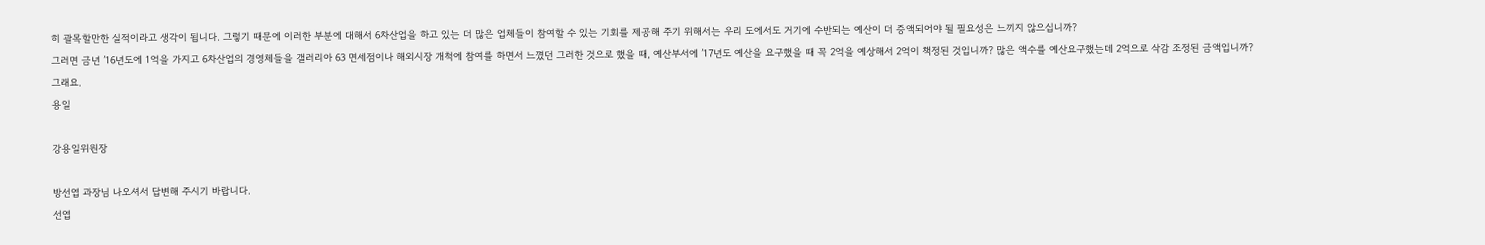히 괄목할만한 실적이라고 생각이 됩니다. 그렇기 때문에 이러한 부분에 대해서 6차산업을 하고 있는 더 많은 업체들이 참여할 수 있는 기회를 제공해 주기 위해서는 우리 도에서도 거기에 수반되는 예산이 더 증액되어야 될 필요성은 느끼지 않으십니까?
그러면 금년 ’16년도에 1억을 가지고 6차산업의 경영체들을 갤러리아 63 면세점이나 해외시장 개척에 참여를 하면서 느꼈던 그러한 것으로 했을 때, 예산부서에 ’17년도 예산을 요구했을 때 꼭 2억을 예상해서 2억이 책정된 것입니까? 많은 액수를 예산요구했는데 2억으로 삭감 조정된 금액입니까?
그래요.
용일

강용일위원장

방선엽 과장님 나오셔서 답변해 주시기 바랍니다.
선엽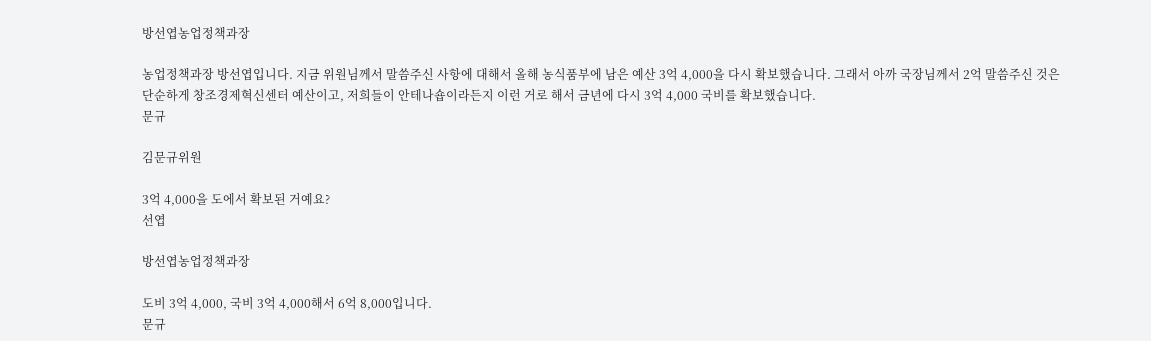방선엽농업정책과장

농업정책과장 방선엽입니다. 지금 위원님께서 말씀주신 사항에 대해서 올해 농식품부에 남은 예산 3억 4,000을 다시 확보했습니다. 그래서 아까 국장님께서 2억 말씀주신 것은 단순하게 창조경제혁신센터 예산이고, 저희들이 안테나숍이라든지 이런 거로 해서 금년에 다시 3억 4,000 국비를 확보했습니다.
문규

김문규위원

3억 4,000을 도에서 확보된 거예요?
선엽

방선엽농업정책과장

도비 3억 4,000, 국비 3억 4,000해서 6억 8,000입니다.
문규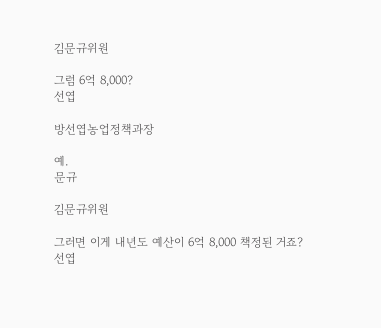김문규위원

그럼 6억 8,000?
선엽

방선엽농업정책과장

예.
문규

김문규위원

그러면 이게 내년도 예산이 6억 8,000 책정된 거죠?
선엽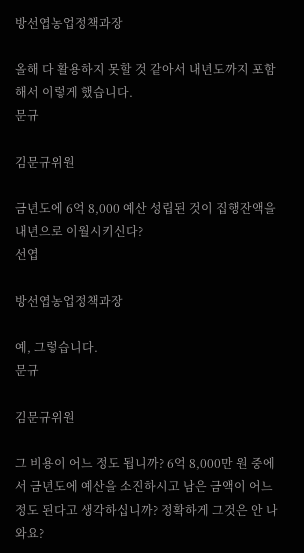방선엽농업정책과장

올해 다 활용하지 못할 것 같아서 내년도까지 포함해서 이렇게 했습니다.
문규

김문규위원

금년도에 6억 8,000 예산 성립된 것이 집행잔액을 내년으로 이월시키신다?
선엽

방선엽농업정책과장

예, 그렇습니다.
문규

김문규위원

그 비용이 어느 정도 됩니까? 6억 8,000만 원 중에서 금년도에 예산을 소진하시고 남은 금액이 어느 정도 된다고 생각하십니까? 정확하게 그것은 안 나와요?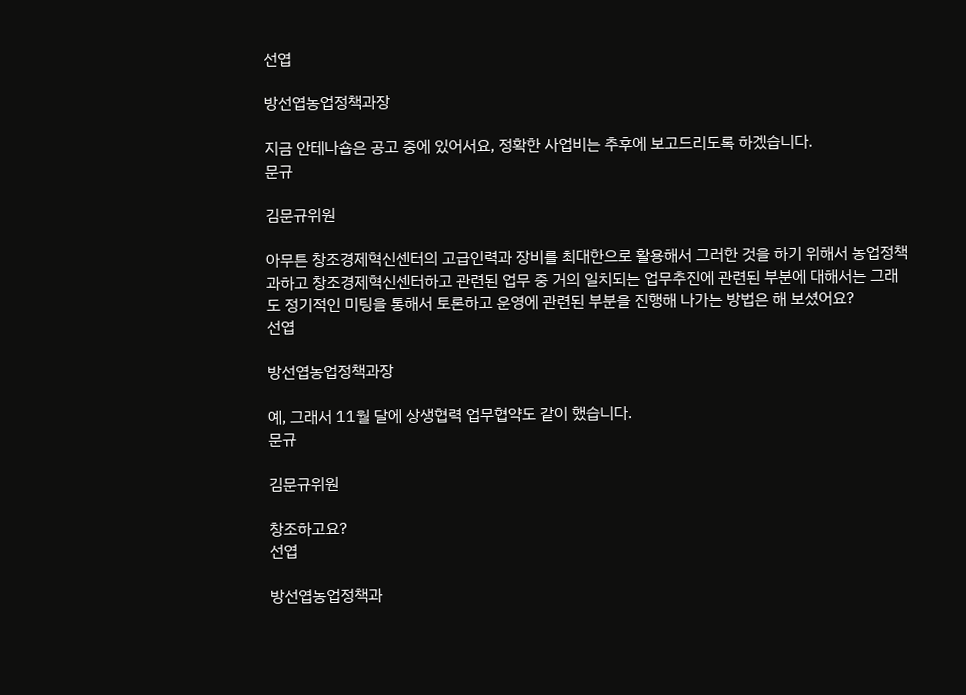선엽

방선엽농업정책과장

지금 안테나숍은 공고 중에 있어서요, 정확한 사업비는 추후에 보고드리도록 하겠습니다.
문규

김문규위원

아무튼 창조경제혁신센터의 고급인력과 장비를 최대한으로 활용해서 그러한 것을 하기 위해서 농업정책과하고 창조경제혁신센터하고 관련된 업무 중 거의 일치되는 업무추진에 관련된 부분에 대해서는 그래도 정기적인 미팅을 통해서 토론하고 운영에 관련된 부분을 진행해 나가는 방법은 해 보셨어요?
선엽

방선엽농업정책과장

예, 그래서 11월 달에 상생협력 업무협약도 같이 했습니다.
문규

김문규위원

창조하고요?
선엽

방선엽농업정책과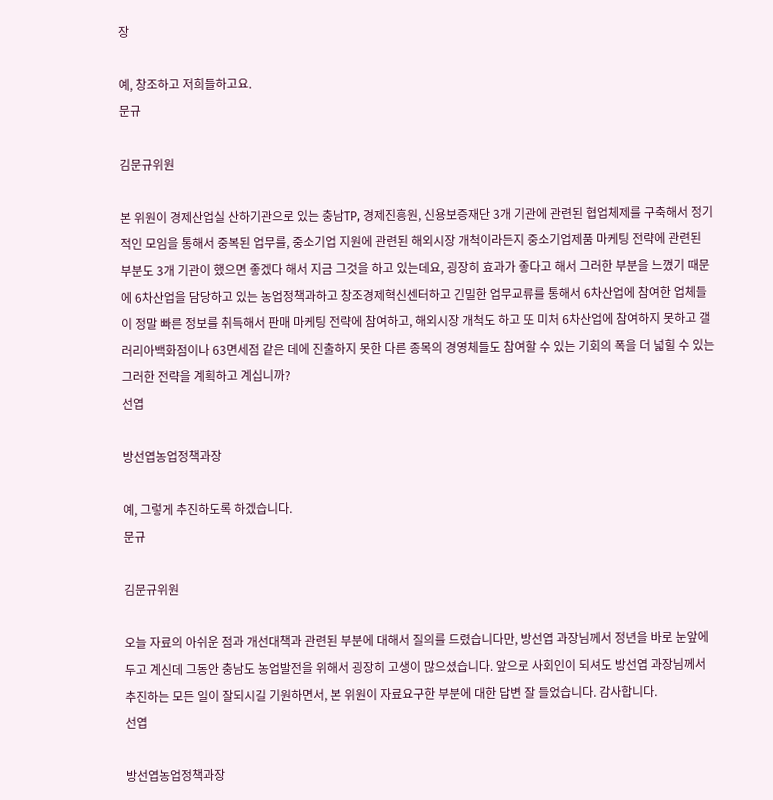장

예, 창조하고 저희들하고요.
문규

김문규위원

본 위원이 경제산업실 산하기관으로 있는 충남TP, 경제진흥원, 신용보증재단 3개 기관에 관련된 협업체제를 구축해서 정기적인 모임을 통해서 중복된 업무를, 중소기업 지원에 관련된 해외시장 개척이라든지 중소기업제품 마케팅 전략에 관련된 부분도 3개 기관이 했으면 좋겠다 해서 지금 그것을 하고 있는데요, 굉장히 효과가 좋다고 해서 그러한 부분을 느꼈기 때문에 6차산업을 담당하고 있는 농업정책과하고 창조경제혁신센터하고 긴밀한 업무교류를 통해서 6차산업에 참여한 업체들이 정말 빠른 정보를 취득해서 판매 마케팅 전략에 참여하고, 해외시장 개척도 하고 또 미처 6차산업에 참여하지 못하고 갤러리아백화점이나 63면세점 같은 데에 진출하지 못한 다른 종목의 경영체들도 참여할 수 있는 기회의 폭을 더 넓힐 수 있는 그러한 전략을 계획하고 계십니까?
선엽

방선엽농업정책과장

예, 그렇게 추진하도록 하겠습니다.
문규

김문규위원

오늘 자료의 아쉬운 점과 개선대책과 관련된 부분에 대해서 질의를 드렸습니다만, 방선엽 과장님께서 정년을 바로 눈앞에 두고 계신데 그동안 충남도 농업발전을 위해서 굉장히 고생이 많으셨습니다. 앞으로 사회인이 되셔도 방선엽 과장님께서 추진하는 모든 일이 잘되시길 기원하면서, 본 위원이 자료요구한 부분에 대한 답변 잘 들었습니다. 감사합니다.
선엽

방선엽농업정책과장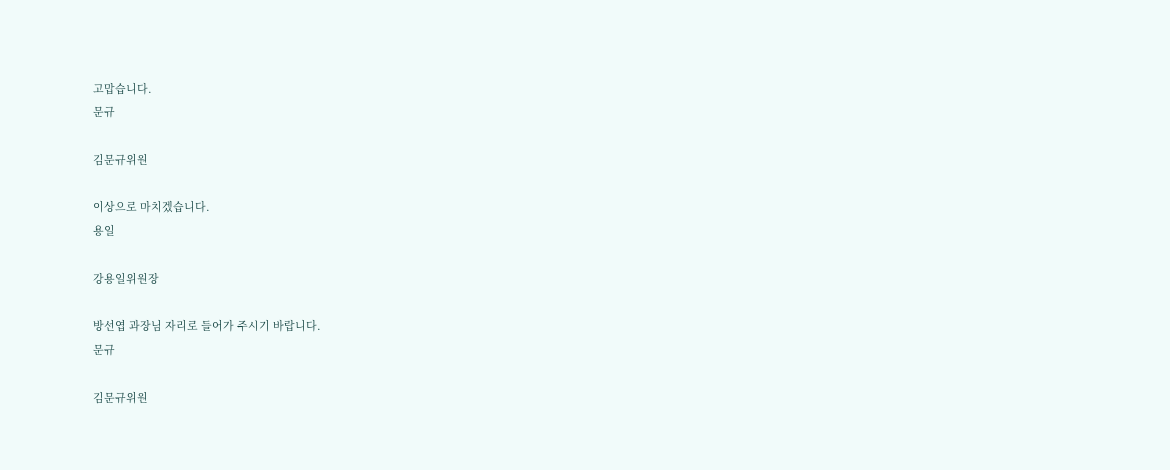고맙습니다.
문규

김문규위원

이상으로 마치겠습니다.
용일

강용일위원장

방선엽 과장님 자리로 들어가 주시기 바랍니다.
문규

김문규위원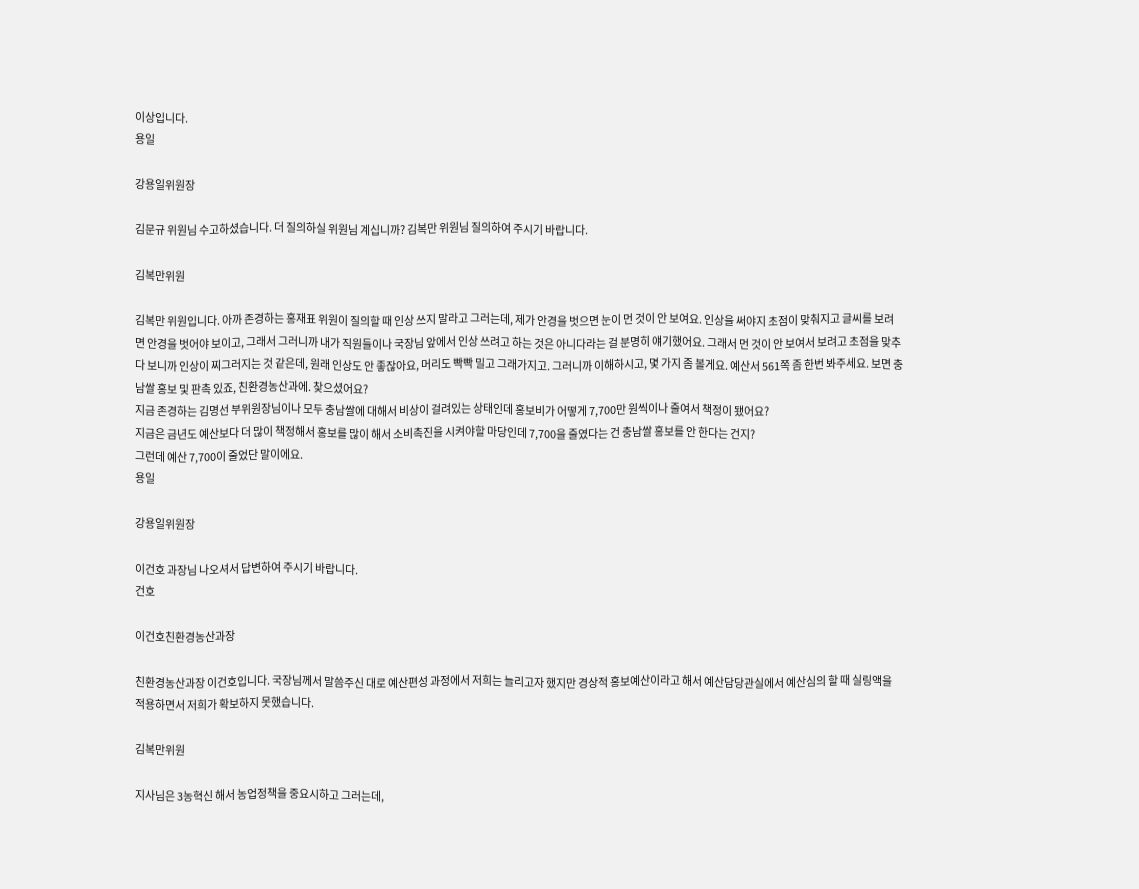이상입니다.
용일

강용일위원장

김문규 위원님 수고하셨습니다. 더 질의하실 위원님 계십니까? 김복만 위원님 질의하여 주시기 바랍니다.

김복만위원

김복만 위원입니다. 아까 존경하는 홍재표 위원이 질의할 때 인상 쓰지 말라고 그러는데, 제가 안경을 벗으면 눈이 먼 것이 안 보여요. 인상을 써야지 초점이 맞춰지고 글씨를 보려면 안경을 벗어야 보이고, 그래서 그러니까 내가 직원들이나 국장님 앞에서 인상 쓰려고 하는 것은 아니다라는 걸 분명히 얘기했어요. 그래서 먼 것이 안 보여서 보려고 초점을 맞추다 보니까 인상이 찌그러지는 것 같은데, 원래 인상도 안 좋잖아요, 머리도 빡빡 밀고 그래가지고. 그러니까 이해하시고, 몇 가지 좀 볼게요. 예산서 561쪽 좀 한번 봐주세요. 보면 충남쌀 홍보 및 판촉 있죠, 친환경농산과에. 찾으셨어요?
지금 존경하는 김명선 부위원장님이나 모두 충남쌀에 대해서 비상이 걸려있는 상태인데 홍보비가 어떻게 7,700만 원씩이나 줄여서 책정이 됐어요?
지금은 금년도 예산보다 더 많이 책정해서 홍보를 많이 해서 소비촉진을 시켜야할 마당인데 7,700을 줄였다는 건 충남쌀 홍보를 안 한다는 건지?
그런데 예산 7,700이 줄었단 말이에요.
용일

강용일위원장

이건호 과장님 나오셔서 답변하여 주시기 바랍니다.
건호

이건호친환경농산과장

친환경농산과장 이건호입니다. 국장님께서 말씀주신 대로 예산편성 과정에서 저희는 늘리고자 했지만 경상적 홍보예산이라고 해서 예산담당관실에서 예산심의 할 때 실링액을 적용하면서 저희가 확보하지 못했습니다.

김복만위원

지사님은 3농혁신 해서 농업정책을 중요시하고 그러는데,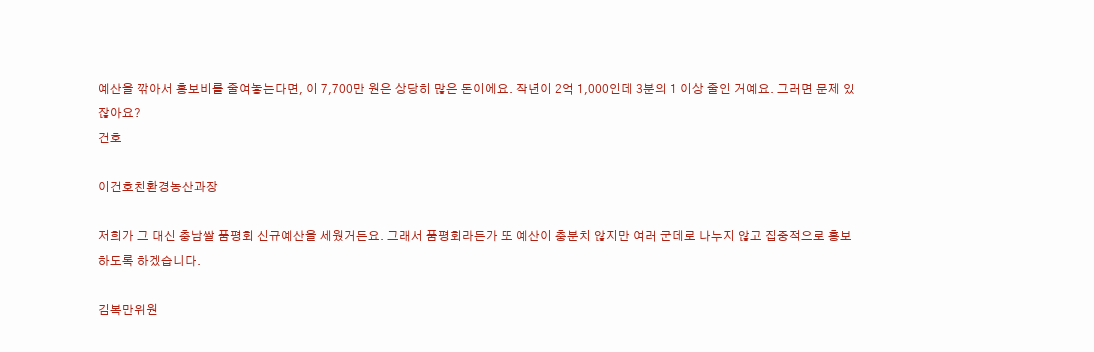예산을 깎아서 홍보비를 줄여놓는다면, 이 7,700만 원은 상당히 많은 돈이에요. 작년이 2억 1,000인데 3분의 1 이상 줄인 거예요. 그러면 문제 있잖아요?
건호

이건호친환경농산과장

저희가 그 대신 충남쌀 품평회 신규예산을 세웠거든요. 그래서 품평회라든가 또 예산이 충분치 않지만 여러 군데로 나누지 않고 집중적으로 홍보하도록 하겠습니다.

김복만위원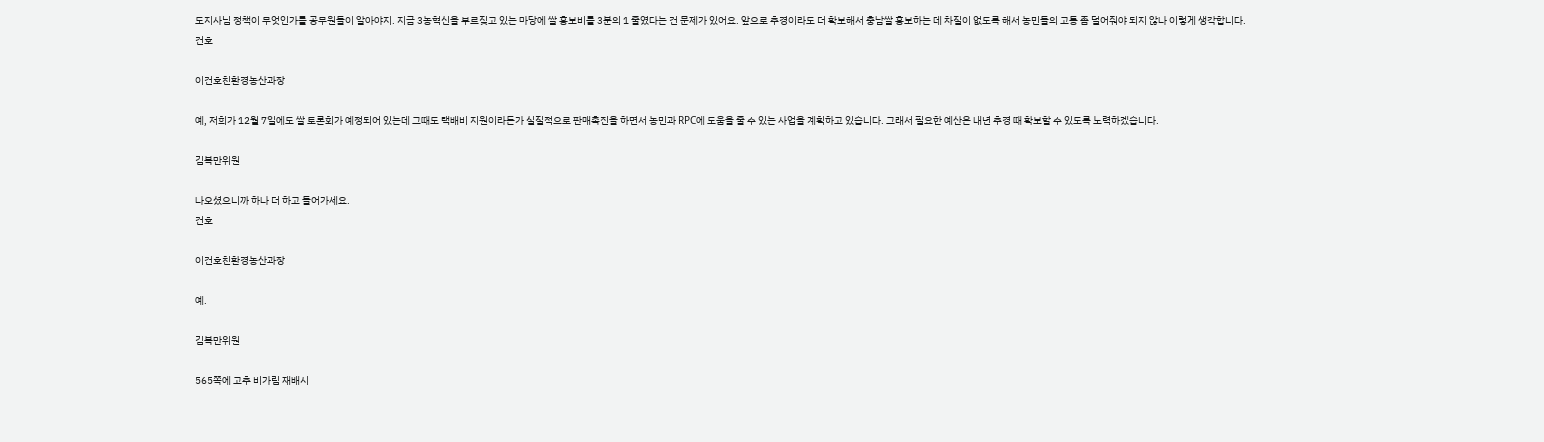도지사님 정책이 무엇인가를 공무원들이 알아야지. 지금 3농혁신을 부르짖고 있는 마당에 쌀 홍보비를 3분의 1 줄였다는 건 문제가 있어요. 앞으로 추경이라도 더 확보해서 충남쌀 홍보하는 데 차질이 없도록 해서 농민들의 고통 좀 덜어줘야 되지 않나 이렇게 생각합니다.
건호

이건호친환경농산과장

예, 저희가 12월 7일에도 쌀 토론회가 예정되어 있는데 그때도 택배비 지원이라든가 실질적으로 판매촉진을 하면서 농민과 RPC에 도움을 줄 수 있는 사업을 계획하고 있습니다. 그래서 필요한 예산은 내년 추경 때 확보할 수 있도록 노력하겠습니다.

김복만위원

나오셨으니까 하나 더 하고 들어가세요.
건호

이건호친환경농산과장

예.

김복만위원

565쪽에 고추 비가림 재배시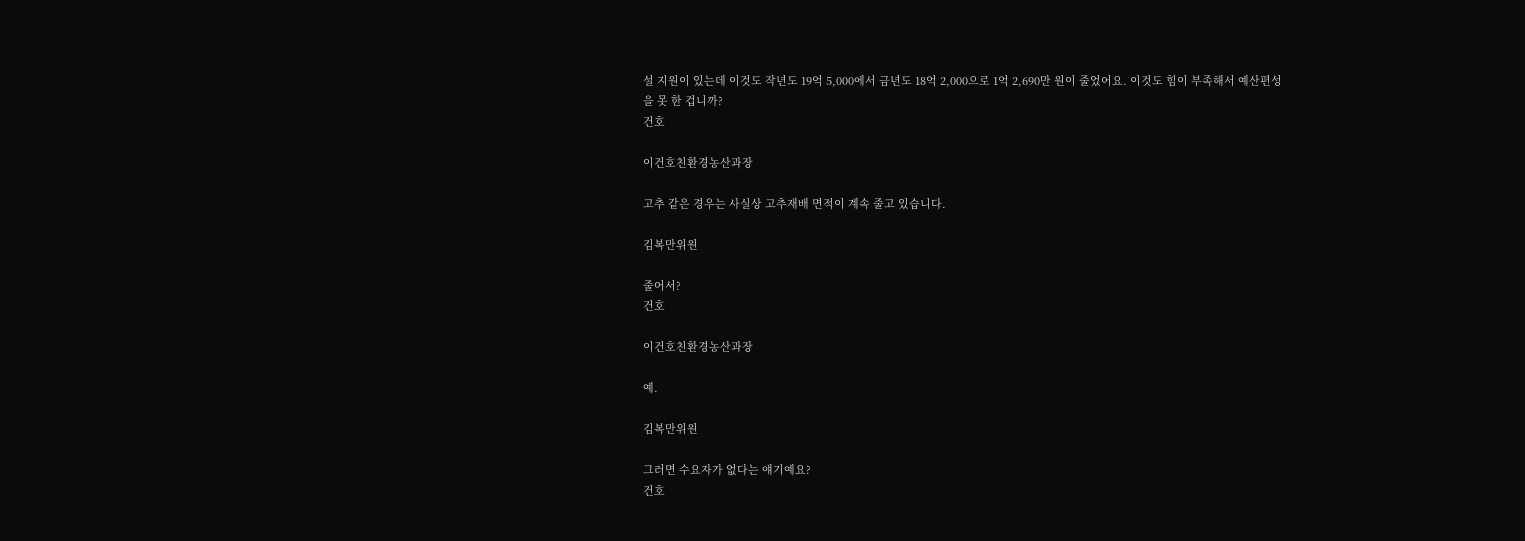설 지원이 있는데 이것도 작년도 19억 5,000에서 금년도 18억 2,000으로 1억 2,690만 원이 줄었어요. 이것도 힘이 부족해서 예산편성을 못 한 겁니까?
건호

이건호친환경농산과장

고추 같은 경우는 사실상 고추재배 면적이 계속 줄고 있습니다.

김복만위원

줄어서?
건호

이건호친환경농산과장

예.

김복만위원

그러면 수요자가 없다는 얘기예요?
건호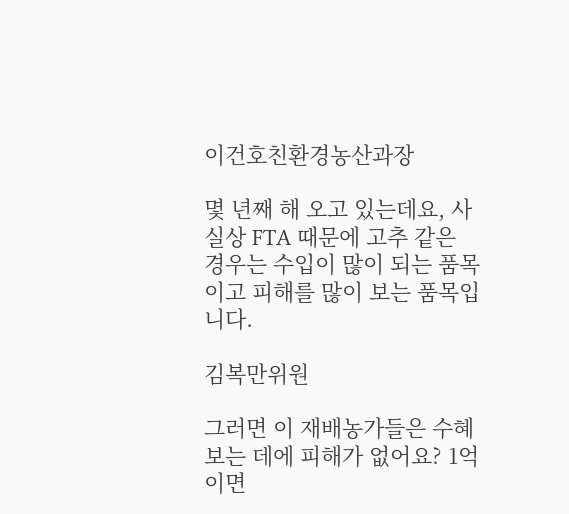이건호친환경농산과장

몇 년째 해 오고 있는데요, 사실상 FTA 때문에 고추 같은 경우는 수입이 많이 되는 품목이고 피해를 많이 보는 품목입니다.

김복만위원

그러면 이 재배농가들은 수혜 보는 데에 피해가 없어요? 1억이면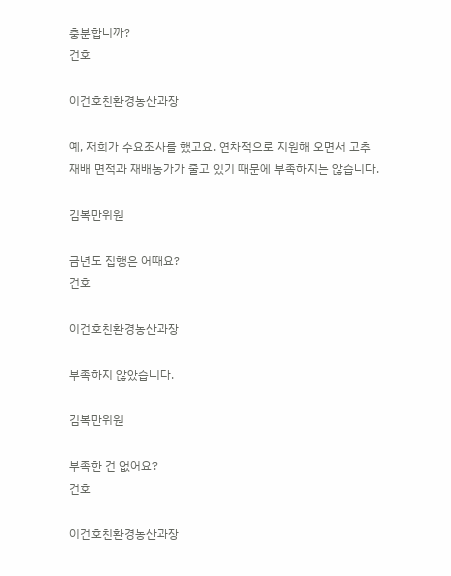충분합니까?
건호

이건호친환경농산과장

예, 저희가 수요조사를 했고요. 연차적으로 지원해 오면서 고추재배 면적과 재배농가가 줄고 있기 때문에 부족하지는 않습니다.

김복만위원

금년도 집행은 어때요?
건호

이건호친환경농산과장

부족하지 않았습니다.

김복만위원

부족한 건 없어요?
건호

이건호친환경농산과장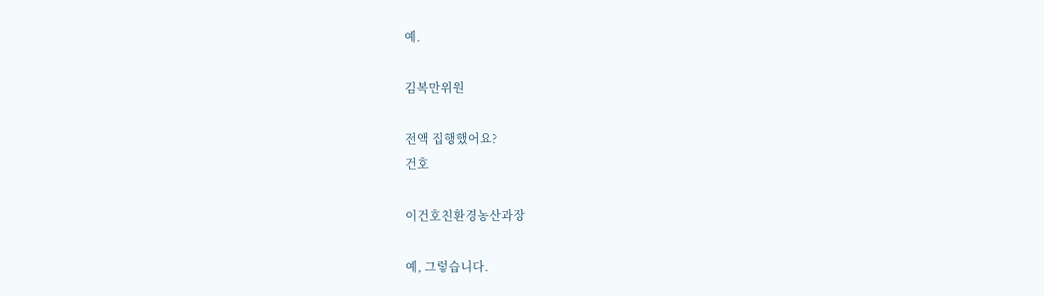예.

김복만위원

전액 집행했어요?
건호

이건호친환경농산과장

예, 그렇습니다.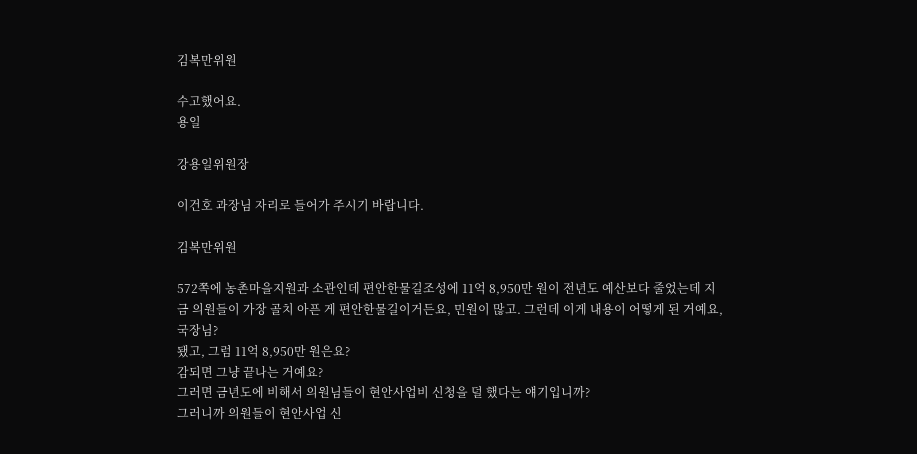김복만위원

수고했어요.
용일

강용일위원장

이건호 과장님 자리로 들어가 주시기 바랍니다.

김복만위원

572쪽에 농촌마을지원과 소관인데 편안한물길조성에 11억 8,950만 원이 전년도 예산보다 줄었는데 지금 의원들이 가장 골치 아픈 게 편안한물길이거든요, 민원이 많고. 그런데 이게 내용이 어떻게 된 거예요, 국장님?
됐고, 그럼 11억 8,950만 원은요?
감되면 그냥 끝나는 거예요?
그러면 금년도에 비해서 의원님들이 현안사업비 신청을 덜 했다는 얘기입니까?
그러니까 의원들이 현안사업 신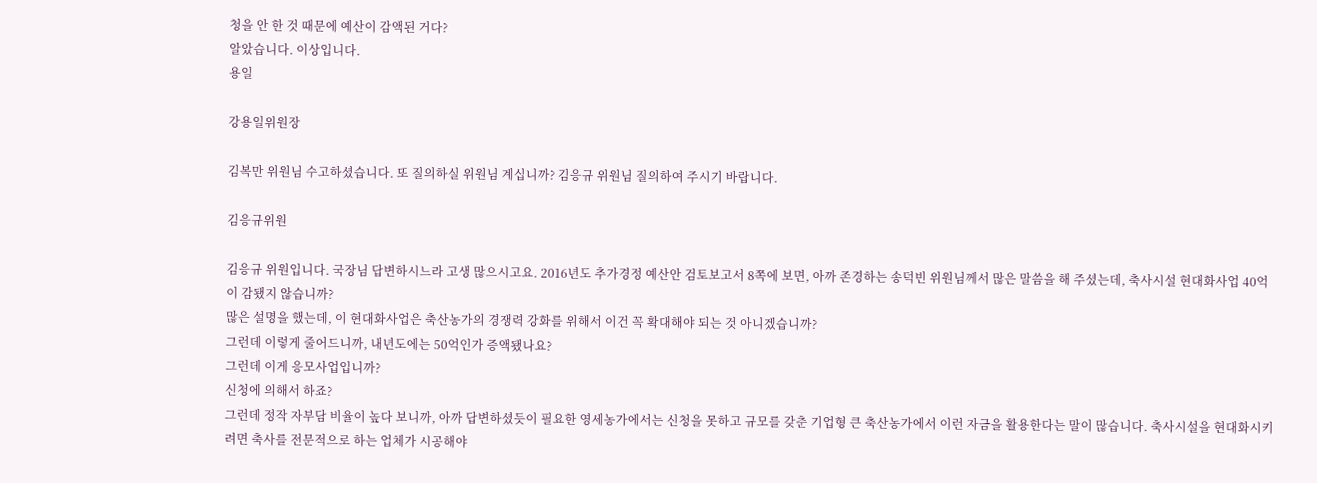청을 안 한 것 때문에 예산이 감액된 거다?
알았습니다. 이상입니다.
용일

강용일위원장

김복만 위원님 수고하셨습니다. 또 질의하실 위원님 계십니까? 김응규 위원님 질의하여 주시기 바랍니다.

김응규위원

김응규 위원입니다. 국장님 답변하시느라 고생 많으시고요. 2016년도 추가경정 예산안 검토보고서 8쪽에 보면, 아까 존경하는 송덕빈 위원님께서 많은 말씀을 해 주셨는데, 축사시설 현대화사업 40억이 감됐지 않습니까?
많은 설명을 했는데, 이 현대화사업은 축산농가의 경쟁력 강화를 위해서 이건 꼭 확대해야 되는 것 아니겠습니까?
그런데 이렇게 줄어드니까, 내년도에는 50억인가 증액됐나요?
그런데 이게 응모사업입니까?
신청에 의해서 하죠?
그런데 정작 자부담 비율이 높다 보니까, 아까 답변하셨듯이 필요한 영세농가에서는 신청을 못하고 규모를 갖춘 기업형 큰 축산농가에서 이런 자금을 활용한다는 말이 많습니다. 축사시설을 현대화시키려면 축사를 전문적으로 하는 업체가 시공해야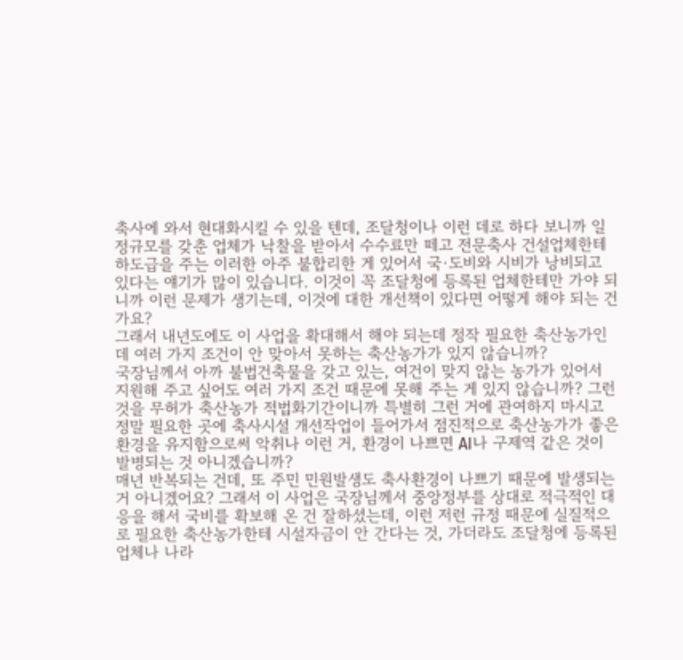축사에 와서 현대화시킬 수 있을 텐데, 조달청이나 이런 데로 하다 보니까 일정규모를 갖춘 업체가 낙찰을 받아서 수수료만 떼고 전문축사 건설업체한테 하도급을 주는 이러한 아주 불합리한 게 있어서 국·도비와 시비가 낭비되고 있다는 얘기가 많이 있습니다. 이것이 꼭 조달청에 등록된 업체한테만 가야 되니까 이런 문제가 생기는데, 이것에 대한 개선책이 있다면 어떻게 해야 되는 건가요?
그래서 내년도에도 이 사업을 확대해서 해야 되는데 정작 필요한 축산농가인데 여러 가지 조건이 안 맞아서 못하는 축산농가가 있지 않습니까?
국장님께서 아까 불법건축물을 갖고 있는, 여건이 맞지 않는 농가가 있어서 지원해 주고 싶어도 여러 가지 조건 때문에 못해 주는 게 있지 않습니까? 그런 것을 무허가 축산농가 적법화기간이니까 특별히 그런 거에 관여하지 마시고 정말 필요한 곳에 축사시설 개선작업이 들어가서 점진적으로 축산농가가 좋은 환경을 유지함으로써 악취나 이런 거, 환경이 나쁘면 AI나 구제역 같은 것이 발병되는 것 아니겠습니까?
매년 반복되는 건데, 또 주민 민원발생도 축사환경이 나쁘기 때문에 발생되는 거 아니겠어요? 그래서 이 사업은 국장님께서 중앙정부를 상대로 적극적인 대응을 해서 국비를 확보해 온 건 잘하셨는데, 이런 저런 규정 때문에 실질적으로 필요한 축산농가한테 시설자금이 안 간다는 것, 가더라도 조달청에 등록된 업체나 나라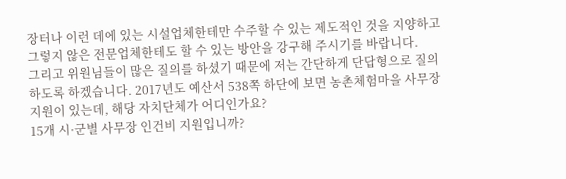장터나 이런 데에 있는 시설업체한테만 수주할 수 있는 제도적인 것을 지양하고 그렇지 않은 전문업체한테도 할 수 있는 방안을 강구해 주시기를 바랍니다.
그리고 위원님들이 많은 질의를 하셨기 때문에 저는 간단하게 단답형으로 질의하도록 하겠습니다. 2017년도 예산서 538쪽 하단에 보면 농촌체험마을 사무장 지원이 있는데, 해당 자치단체가 어디인가요?
15개 시·군별 사무장 인건비 지원입니까?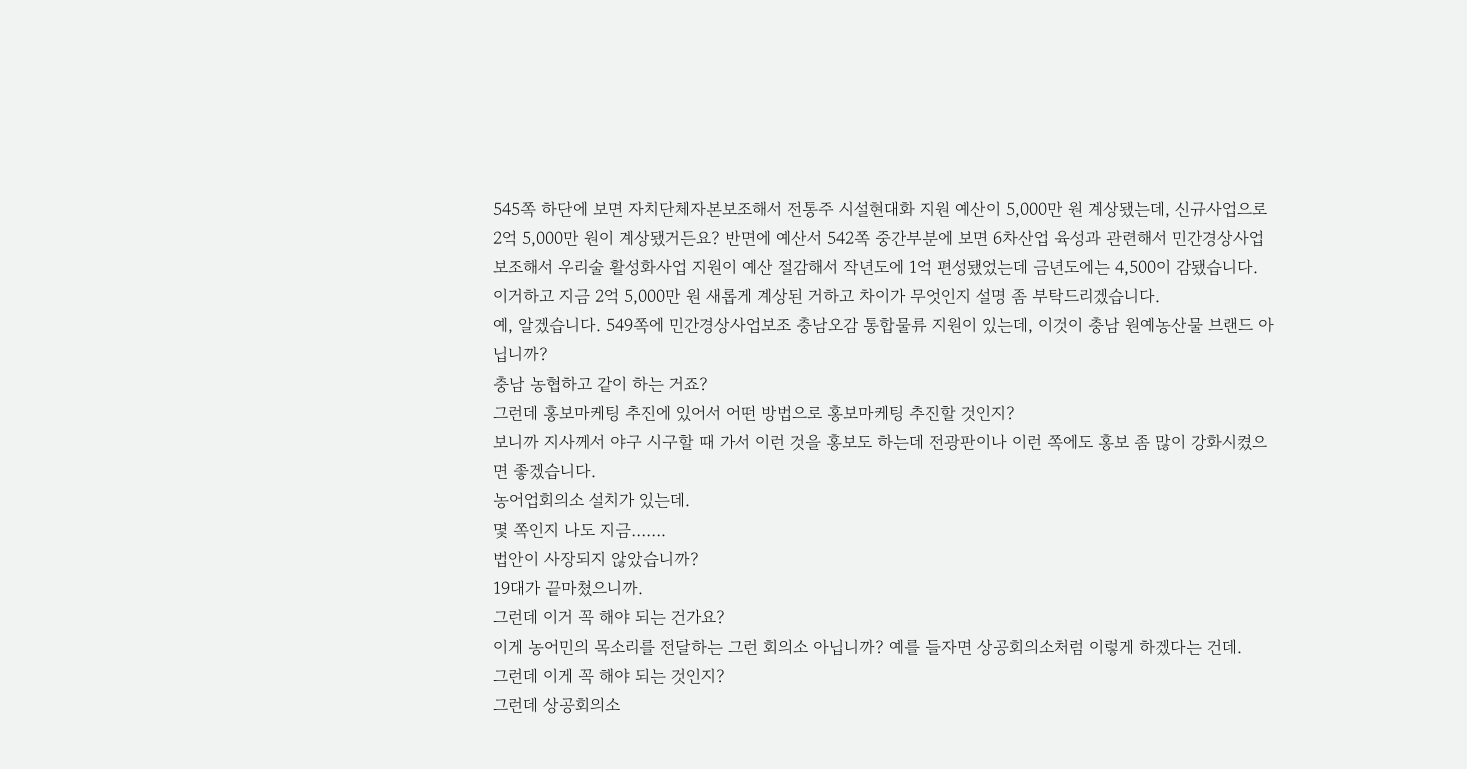545쪽 하단에 보면 자치단체자본보조해서 전통주 시설현대화 지원 예산이 5,000만 원 계상됐는데, 신규사업으로 2억 5,000만 원이 계상됐거든요? 반면에 예산서 542쪽 중간부분에 보면 6차산업 육성과 관련해서 민간경상사업보조해서 우리술 활성화사업 지원이 예산 절감해서 작년도에 1억 편성됐었는데 금년도에는 4,500이 감됐습니다. 이거하고 지금 2억 5,000만 원 새롭게 계상된 거하고 차이가 무엇인지 설명 좀 부탁드리겠습니다.
예, 알겠습니다. 549쪽에 민간경상사업보조 충남오감 통합물류 지원이 있는데, 이것이 충남 원예농산물 브랜드 아닙니까?
충남 농협하고 같이 하는 거죠?
그런데 홍보마케팅 추진에 있어서 어떤 방법으로 홍보마케팅 추진할 것인지?
보니까 지사께서 야구 시구할 때 가서 이런 것을 홍보도 하는데 전광판이나 이런 쪽에도 홍보 좀 많이 강화시켰으면 좋겠습니다.
농어업회의소 설치가 있는데.
몇 쪽인지 나도 지금…….
법안이 사장되지 않았습니까?
19대가 끝마쳤으니까.
그런데 이거 꼭 해야 되는 건가요?
이게 농어민의 목소리를 전달하는 그런 회의소 아닙니까? 예를 들자면 상공회의소처럼 이렇게 하겠다는 건데.
그런데 이게 꼭 해야 되는 것인지?
그런데 상공회의소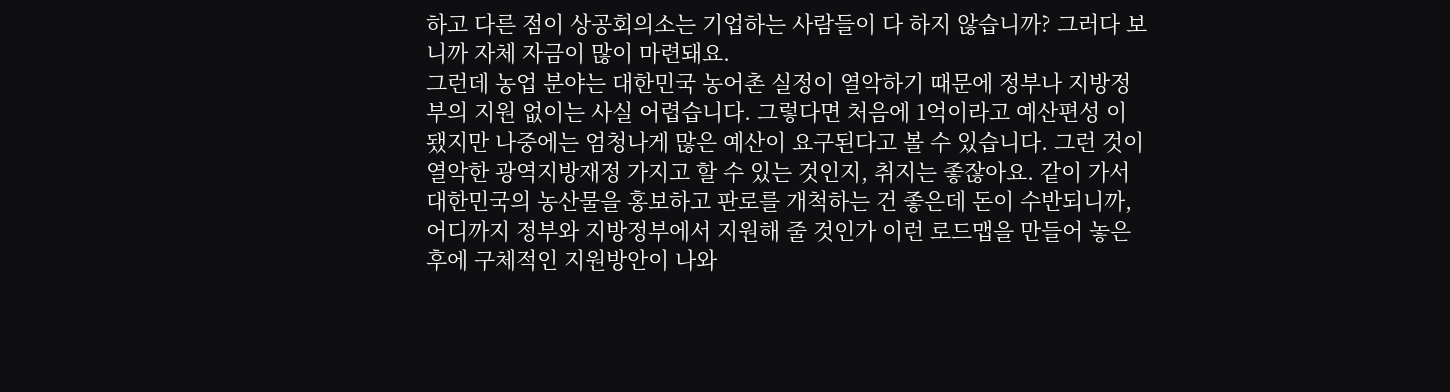하고 다른 점이 상공회의소는 기업하는 사람들이 다 하지 않습니까? 그러다 보니까 자체 자금이 많이 마련돼요.
그런데 농업 분야는 대한민국 농어촌 실정이 열악하기 때문에 정부나 지방정부의 지원 없이는 사실 어렵습니다. 그렇다면 처음에 1억이라고 예산편성 이 됐지만 나중에는 엄청나게 많은 예산이 요구된다고 볼 수 있습니다. 그런 것이 열악한 광역지방재정 가지고 할 수 있는 것인지, 취지는 좋잖아요. 같이 가서 대한민국의 농산물을 홍보하고 판로를 개척하는 건 좋은데 돈이 수반되니까, 어디까지 정부와 지방정부에서 지원해 줄 것인가 이런 로드맵을 만들어 놓은 후에 구체적인 지원방안이 나와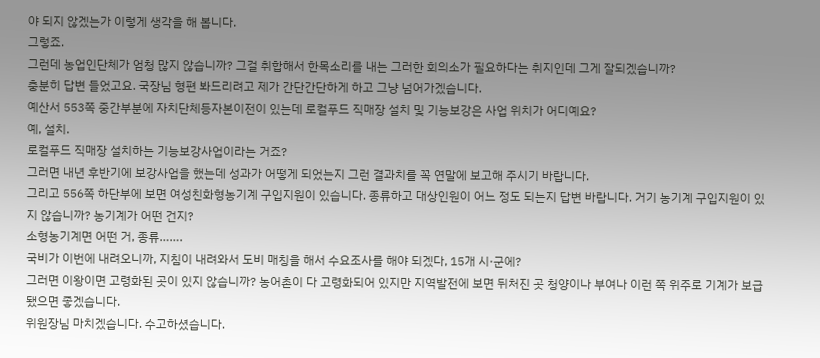야 되지 않겠는가 이렇게 생각을 해 봅니다.
그렇죠.
그런데 농업인단체가 엄청 많지 않습니까? 그걸 취합해서 한목소리를 내는 그러한 회의소가 필요하다는 취지인데 그게 잘되겠습니까?
충분히 답변 들었고요. 국장님 형편 봐드리려고 제가 간단간단하게 하고 그냥 넘어가겠습니다.
예산서 553쪽 중간부분에 자치단체등자본이전이 있는데 로컬푸드 직매장 설치 및 기능보강은 사업 위치가 어디예요?
예, 설치.
로컬푸드 직매장 설치하는 기능보강사업이라는 거죠?
그러면 내년 후반기에 보강사업을 했는데 성과가 어떻게 되었는지 그런 결과치를 꼭 연말에 보고해 주시기 바랍니다.
그리고 556쪽 하단부에 보면 여성친화형농기계 구입지원이 있습니다. 종류하고 대상인원이 어느 정도 되는지 답변 바랍니다. 거기 농기계 구입지원이 있지 않습니까? 농기계가 어떤 건지?
소형농기계면 어떤 거, 종류…….
국비가 이번에 내려오니까, 지침이 내려와서 도비 매칭을 해서 수요조사를 해야 되겠다, 15개 시·군에?
그러면 이왕이면 고령화된 곳이 있지 않습니까? 농어촌이 다 고령화되어 있지만 지역발전에 보면 뒤처진 곳 청양이나 부여나 이런 쪽 위주로 기계가 보급됐으면 좋겠습니다.
위원장님 마치겠습니다. 수고하셨습니다.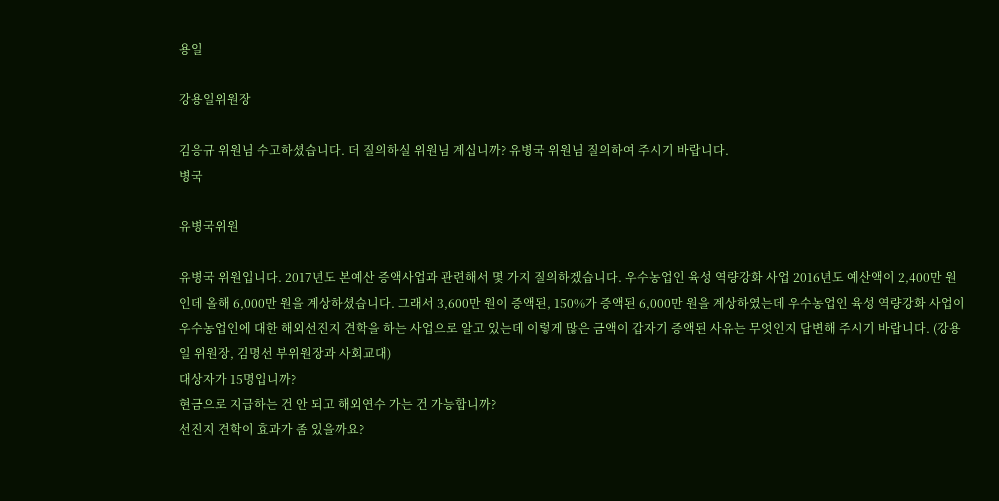용일

강용일위원장

김응규 위원님 수고하셨습니다. 더 질의하실 위원님 계십니까? 유병국 위원님 질의하여 주시기 바랍니다.
병국

유병국위원

유병국 위원입니다. 2017년도 본예산 증액사업과 관련해서 몇 가지 질의하겠습니다. 우수농업인 육성 역량강화 사업 2016년도 예산액이 2,400만 원인데 올해 6,000만 원을 계상하셨습니다. 그래서 3,600만 원이 증액된, 150%가 증액된 6,000만 원을 계상하였는데 우수농업인 육성 역량강화 사업이 우수농업인에 대한 해외선진지 견학을 하는 사업으로 알고 있는데 이렇게 많은 금액이 갑자기 증액된 사유는 무엇인지 답변해 주시기 바랍니다. (강용일 위원장, 김명선 부위원장과 사회교대)
대상자가 15명입니까?
현금으로 지급하는 건 안 되고 해외연수 가는 건 가능합니까?
선진지 견학이 효과가 좀 있을까요?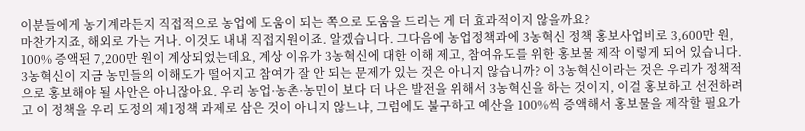이분들에게 농기계라든지 직접적으로 농업에 도움이 되는 쪽으로 도움을 드리는 게 더 효과적이지 않을까요?
마찬가지죠, 해외로 가는 거나. 이것도 내내 직접지원이죠. 알겠습니다. 그다음에 농업정책과에 3농혁신 정책 홍보사업비로 3,600만 원, 100% 증액된 7,200만 원이 계상되었는데요, 계상 이유가 3농혁신에 대한 이해 제고, 참여유도를 위한 홍보물 제작 이렇게 되어 있습니다. 3농혁신이 지금 농민들의 이해도가 떨어지고 참여가 잘 안 되는 문제가 있는 것은 아니지 않습니까? 이 3농혁신이라는 것은 우리가 정책적으로 홍보해야 될 사안은 아니잖아요. 우리 농업·농촌·농민이 보다 더 나은 발전을 위해서 3농혁신을 하는 것이지, 이걸 홍보하고 선전하려고 이 정책을 우리 도정의 제1정책 과제로 삼은 것이 아니지 않느냐, 그럼에도 불구하고 예산을 100%씩 증액해서 홍보물을 제작할 필요가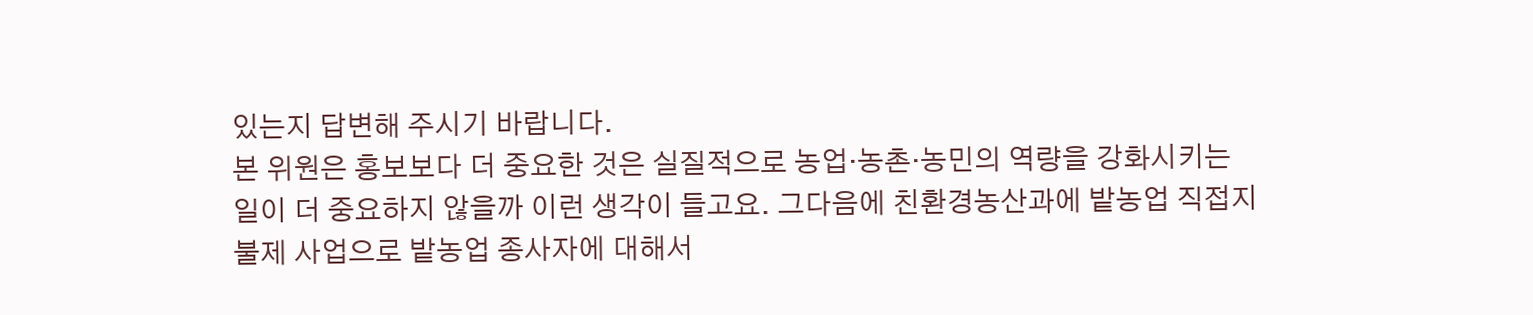있는지 답변해 주시기 바랍니다.
본 위원은 홍보보다 더 중요한 것은 실질적으로 농업·농촌·농민의 역량을 강화시키는 일이 더 중요하지 않을까 이런 생각이 들고요. 그다음에 친환경농산과에 밭농업 직접지불제 사업으로 밭농업 종사자에 대해서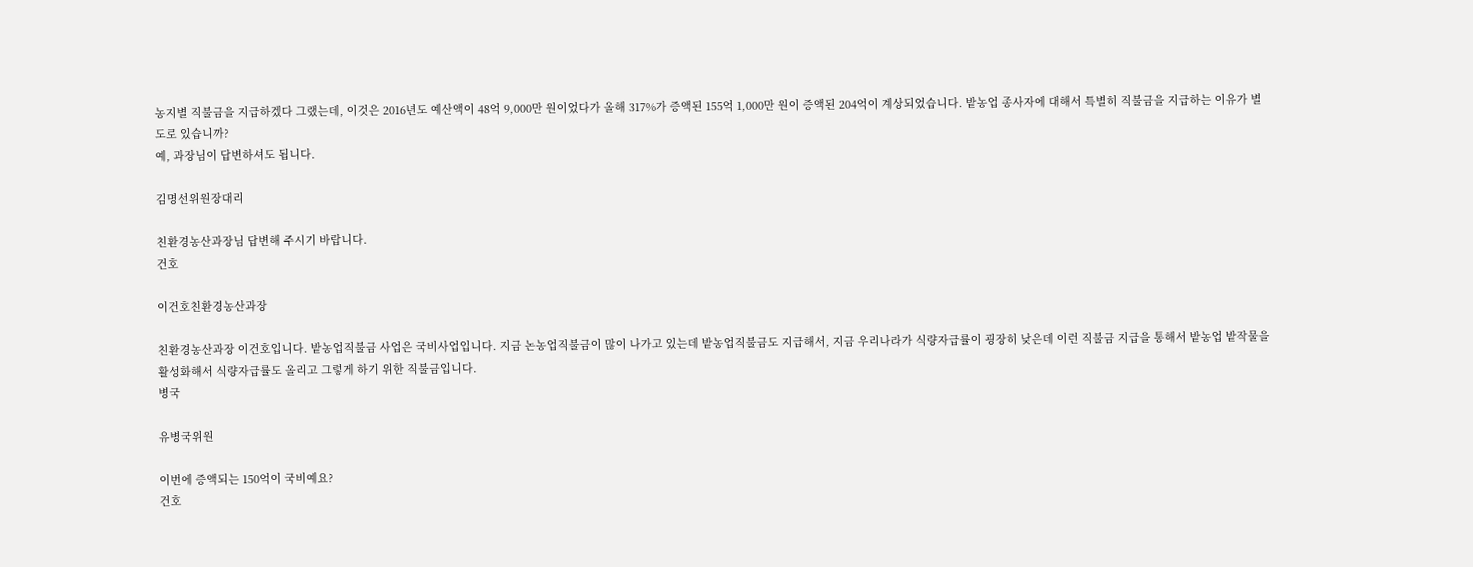농지별 직불금을 지급하겠다 그랬는데, 이것은 2016년도 예산액이 48억 9,000만 원이었다가 올해 317%가 증액된 155억 1,000만 원이 증액된 204억이 계상되었습니다. 밭농업 종사자에 대해서 특별히 직불금을 지급하는 이유가 별도로 있습니까?
예, 과장님이 답변하셔도 됩니다.

김명선위원장대리

친환경농산과장님 답변해 주시기 바랍니다.
건호

이건호친환경농산과장

친환경농산과장 이건호입니다. 밭농업직불금 사업은 국비사업입니다. 지금 논농업직불금이 많이 나가고 있는데 밭농업직불금도 지급해서, 지금 우리나라가 식량자급률이 굉장히 낮은데 이런 직불금 지급을 통해서 밭농업 밭작물을 활성화해서 식량자급률도 올리고 그렇게 하기 위한 직불금입니다.
병국

유병국위원

이번에 증액되는 150억이 국비예요?
건호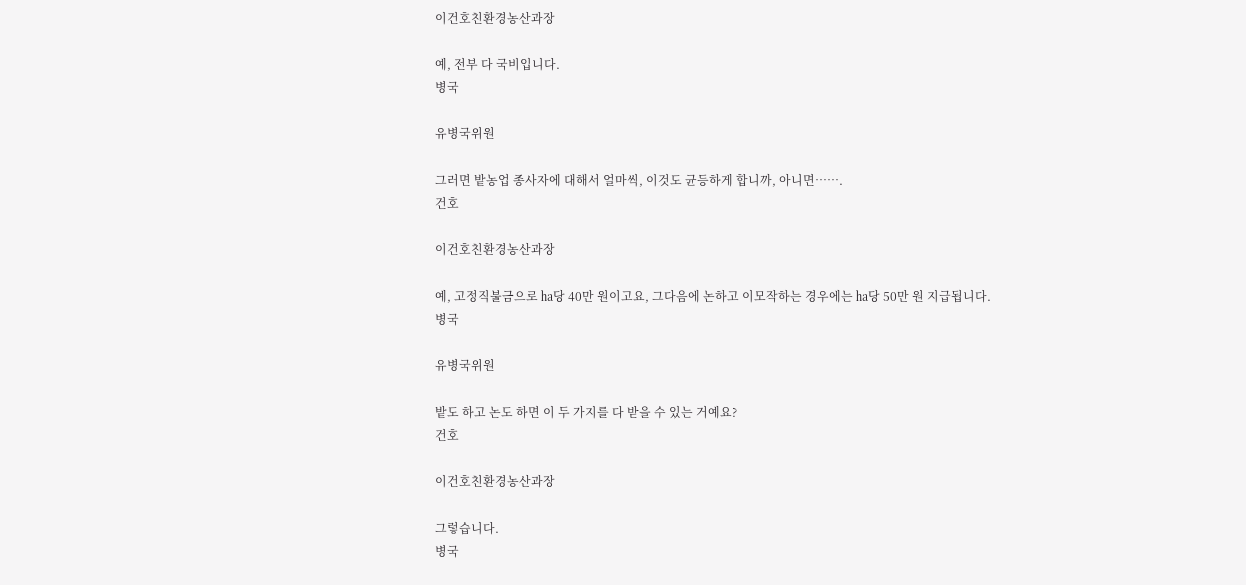이건호친환경농산과장

예, 전부 다 국비입니다.
병국

유병국위원

그러면 밭농업 종사자에 대해서 얼마씩, 이것도 균등하게 합니까, 아니면…….
건호

이건호친환경농산과장

예, 고정직불금으로 ㏊당 40만 원이고요, 그다음에 논하고 이모작하는 경우에는 ㏊당 50만 원 지급됩니다.
병국

유병국위원

밭도 하고 논도 하면 이 두 가지를 다 받을 수 있는 거예요?
건호

이건호친환경농산과장

그렇습니다.
병국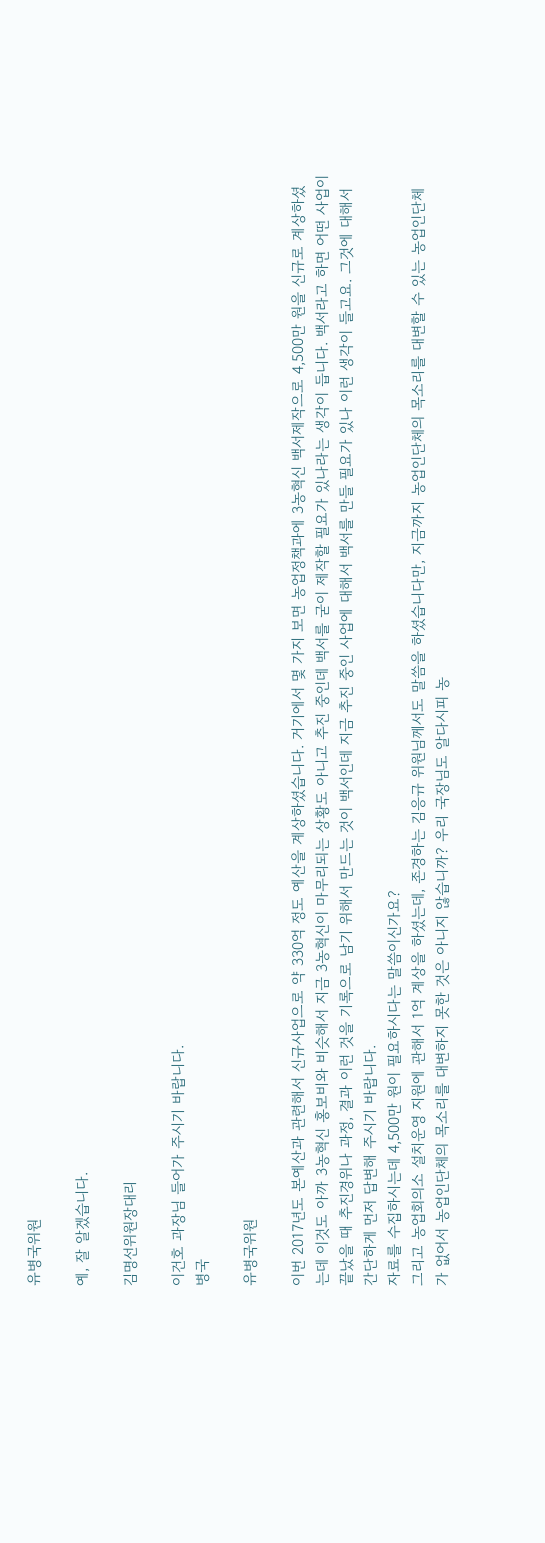유병국위원

예, 잘 알겠습니다.

김명선위원장대리

이건호 과장님 들어가 주시기 바랍니다.
병국

유병국위원

이번 2017년도 본예산과 관련해서 신규사업으로 약 330억 정도 예산을 계상하셨습니다. 거기에서 몇 가지 보면 농업정책과에 3농혁신 백서제작으로 4,500만 원을 신규로 계상하셨는데 이것도 아까 3농혁신 홍보비와 비슷해서 지금 3농혁신이 마무리되는 상황도 아니고 추진 중인데 백서를 굳이 제작할 필요가 있나라는 생각이 듭니다. 백서라고 하면 어떤 사업이 끝났을 때 추진경위나 과정, 결과 이런 것을 기록으로 남기 위해서 만드는 것이 백서인데 지금 추진 중인 사업에 대해서 백서를 만들 필요가 있나 이런 생각이 들고요. 그것에 대해서 간단하게 먼저 답변해 주시기 바랍니다.
자료를 수집하시는데 4,500만 원이 필요하시다는 말씀이신가요?
그리고 농업회의소 설치운영 지원에 관해서 1억 계상을 하셨는데, 존경하는 김응규 위원님께서도 말씀을 하셨습니다만, 지금까지 농업인단체의 목소리를 대변할 수 있는 농업인단체가 없어서 농업인단체의 목소리를 대변하지 못한 것은 아니지 않습니까? 우리 국장님도 알다시피 농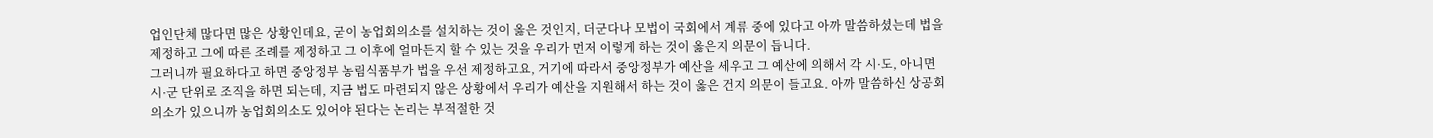업인단체 많다면 많은 상황인데요, 굳이 농업회의소를 설치하는 것이 옳은 것인지, 더군다나 모법이 국회에서 계류 중에 있다고 아까 말씀하셨는데 법을 제정하고 그에 따른 조례를 제정하고 그 이후에 얼마든지 할 수 있는 것을 우리가 먼저 이렇게 하는 것이 옳은지 의문이 듭니다.
그러니까 필요하다고 하면 중앙정부 농림식품부가 법을 우선 제정하고요, 거기에 따라서 중앙정부가 예산을 세우고 그 예산에 의해서 각 시·도, 아니면 시·군 단위로 조직을 하면 되는데, 지금 법도 마련되지 않은 상황에서 우리가 예산을 지원해서 하는 것이 옳은 건지 의문이 들고요. 아까 말씀하신 상공회의소가 있으니까 농업회의소도 있어야 된다는 논리는 부적절한 것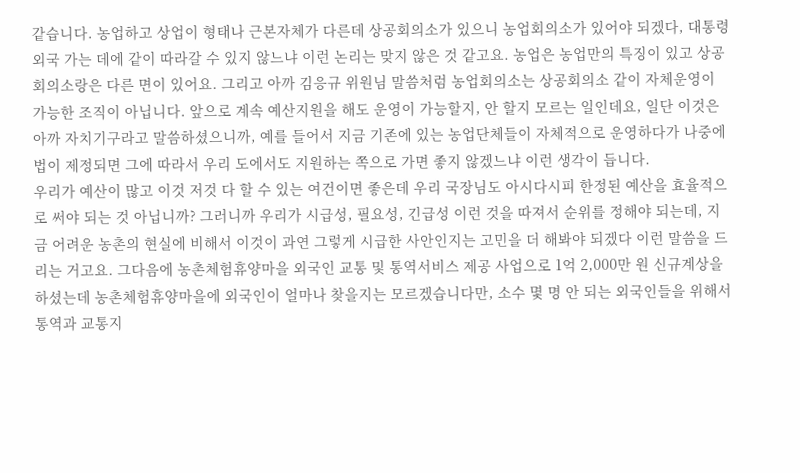같습니다. 농업하고 상업이 형태나 근본자체가 다른데 상공회의소가 있으니 농업회의소가 있어야 되겠다, 대통령 외국 가는 데에 같이 따라갈 수 있지 않느냐 이런 논리는 맞지 않은 것 같고요. 농업은 농업만의 특징이 있고 상공회의소랑은 다른 면이 있어요. 그리고 아까 김응규 위원님 말씀처럼 농업회의소는 상공회의소 같이 자체운영이 가능한 조직이 아닙니다. 앞으로 계속 예산지원을 해도 운영이 가능할지, 안 할지 모르는 일인데요, 일단 이것은 아까 자치기구라고 말씀하셨으니까, 예를 들어서 지금 기존에 있는 농업단체들이 자체적으로 운영하다가 나중에 법이 제정되면 그에 따라서 우리 도에서도 지원하는 쪽으로 가면 좋지 않겠느냐 이런 생각이 듭니다.
우리가 예산이 많고 이것 저것 다 할 수 있는 여건이면 좋은데 우리 국장님도 아시다시피 한정된 예산을 효율적으로 써야 되는 것 아닙니까? 그러니까 우리가 시급성, 필요성, 긴급성 이런 것을 따져서 순위를 정해야 되는데, 지금 어려운 농촌의 현실에 비해서 이것이 과연 그렇게 시급한 사안인지는 고민을 더 해봐야 되겠다 이런 말씀을 드리는 거고요. 그다음에 농촌체험휴양마을 외국인 교통 및 통역서비스 제공 사업으로 1억 2,000만 원 신규계상을 하셨는데 농촌체험휴양마을에 외국인이 얼마나 찾을지는 모르겠습니다만, 소수 몇 명 안 되는 외국인들을 위해서 통역과 교통지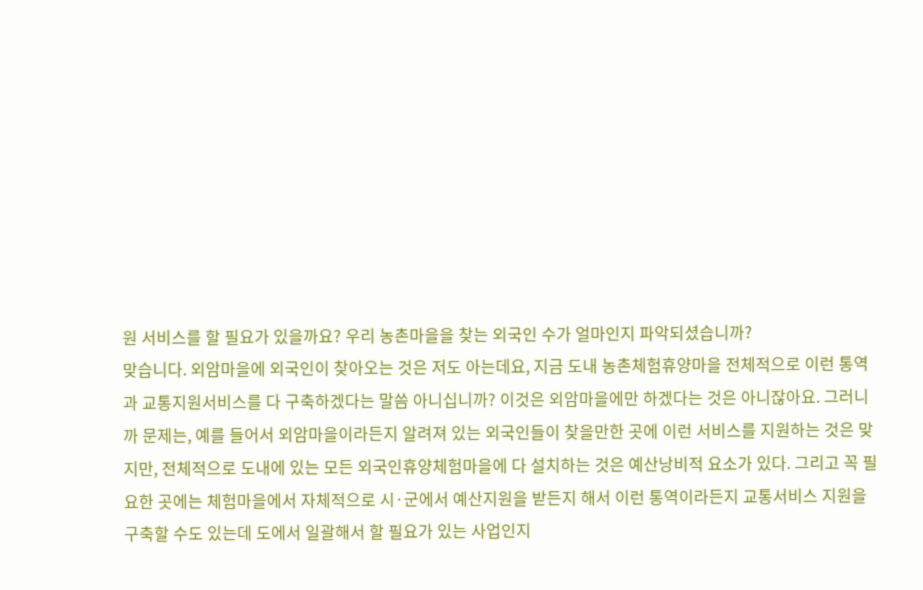원 서비스를 할 필요가 있을까요? 우리 농촌마을을 찾는 외국인 수가 얼마인지 파악되셨습니까?
맞습니다. 외암마을에 외국인이 찾아오는 것은 저도 아는데요, 지금 도내 농촌체험휴양마을 전체적으로 이런 통역과 교통지원서비스를 다 구축하겠다는 말씀 아니십니까? 이것은 외암마을에만 하겠다는 것은 아니잖아요. 그러니까 문제는, 예를 들어서 외암마을이라든지 알려져 있는 외국인들이 찾을만한 곳에 이런 서비스를 지원하는 것은 맞지만, 전체적으로 도내에 있는 모든 외국인휴양체험마을에 다 설치하는 것은 예산낭비적 요소가 있다. 그리고 꼭 필요한 곳에는 체험마을에서 자체적으로 시·군에서 예산지원을 받든지 해서 이런 통역이라든지 교통서비스 지원을 구축할 수도 있는데 도에서 일괄해서 할 필요가 있는 사업인지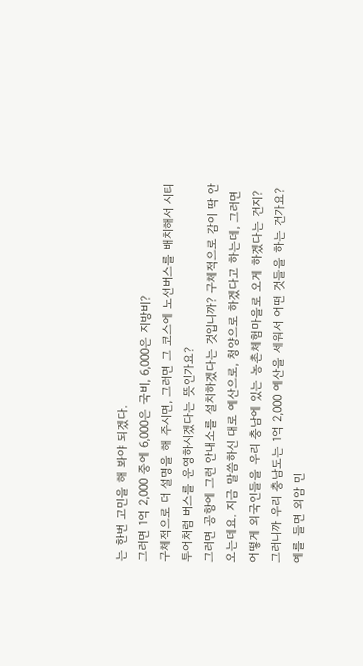는 한번 고민을 해 봐야 되겠다.
그러면 1억 2,000 중에 6,000은 국비, 6,000은 지방비?
구체적으로 더 설명을 해 주시면, 그러면 그 코스에 노선버스를 배치해서 시티투어처럼 버스를 운영하시겠다는 뜻인가요?
그러면 공항에 그런 안내소를 설치하겠다는 것입니까? 구체적으로 감이 딱 안 오는데요. 지금 말씀하신 대로 예산으로, 청양으로 하겠다고 하는데, 그러면 어떻게 외국인들을 우리 충남에 있는 농촌체험마을로 오게 하겠다는 건지?
그러니까 우리 충남도는 1억 2,000 예산을 세워서 어떤 것들을 하는 건가요? 예를 들면 외암 민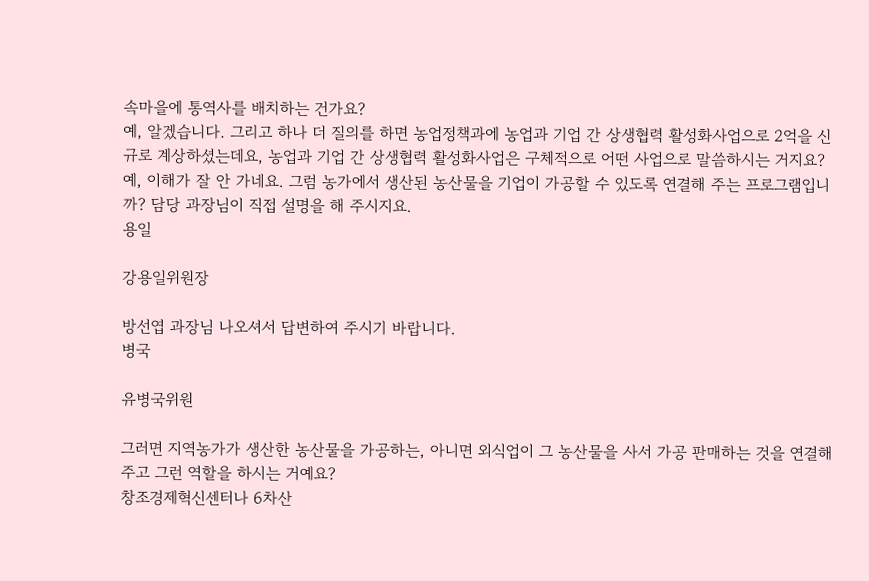속마을에 통역사를 배치하는 건가요?
예, 알겠습니다. 그리고 하나 더 질의를 하면 농업정책과에 농업과 기업 간 상생협력 활성화사업으로 2억을 신규로 계상하셨는데요, 농업과 기업 간 상생협력 활성화사업은 구체적으로 어떤 사업으로 말씀하시는 거지요?
예, 이해가 잘 안 가네요. 그럼 농가에서 생산된 농산물을 기업이 가공할 수 있도록 연결해 주는 프로그램입니까? 담당 과장님이 직접 설명을 해 주시지요.
용일

강용일위원장

방선엽 과장님 나오셔서 답변하여 주시기 바랍니다.
병국

유병국위원

그러면 지역농가가 생산한 농산물을 가공하는, 아니면 외식업이 그 농산물을 사서 가공 판매하는 것을 연결해 주고 그런 역할을 하시는 거예요?
창조경제혁신센터나 6차산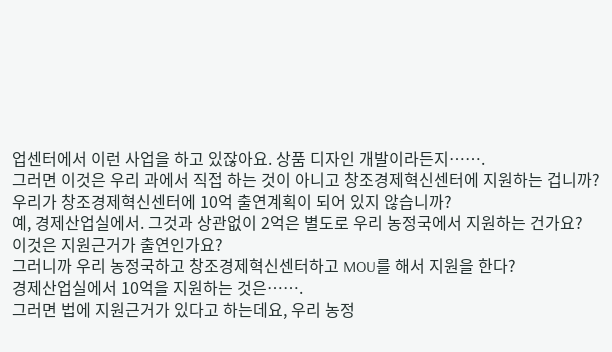업센터에서 이런 사업을 하고 있잖아요. 상품 디자인 개발이라든지…….
그러면 이것은 우리 과에서 직접 하는 것이 아니고 창조경제혁신센터에 지원하는 겁니까?
우리가 창조경제혁신센터에 10억 출연계획이 되어 있지 않습니까?
예, 경제산업실에서. 그것과 상관없이 2억은 별도로 우리 농정국에서 지원하는 건가요?
이것은 지원근거가 출연인가요?
그러니까 우리 농정국하고 창조경제혁신센터하고 MOU를 해서 지원을 한다?
경제산업실에서 10억을 지원하는 것은…….
그러면 법에 지원근거가 있다고 하는데요, 우리 농정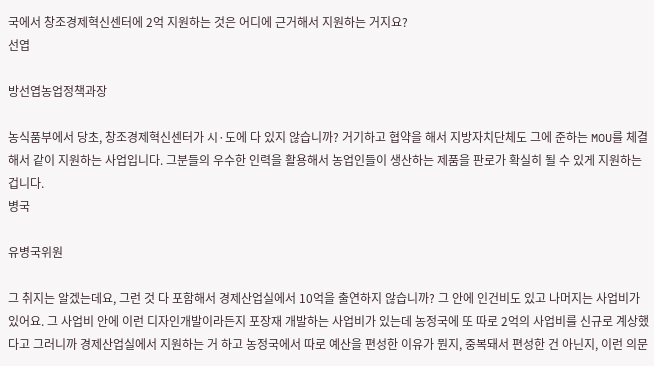국에서 창조경제혁신센터에 2억 지원하는 것은 어디에 근거해서 지원하는 거지요?
선엽

방선엽농업정책과장

농식품부에서 당초, 창조경제혁신센터가 시·도에 다 있지 않습니까? 거기하고 협약을 해서 지방자치단체도 그에 준하는 MOU를 체결해서 같이 지원하는 사업입니다. 그분들의 우수한 인력을 활용해서 농업인들이 생산하는 제품을 판로가 확실히 될 수 있게 지원하는 겁니다.
병국

유병국위원

그 취지는 알겠는데요, 그런 것 다 포함해서 경제산업실에서 10억을 출연하지 않습니까? 그 안에 인건비도 있고 나머지는 사업비가 있어요. 그 사업비 안에 이런 디자인개발이라든지 포장재 개발하는 사업비가 있는데 농정국에 또 따로 2억의 사업비를 신규로 계상했다고 그러니까 경제산업실에서 지원하는 거 하고 농정국에서 따로 예산을 편성한 이유가 뭔지, 중복돼서 편성한 건 아닌지, 이런 의문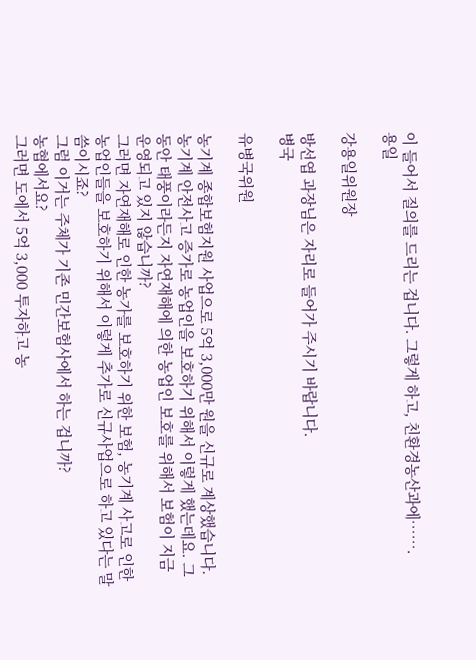이 들어서 질의를 드리는 겁니다. 그렇게 하고, 친환경농산과에…….
용일

강용일위원장

방선엽 과장님은 자리로 들어가 주시기 바랍니다.
병국

유병국위원

농기계 종합보험지원 사업으로 5억 3,000만 원을 신규로 계상했습니다. 농기계 안전사고 증가로 농업인을 보호하기 위해서 이렇게 했는데요. 그동안 태풍이라든지 자연재해에 의한 농업인 보호를 위해서 보험이 지금 운영되고 있지 않습니까?
그러면 자연재해로 인한 농가를 보호하기 위한 보험, 농기계 사고로 인한 농업인들을 보호하기 위해서 이렇게 추가로 신규사업으로 하고 있다는 말씀이시죠?
그럼 이거는 주체가 기존 민간보험사에서 하는 겁니까?
농협에서요?
그러면 도에서 5억 3,000 투자하고 농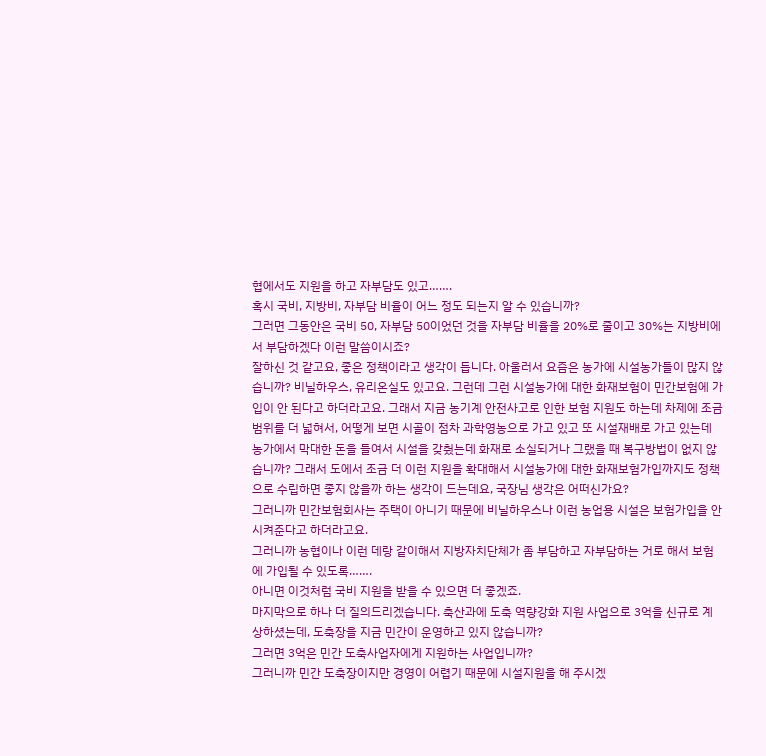협에서도 지원을 하고 자부담도 있고…….
혹시 국비, 지방비, 자부담 비율이 어느 정도 되는지 알 수 있습니까?
그러면 그동안은 국비 50, 자부담 50이었던 것을 자부담 비율을 20%로 줄이고 30%는 지방비에서 부담하겠다 이런 말씀이시죠?
잘하신 것 같고요, 좋은 정책이라고 생각이 듭니다. 아울러서 요즘은 농가에 시설농가들이 많지 않습니까? 비닐하우스, 유리온실도 있고요. 그런데 그런 시설농가에 대한 화재보험이 민간보험에 가입이 안 된다고 하더라고요. 그래서 지금 농기계 안전사고로 인한 보험 지원도 하는데 차제에 조금 범위를 더 넓혀서, 어떻게 보면 시골이 점차 과학영농으로 가고 있고 또 시설재배로 가고 있는데 농가에서 막대한 돈을 들여서 시설을 갖췄는데 화재로 소실되거나 그랬을 때 복구방법이 없지 않습니까? 그래서 도에서 조금 더 이런 지원을 확대해서 시설농가에 대한 화재보험가입까지도 정책으로 수립하면 좋지 않을까 하는 생각이 드는데요, 국장님 생각은 어떠신가요?
그러니까 민간보험회사는 주택이 아니기 때문에 비닐하우스나 이런 농업용 시설은 보험가입을 안 시켜준다고 하더라고요.
그러니까 농협이나 이런 데랑 같이해서 지방자치단체가 좀 부담하고 자부담하는 거로 해서 보험에 가입될 수 있도록…….
아니면 이것처럼 국비 지원을 받을 수 있으면 더 좋겠죠.
마지막으로 하나 더 질의드리겠습니다. 축산과에 도축 역량강화 지원 사업으로 3억을 신규로 계상하셨는데, 도축장을 지금 민간이 운영하고 있지 않습니까?
그러면 3억은 민간 도축사업자에게 지원하는 사업입니까?
그러니까 민간 도축장이지만 경영이 어렵기 때문에 시설지원을 해 주시겠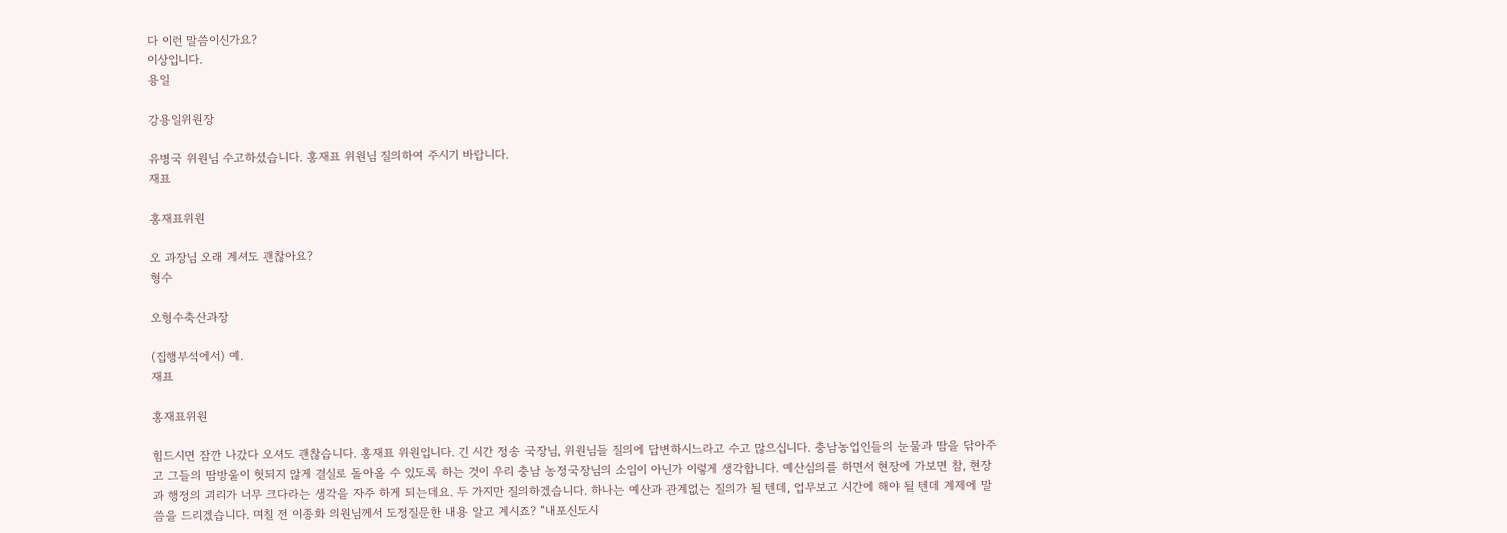다 이런 말씀이신가요?
이상입니다.
용일

강용일위원장

유병국 위원님 수고하셨습니다. 홍재표 위원님 질의하여 주시기 바랍니다.
재표

홍재표위원

오 과장님 오래 계셔도 괜찮아요?
형수

오형수축산과장

(집행부석에서) 예.
재표

홍재표위원

힘드시면 잠깐 나갔다 오셔도 괜찮습니다. 홍재표 위원입니다. 긴 시간 정송 국장님, 위원님들 질의에 답변하시느라고 수고 많으십니다. 충남농업인들의 눈물과 땀을 닦아주고 그들의 땀방울이 헛되지 않게 결실로 돌아올 수 있도록 하는 것이 우리 충남 농정국장님의 소임이 아닌가 이렇게 생각합니다. 예산심의를 하면서 현장에 가보면 참, 현장과 행정의 괴리가 너무 크다라는 생각을 자주 하게 되는데요. 두 가지만 질의하겠습니다. 하나는 예산과 관계없는 질의가 될 텐데, 업무보고 시간에 해야 될 텐데 계제에 말씀을 드리겠습니다. 며칠 전 이종화 의원님께서 도정질문한 내용 알고 계시죠? “내포신도시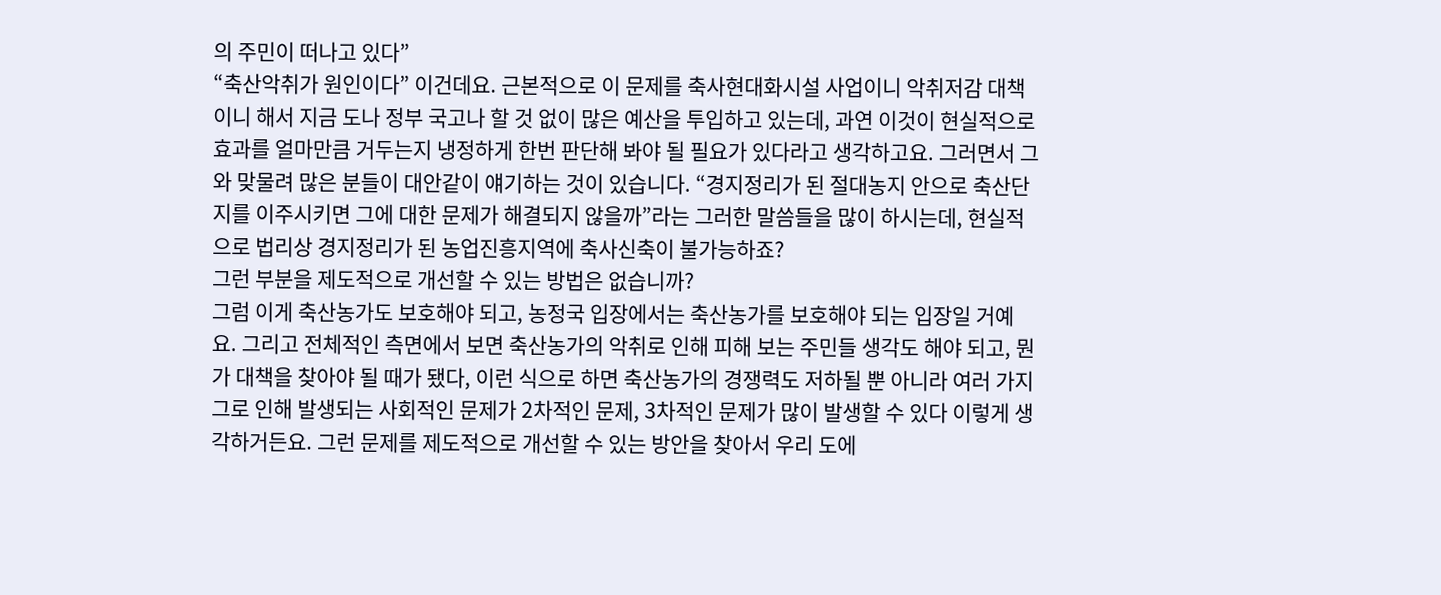의 주민이 떠나고 있다”
“축산악취가 원인이다” 이건데요. 근본적으로 이 문제를 축사현대화시설 사업이니 악취저감 대책이니 해서 지금 도나 정부 국고나 할 것 없이 많은 예산을 투입하고 있는데, 과연 이것이 현실적으로 효과를 얼마만큼 거두는지 냉정하게 한번 판단해 봐야 될 필요가 있다라고 생각하고요. 그러면서 그와 맞물려 많은 분들이 대안같이 얘기하는 것이 있습니다. “경지정리가 된 절대농지 안으로 축산단지를 이주시키면 그에 대한 문제가 해결되지 않을까”라는 그러한 말씀들을 많이 하시는데, 현실적으로 법리상 경지정리가 된 농업진흥지역에 축사신축이 불가능하죠?
그런 부분을 제도적으로 개선할 수 있는 방법은 없습니까?
그럼 이게 축산농가도 보호해야 되고, 농정국 입장에서는 축산농가를 보호해야 되는 입장일 거예요. 그리고 전체적인 측면에서 보면 축산농가의 악취로 인해 피해 보는 주민들 생각도 해야 되고, 뭔가 대책을 찾아야 될 때가 됐다, 이런 식으로 하면 축산농가의 경쟁력도 저하될 뿐 아니라 여러 가지 그로 인해 발생되는 사회적인 문제가 2차적인 문제, 3차적인 문제가 많이 발생할 수 있다 이렇게 생각하거든요. 그런 문제를 제도적으로 개선할 수 있는 방안을 찾아서 우리 도에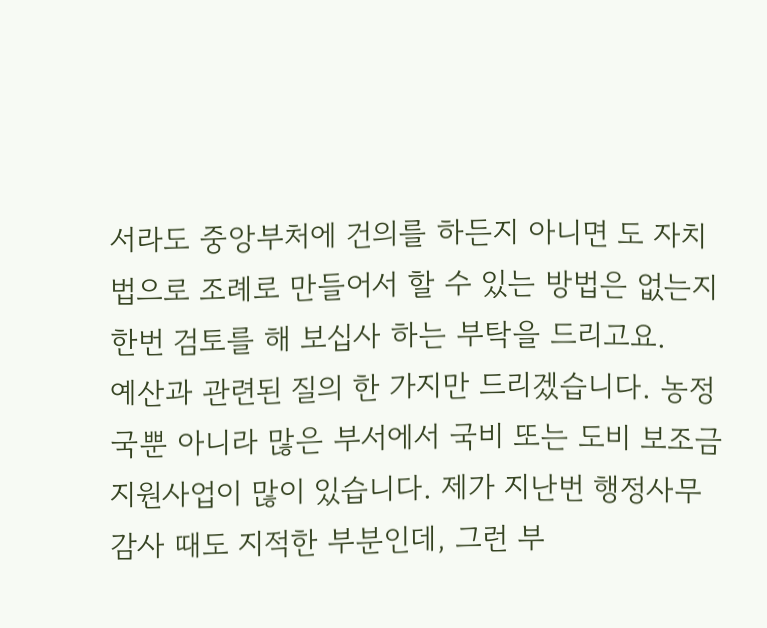서라도 중앙부처에 건의를 하든지 아니면 도 자치법으로 조례로 만들어서 할 수 있는 방법은 없는지 한번 검토를 해 보십사 하는 부탁을 드리고요.
예산과 관련된 질의 한 가지만 드리겠습니다. 농정국뿐 아니라 많은 부서에서 국비 또는 도비 보조금 지원사업이 많이 있습니다. 제가 지난번 행정사무감사 때도 지적한 부분인데, 그런 부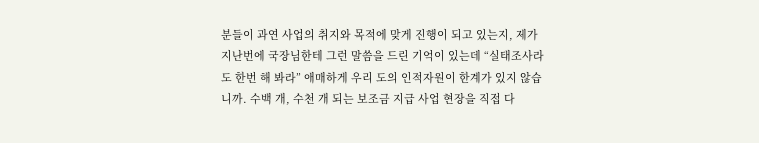분들이 과연 사업의 취지와 목적에 맞게 진행이 되고 있는지, 제가 지난번에 국장님한테 그런 말씀을 드린 기억이 있는데 “실태조사라도 한번 해 봐라” 애매하게 우리 도의 인적자원이 한계가 있지 않습니까. 수백 개, 수천 개 되는 보조금 지급 사업 현장을 직접 다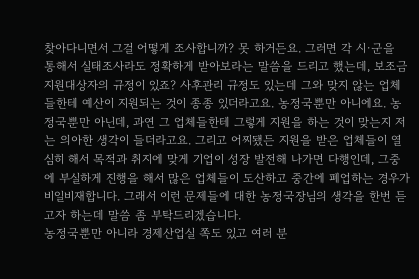찾아다니면서 그걸 어떻게 조사합니까? 못 하거든요. 그러면 각 시·군을 통해서 실태조사라도 정확하게 받아보라는 말씀을 드리고 했는데, 보조금 지원대상자의 규정이 있죠? 사후관리 규정도 있는데 그와 맞지 않는 업체들한테 예산이 지원되는 것이 종종 있더라고요. 농정국뿐만 아니에요. 농정국뿐만 아닌데, 과연 그 업체들한테 그렇게 지원을 하는 것이 맞는지 저는 의아한 생각이 들더라고요. 그리고 어찌됐든 지원을 받은 업체들이 열심히 해서 목적과 취지에 맞게 기업이 성장 발전해 나가면 다행인데, 그중에 부실하게 진행을 해서 많은 업체들이 도산하고 중간에 폐업하는 경우가 비일비재합니다. 그래서 이런 문제들에 대한 농정국장님의 생각을 한번 듣고자 하는데 말씀 좀 부탁드리겠습니다.
농정국뿐만 아니라 경제산업실 쪽도 있고 여러 분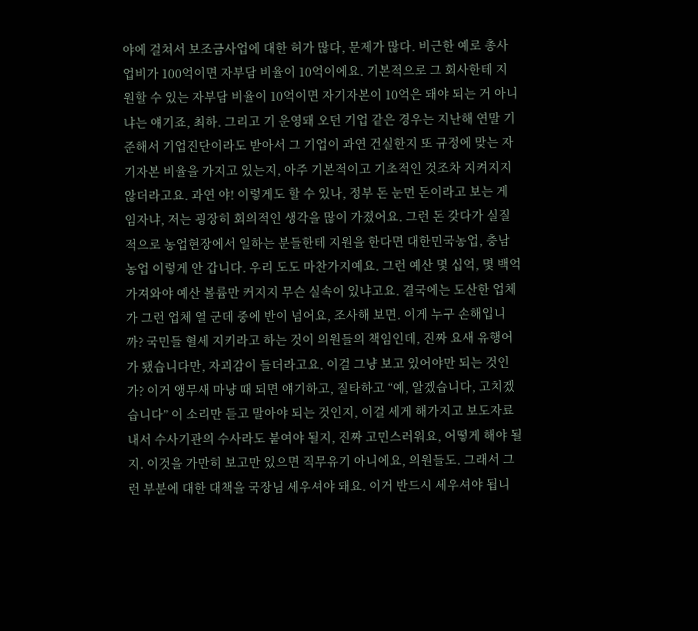야에 걸쳐서 보조금사업에 대한 허가 많다, 문제가 많다. 비근한 예로 총사업비가 100억이면 자부담 비율이 10억이에요. 기본적으로 그 회사한테 지원할 수 있는 자부담 비율이 10억이면 자기자본이 10억은 돼야 되는 거 아니냐는 얘기죠, 최하. 그리고 기 운영돼 오던 기업 같은 경우는 지난해 연말 기준해서 기업진단이라도 받아서 그 기업이 과연 건실한지 또 규정에 맞는 자기자본 비율을 가지고 있는지, 아주 기본적이고 기초적인 것조차 지켜지지 않더라고요. 과연 야! 이렇게도 할 수 있나, 정부 돈 눈먼 돈이라고 보는 게 임자냐, 저는 굉장히 회의적인 생각을 많이 가졌어요. 그런 돈 갖다가 실질적으로 농업현장에서 일하는 분들한테 지원을 한다면 대한민국농업, 충남농업 이렇게 안 갑니다. 우리 도도 마찬가지예요. 그런 예산 몇 십억, 몇 백억 가져와야 예산 볼륨만 커지지 무슨 실속이 있냐고요. 결국에는 도산한 업체가 그런 업체 열 군데 중에 반이 넘어요, 조사해 보면. 이게 누구 손해입니까? 국민들 혈세 지키라고 하는 것이 의원들의 책임인데, 진짜 요새 유행어가 됐습니다만, 자괴감이 들더라고요. 이걸 그냥 보고 있어야만 되는 것인가? 이거 앵무새 마냥 때 되면 얘기하고, 질타하고 “예, 알겠습니다, 고치겠습니다” 이 소리만 듣고 말아야 되는 것인지, 이걸 세게 해가지고 보도자료 내서 수사기관의 수사라도 붙여야 될지, 진짜 고민스러워요, 어떻게 해야 될지. 이것을 가만히 보고만 있으면 직무유기 아니에요, 의원들도. 그래서 그런 부분에 대한 대책을 국장님 세우셔야 돼요. 이거 반드시 세우셔야 됩니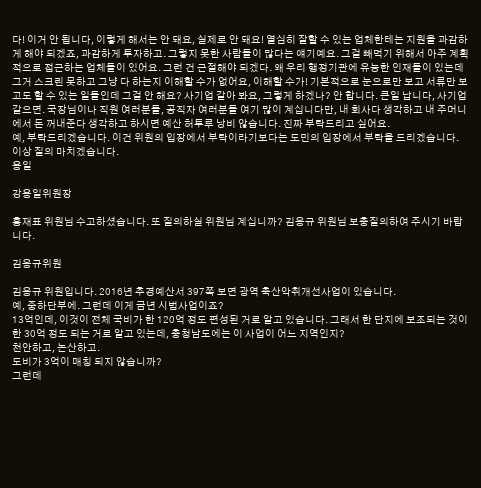다! 이거 안 됩니다, 이렇게 해서는 안 돼요, 실제로 안 돼요! 열심히 잘할 수 있는 업체한테는 지원을 과감하게 해야 되겠죠, 과감하게 투자하고. 그렇지 못한 사람들이 많다는 얘기예요. 그걸 빼먹기 위해서 아주 계획적으로 접근하는 업체들이 있어요. 그런 건 근절해야 되겠다. 왜 우리 행정기관에 유능한 인재들이 있는데 그거 스크린 못하고 그냥 다 하는지 이해할 수가 없어요, 이해할 수가! 기본적으로 눈으로만 보고 서류만 보고도 할 수 있는 일들인데 그걸 안 해요? 사기업 같아 봐요, 그렇게 하겠나? 안 합니다. 큰일 납니다, 사기업 같으면. 국장님이나 직원 여러분들, 공직자 여러분들 여기 많이 계십니다만, 내 회사다 생각하고 내 주머니에서 돈 꺼내준다 생각하고 하시면 예산 허투루 낭비 않습니다. 진짜 부탁드리고 싶어요.
예, 부탁드리겠습니다. 이건 위원의 입장에서 부탁이라기보다는 도민의 입장에서 부탁을 드리겠습니다. 이상 질의 마치겠습니다.
용일

강용일위원장

홍재표 위원님 수고하셨습니다. 또 질의하실 위원님 계십니까? 김응규 위원님 보충질의하여 주시기 바랍니다.

김응규위원

김응규 위원입니다. 2016년 추경예산서 397쪽 보면 광역 축산악취개선사업이 있습니다.
예, 중하단부에. 그런데 이게 금년 시범사업이죠?
13억인데, 이것이 전체 국비가 한 120억 정도 편성된 거로 알고 있습니다. 그래서 한 단지에 보조되는 것이 한 30억 정도 되는 거로 알고 있는데, 충청남도에는 이 사업이 어느 지역인지?
천안하고, 논산하고.
도비가 3억이 매칭 되지 않습니까?
그런데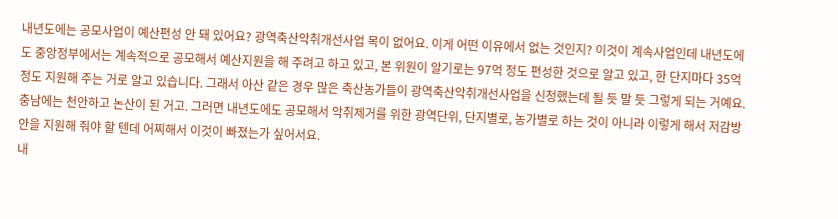내년도에는 공모사업이 예산편성 안 돼 있어요? 광역축산악취개선사업 목이 없어요. 이게 어떤 이유에서 없는 것인지? 이것이 계속사업인데 내년도에도 중앙정부에서는 계속적으로 공모해서 예산지원을 해 주려고 하고 있고, 본 위원이 알기로는 97억 정도 편성한 것으로 알고 있고, 한 단지마다 35억 정도 지원해 주는 거로 알고 있습니다. 그래서 아산 같은 경우 많은 축산농가들이 광역축산악취개선사업을 신청했는데 될 듯 말 듯 그렇게 되는 거예요. 충남에는 천안하고 논산이 된 거고. 그러면 내년도에도 공모해서 악취제거를 위한 광역단위, 단지별로, 농가별로 하는 것이 아니라 이렇게 해서 저감방안을 지원해 줘야 할 텐데 어찌해서 이것이 빠졌는가 싶어서요.
내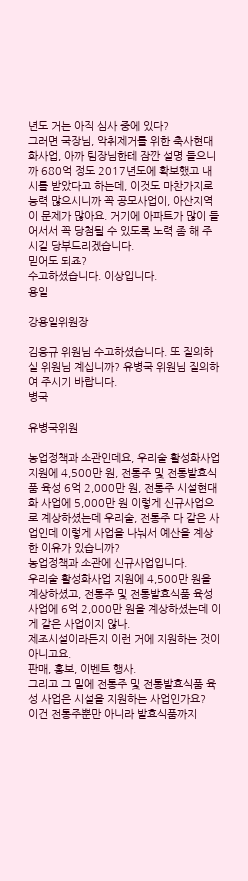년도 거는 아직 심사 중에 있다?
그러면 국장님, 악취제거를 위한 축사현대화사업, 아까 팀장님한테 잠깐 설명 들으니까 680억 정도 2017년도에 확보했고 내시를 받았다고 하는데, 이것도 마찬가지로 능력 많으시니까 꼭 공모사업이, 아산지역이 문제가 많아요. 거기에 아파트가 많이 들어서서 꼭 당첨될 수 있도록 노력 좀 해 주시길 당부드리겠습니다.
믿어도 되죠?
수고하셨습니다. 이상입니다.
용일

강용일위원장

김응규 위원님 수고하셨습니다. 또 질의하실 위원님 계십니까? 유병국 위원님 질의하여 주시기 바랍니다.
병국

유병국위원

농업정책과 소관인데요, 우리술 활성화사업 지원에 4,500만 원, 전통주 및 전통발효식품 육성 6억 2,000만 원, 전통주 시설현대화 사업에 5,000만 원 이렇게 신규사업으로 계상하셨는데 우리술, 전통주 다 같은 사업인데 이렇게 사업을 나눠서 예산을 계상한 이유가 있습니까?
농업정책과 소관에 신규사업입니다.
우리술 활성화사업 지원에 4,500만 원을 계상하셨고, 전통주 및 전통발효식품 육성 사업에 6억 2,000만 원을 계상하셨는데 이게 같은 사업이지 않나.
제조시설이라든지 이런 거에 지원하는 것이 아니고요.
판매, 홍보, 이벤트 행사.
그리고 그 밑에 전통주 및 전통발효식품 육성 사업은 시설을 지원하는 사업인가요?
이건 전통주뿐만 아니라 발효식품까지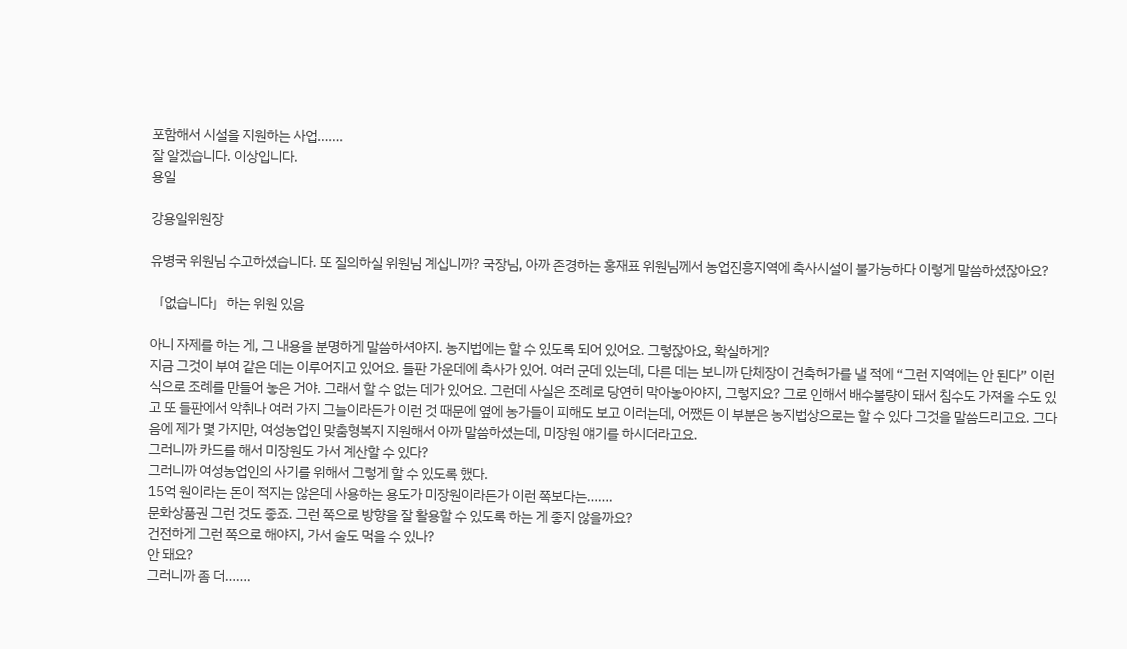포함해서 시설을 지원하는 사업…….
잘 알겠습니다. 이상입니다.
용일

강용일위원장

유병국 위원님 수고하셨습니다. 또 질의하실 위원님 계십니까? 국장님, 아까 존경하는 홍재표 위원님께서 농업진흥지역에 축사시설이 불가능하다 이렇게 말씀하셨잖아요?

「없습니다」하는 위원 있음

아니 자제를 하는 게, 그 내용을 분명하게 말씀하셔야지. 농지법에는 할 수 있도록 되어 있어요. 그렇잖아요, 확실하게?
지금 그것이 부여 같은 데는 이루어지고 있어요. 들판 가운데에 축사가 있어. 여러 군데 있는데, 다른 데는 보니까 단체장이 건축허가를 낼 적에 “그런 지역에는 안 된다” 이런 식으로 조례를 만들어 놓은 거야. 그래서 할 수 없는 데가 있어요. 그런데 사실은 조례로 당연히 막아놓아야지, 그렇지요? 그로 인해서 배수불량이 돼서 침수도 가져올 수도 있고 또 들판에서 악취나 여러 가지 그늘이라든가 이런 것 때문에 옆에 농가들이 피해도 보고 이러는데, 어쨌든 이 부분은 농지법상으로는 할 수 있다 그것을 말씀드리고요. 그다음에 제가 몇 가지만, 여성농업인 맞춤형복지 지원해서 아까 말씀하셨는데, 미장원 얘기를 하시더라고요.
그러니까 카드를 해서 미장원도 가서 계산할 수 있다?
그러니까 여성농업인의 사기를 위해서 그렇게 할 수 있도록 했다.
15억 원이라는 돈이 적지는 않은데 사용하는 용도가 미장원이라든가 이런 쪽보다는…….
문화상품권 그런 것도 좋죠. 그런 쪽으로 방향을 잘 활용할 수 있도록 하는 게 좋지 않을까요?
건전하게 그런 쪽으로 해야지, 가서 술도 먹을 수 있나?
안 돼요?
그러니까 좀 더…….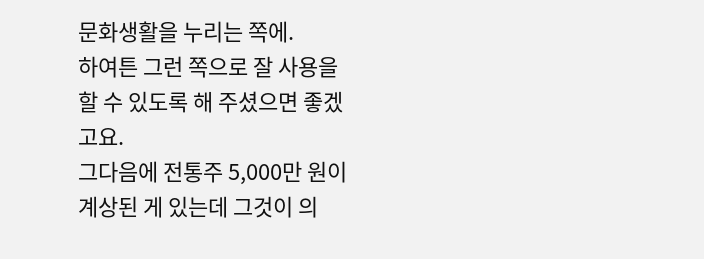문화생활을 누리는 쪽에.
하여튼 그런 쪽으로 잘 사용을 할 수 있도록 해 주셨으면 좋겠고요.
그다음에 전통주 5,000만 원이 계상된 게 있는데 그것이 의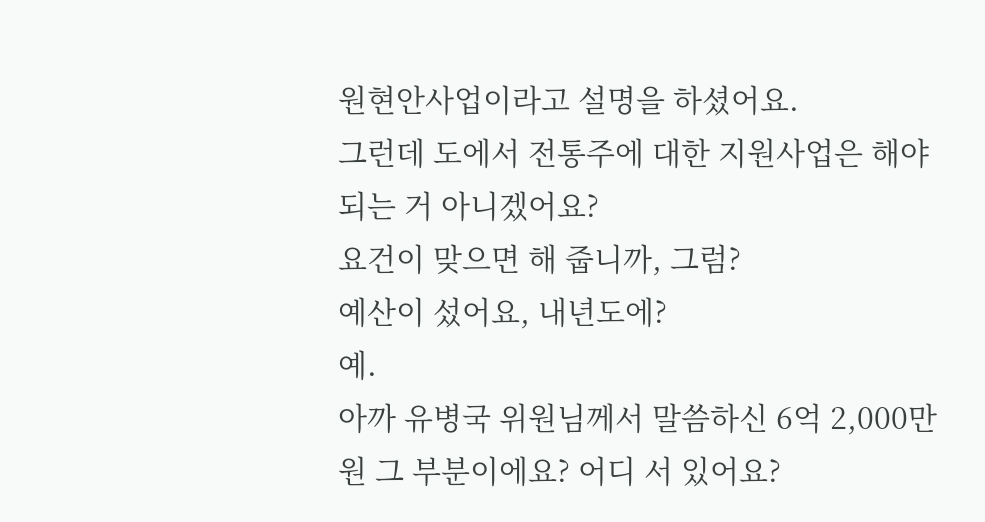원현안사업이라고 설명을 하셨어요.
그런데 도에서 전통주에 대한 지원사업은 해야 되는 거 아니겠어요?
요건이 맞으면 해 줍니까, 그럼?
예산이 섰어요, 내년도에?
예.
아까 유병국 위원님께서 말씀하신 6억 2,000만 원 그 부분이에요? 어디 서 있어요?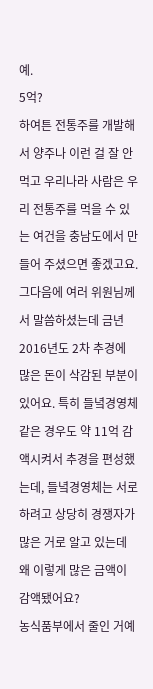예.
5억?
하여튼 전통주를 개발해서 양주나 이런 걸 잘 안 먹고 우리나라 사람은 우리 전통주를 먹을 수 있는 여건을 충남도에서 만들어 주셨으면 좋겠고요. 그다음에 여러 위원님께서 말씀하셨는데 금년 2016년도 2차 추경에 많은 돈이 삭감된 부분이 있어요. 특히 들녘경영체 같은 경우도 약 11억 감액시켜서 추경을 편성했는데, 들녘경영체는 서로 하려고 상당히 경쟁자가 많은 거로 알고 있는데 왜 이렇게 많은 금액이 감액됐어요?
농식품부에서 줄인 거예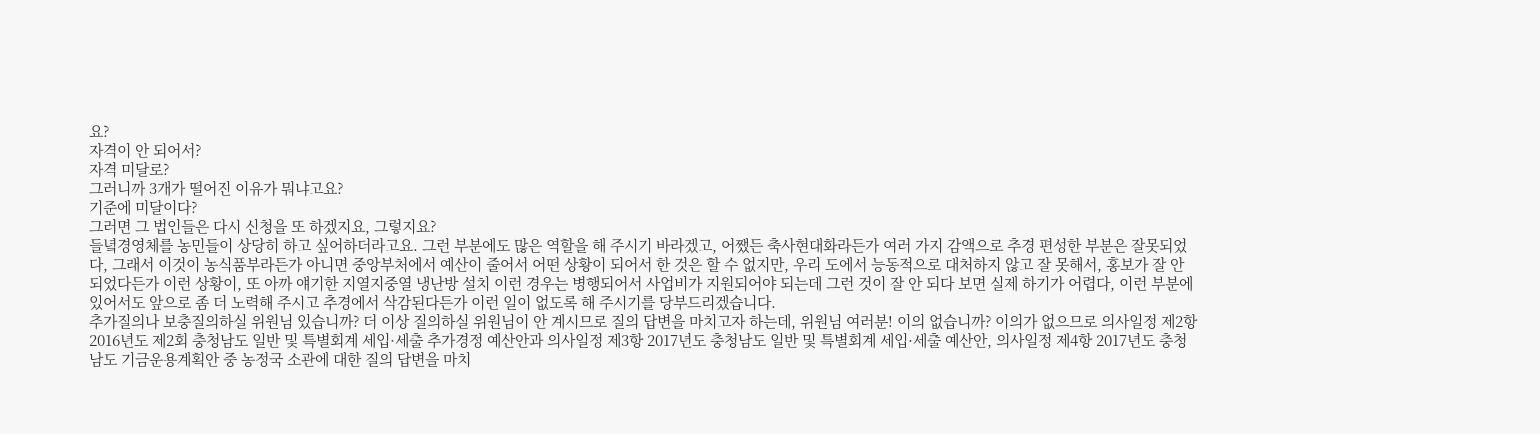요?
자격이 안 되어서?
자격 미달로?
그러니까 3개가 떨어진 이유가 뭐냐고요?
기준에 미달이다?
그러면 그 법인들은 다시 신청을 또 하겠지요, 그렇지요?
들녘경영체를 농민들이 상당히 하고 싶어하더라고요. 그런 부분에도 많은 역할을 해 주시기 바라겠고, 어쨌든 축사현대화라든가 여러 가지 감액으로 추경 편성한 부분은 잘못되었다, 그래서 이것이 농식품부라든가 아니면 중앙부처에서 예산이 줄어서 어떤 상황이 되어서 한 것은 할 수 없지만, 우리 도에서 능동적으로 대처하지 않고 잘 못해서, 홍보가 잘 안 되었다든가 이런 상황이, 또 아까 얘기한 지열지중열 냉난방 설치 이런 경우는 병행되어서 사업비가 지원되어야 되는데 그런 것이 잘 안 되다 보면 실제 하기가 어렵다, 이런 부분에 있어서도 앞으로 좀 더 노력해 주시고 추경에서 삭감된다든가 이런 일이 없도록 해 주시기를 당부드리겠습니다.
추가질의나 보충질의하실 위원님 있습니까? 더 이상 질의하실 위원님이 안 계시므로 질의 답변을 마치고자 하는데, 위원님 여러분! 이의 없습니까? 이의가 없으므로 의사일정 제2항 2016년도 제2회 충청남도 일반 및 특별회계 세입·세출 추가경정 예산안과 의사일정 제3항 2017년도 충청남도 일반 및 특별회계 세입·세출 예산안, 의사일정 제4항 2017년도 충청남도 기금운용계획안 중 농정국 소관에 대한 질의 답변을 마치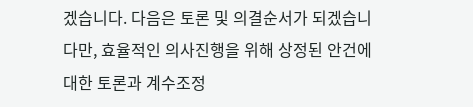겠습니다. 다음은 토론 및 의결순서가 되겠습니다만, 효율적인 의사진행을 위해 상정된 안건에 대한 토론과 계수조정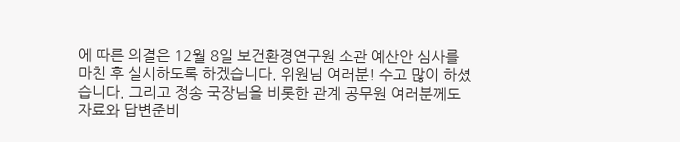에 따른 의결은 12월 8일 보건환경연구원 소관 예산안 심사를 마친 후 실시하도록 하겠습니다. 위원님 여러분! 수고 많이 하셨습니다. 그리고 정송 국장님을 비롯한 관계 공무원 여러분께도 자료와 답변준비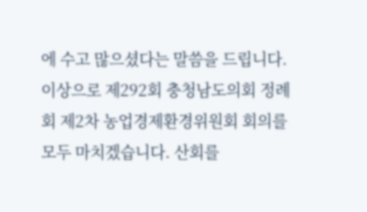에 수고 많으셨다는 말씀을 드립니다. 이상으로 제292회 충청남도의회 정례회 제2차 농업경제환경위원회 회의를 모두 마치겠습니다. 산회를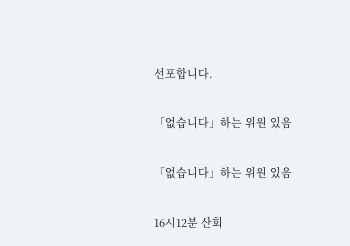선포합니다.

「없습니다」하는 위원 있음

「없습니다」하는 위원 있음

16시12분 산회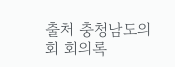출처 충청남도의회 회의록